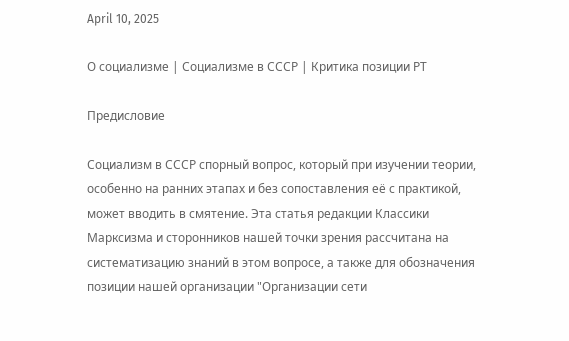April 10, 2025

О социализме | Социализме в СССР | Критика позиции РТ

Предисловие

Социализм в СССР спорный вопрос, который при изучении теории, особенно на ранних этапах и без сопоставления её с практикой, может вводить в смятение. Эта статья редакции Классики Марксизма и сторонников нашей точки зрения рассчитана на систематизацию знаний в этом вопросе, а также для обозначения позиции нашей организации "Организации сети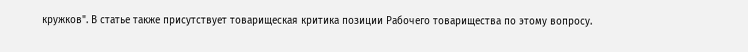кружков". В статье также присутствует товарищеская критика позиции Рабочего товарищества по этому вопросу.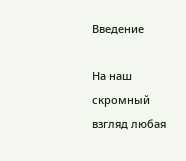Введение

На наш скромный взгляд любая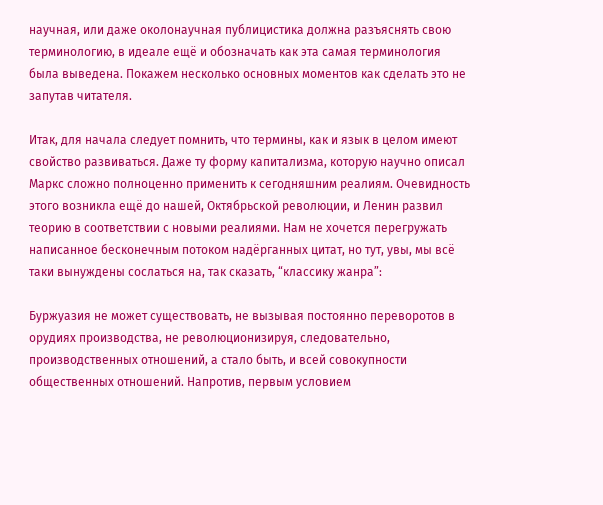научная, или даже околонаучная публицистика должна разъяснять свою терминологию, в идеале ещё и обозначать как эта самая терминология была выведена. Покажем несколько основных моментов как сделать это не запутав читателя.

Итак, для начала следует помнить, что термины, как и язык в целом имеют свойство развиваться. Даже ту форму капитализма, которую научно описал Маркс сложно полноценно применить к сегодняшним реалиям. Очевидность этого возникла ещё до нашей, Октябрьской революции, и Ленин развил теорию в соответствии с новыми реалиями. Нам не хочется перегружать написанное бесконечным потоком надёрганных цитат, но тут, увы, мы всё таки вынуждены сослаться на, так сказать, “классику жанра”:

Буржуазия не может существовать, не вызывая постоянно переворотов в орудиях производства, не революционизируя, следовательно, производственных отношений, а стало быть, и всей совокупности общественных отношений. Напротив, первым условием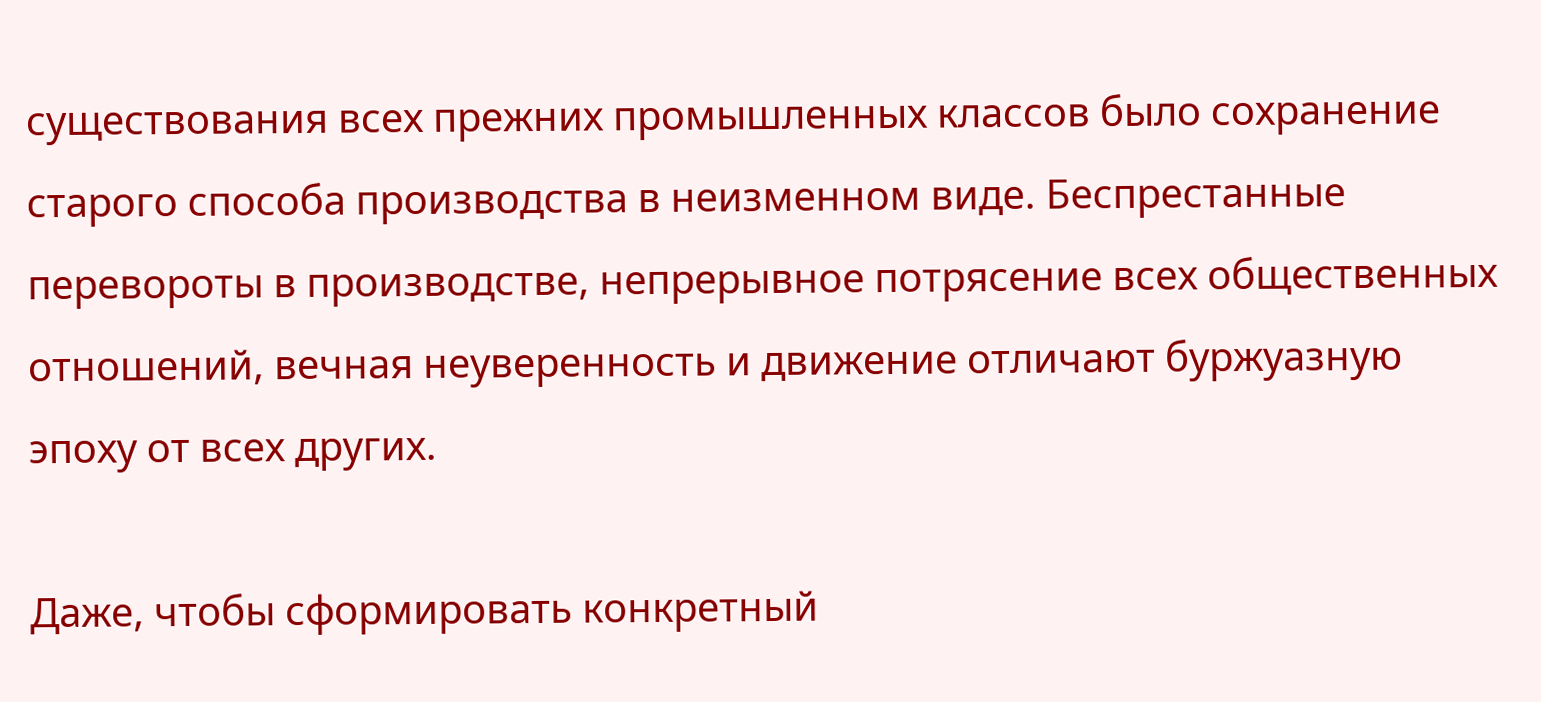существования всех прежних промышленных классов было сохранение старого способа производства в неизменном виде. Беспрестанные перевороты в производстве, непрерывное потрясение всех общественных отношений, вечная неуверенность и движение отличают буржуазную эпоху от всех других.

Даже, чтобы сформировать конкретный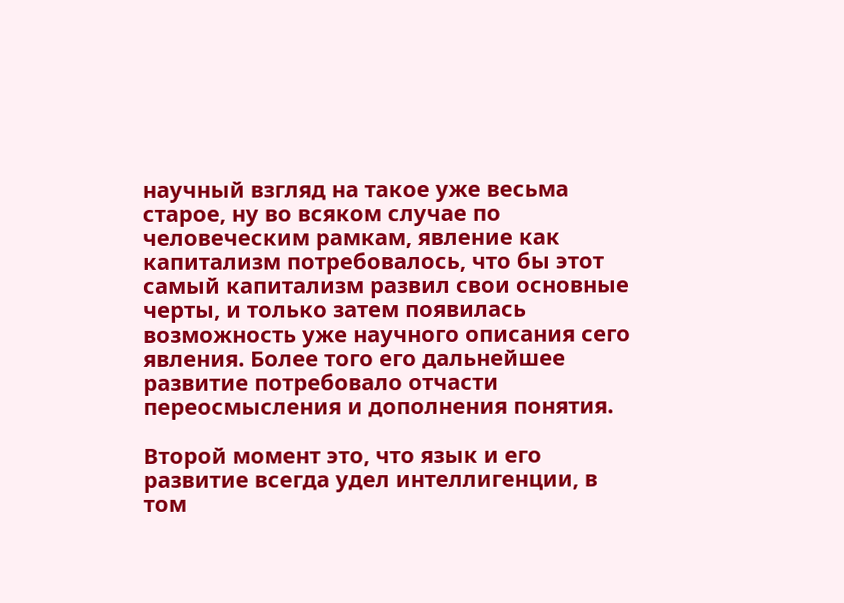научный взгляд на такое уже весьма старое, ну во всяком случае по человеческим рамкам, явление как капитализм потребовалось, что бы этот самый капитализм развил свои основные черты, и только затем появилась возможность уже научного описания сего явления. Более того его дальнейшее развитие потребовало отчасти переосмысления и дополнения понятия.

Второй момент это, что язык и его развитие всегда удел интеллигенции, в том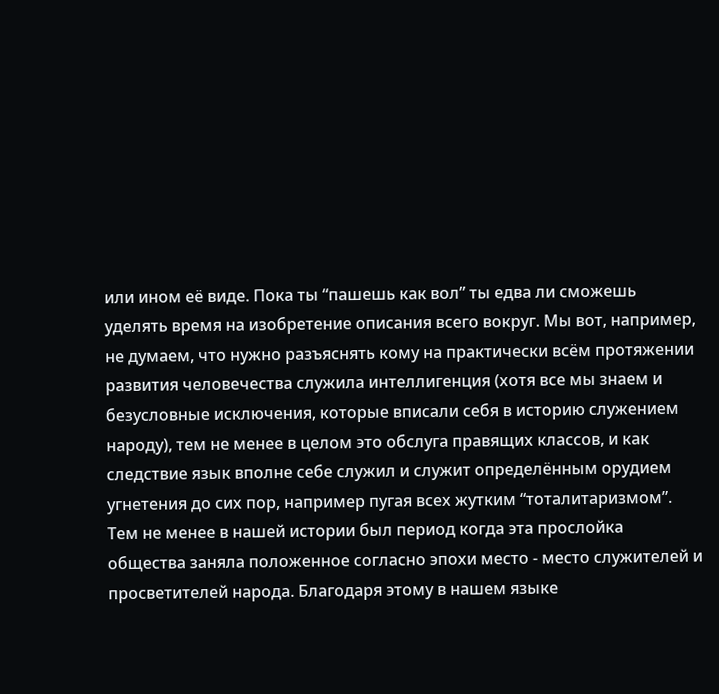или ином её виде. Пока ты “пашешь как вол” ты едва ли сможешь уделять время на изобретение описания всего вокруг. Мы вот, например, не думаем, что нужно разъяснять кому на практически всём протяжении развития человечества служила интеллигенция (хотя все мы знаем и безусловные исключения, которые вписали себя в историю служением народу), тем не менее в целом это обслуга правящих классов, и как следствие язык вполне себе служил и служит определённым орудием угнетения до сих пор, например пугая всех жутким “тоталитаризмом”. Тем не менее в нашей истории был период когда эта прослойка общества заняла положенное согласно эпохи место - место служителей и просветителей народа. Благодаря этому в нашем языке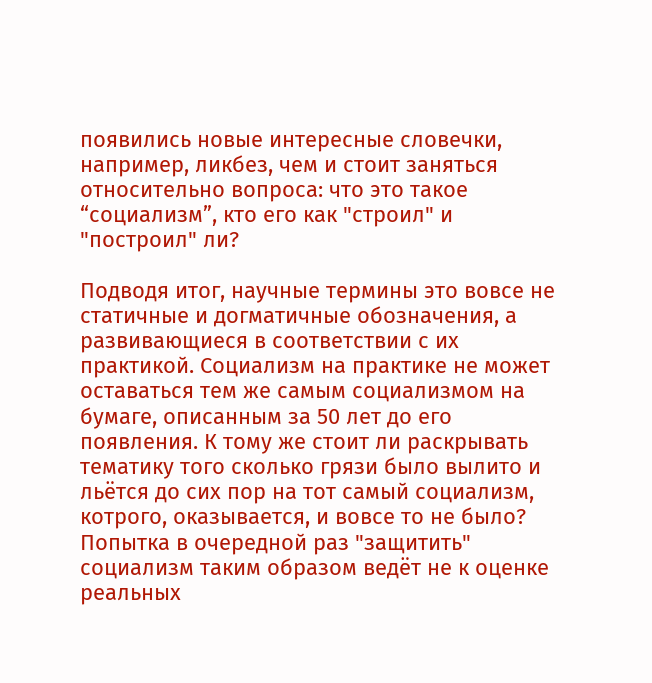появились новые интересные словечки, например, ликбез, чем и стоит заняться относительно вопроса: что это такое “социализм”, кто его как "строил" и "построил" ли?

Подводя итог, научные термины это вовсе не статичные и догматичные обозначения, а развивающиеся в соответствии с их практикой. Социализм на практике не может оставаться тем же самым социализмом на бумаге, описанным за 50 лет до его появления. К тому же стоит ли раскрывать тематику того сколько грязи было вылито и льётся до сих пор на тот самый социализм, котрого, оказывается, и вовсе то не было? Попытка в очередной раз "защитить" социализм таким образом ведёт не к оценке реальных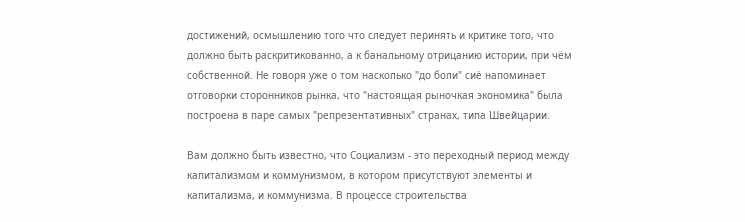достижений, осмышлению того что следует перинять и критике того, что должно быть раскритикованно, а к банальному отрицанию истории, при чём собственной. Не говоря уже о том насколько "до боли" сиё напоминает отговорки сторонников рынка, что "настоящая рыночкая экономика" была построена в паре самых "репрезентативных" странах, типа Швейцарии.

Вам должно быть известно, что Социализм - это переходный период между капитализмом и коммунизмом, в котором присутствуют элементы и капитализма, и коммунизма. В процессе строительства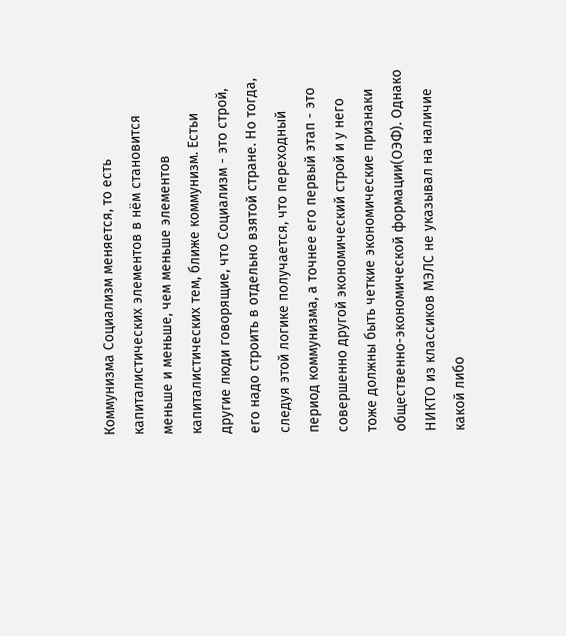Коммунизма Социализм меняется, то есть капиталистических элементов в нём становится меньше и меньше, чем меньше элементов капиталистических тем, ближе коммунизм. Естьи другие люди говорящие, что Социализм - это строй, его надо строить в отдельно взятой стране. Но тогда, следуя этой логике получается, что переходный период коммунизма, а точнее его первый этап - это совершенно другой экономический строй и у него тоже должны быть четкие экономические признаки общественно-экономической формации(ОЭФ). Однако НИКТО из классиков МЭЛС не указывал на наличие какой либо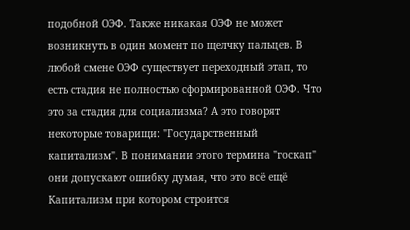подобной ОЭФ. Также никакая ОЭФ не может возникнуть в один момент по щелчку пальцев. В любой смене ОЭФ существует переходный этап, то есть стадия не полностью сформированной ОЭФ. Что это за стадия для социализма? А это говорят некоторые товарищи: "Государственный капитализм". В понимании этого термина "госкап" они допускают ошибку думая, что это всё ещё Капитализм при котором строится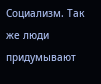Социализм. Так же люди придумывают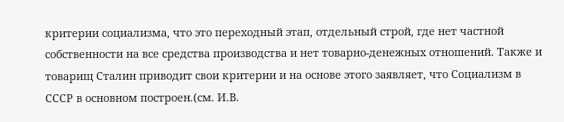критерии социализма, что это переходный этап, отдельный строй, где нет частной собственности на все средства производства и нет товарно-денежных отношений. Также и товарищ Сталин приводит свои критерии и на основе этого заявляет, что Социализм в СССР в основном построен.(см. И.В.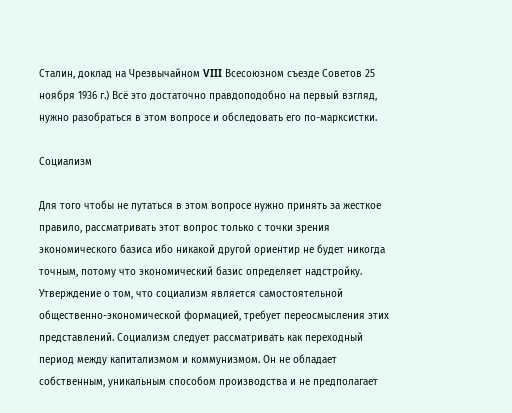Сталин, доклад на Чрезвычайном VIII Всесоюзном съезде Советов 25 ноября 1936 г.) Всё это достаточно правдоподобно на первый взгляд, нужно разобраться в этом вопросе и обследовать его по-марксистки.

Социализм

Для того чтобы не путаться в этом вопросе нужно принять за жесткое правило, рассматривать этот вопрос только с точки зрения экономического базиса ибо никакой другой ориентир не будет никогда точным, потому что экономический базис определяет надстройку. Утверждение о том, что социализм является самостоятельной общественно-экономической формацией, требует переосмысления этих представлений. Социализм следует рассматривать как переходный период между капитализмом и коммунизмом. Он не обладает собственным, уникальным способом производства и не предполагает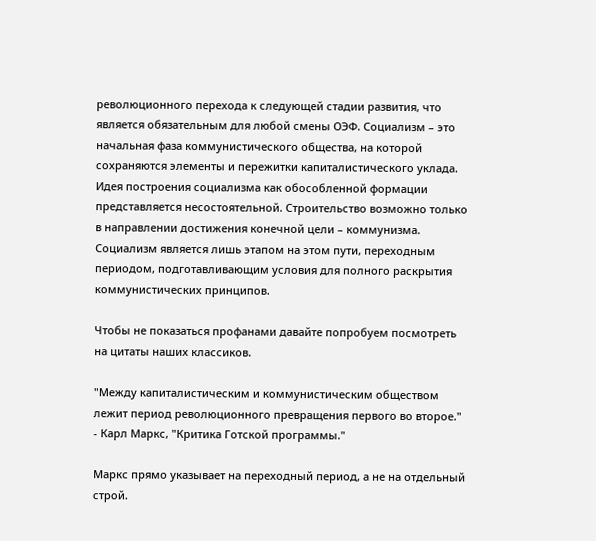революционного перехода к следующей стадии развития, что является обязательным для любой смены ОЭФ. Социализм – это начальная фаза коммунистического общества, на которой сохраняются элементы и пережитки капиталистического уклада. Идея построения социализма как обособленной формации представляется несостоятельной. Строительство возможно только в направлении достижения конечной цели – коммунизма. Социализм является лишь этапом на этом пути, переходным периодом, подготавливающим условия для полного раскрытия коммунистических принципов.

Чтобы не показаться профанами давайте попробуем посмотреть на цитаты наших классиков.

"Между капиталистическим и коммунистическим обществом лежит период революционного превращения первого во второе." - Карл Маркс, "Критика Готской программы."

Маркс прямо указывает на переходный период, а не на отдельный строй.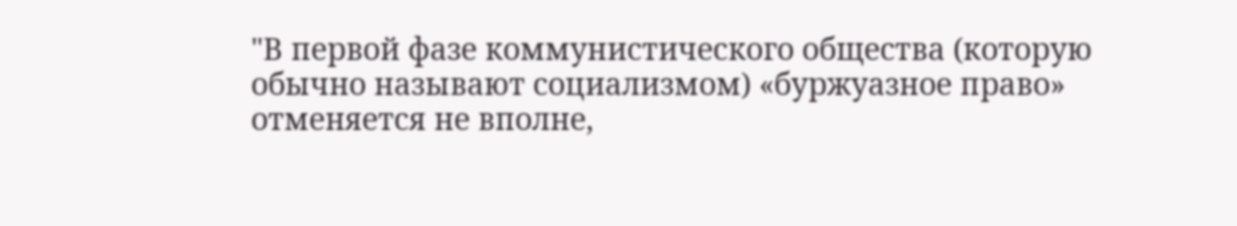"В первой фазе коммунистического общества (которую обычно называют социализмом) «буржуазное право» отменяется не вполне,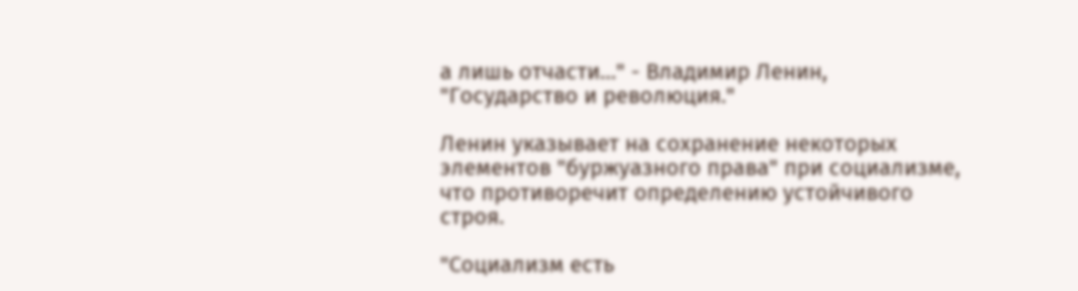а лишь отчасти…" - Владимир Ленин, "Государство и революция."

Ленин указывает на сохранение некоторых элементов "буржуазного права" при социализме, что противоречит определению устойчивого строя.

"Социализм есть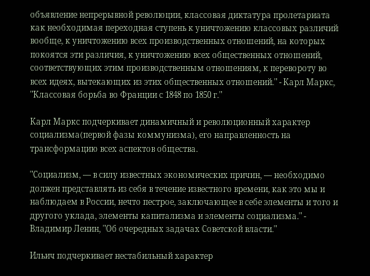объявление непрерывной революции, классовая диктатура пролетариата как необходимая переходная ступень к уничтожению классовых различий вообще, к уничтожению всех производственных отношений, на которых покоятся эти различия, к уничтожению всех общественных отношений, соответствующих этим производственным отношениям, к перевороту во всех идеях, вытекающих из этих общественных отношений." - Карл Маркс, "Классовая борьба во Франции с 1848 по 1850 г."

Карл Маркс подчеркивает динамичный и революционный характер социализма(первой фазы коммунизма), его направленность на трансформацию всех аспектов общества.

"Социализм, — в силу известных экономических причин, — необходимо должен представлять из себя в течение известного времени, как это мы и наблюдаем в России, нечто пестрое, заключающее в себе элементы и того и другого уклада, элементы капитализма и элементы социализма." - Владимир Ленин, "Об очередных задачах Советской власти."

Ильич подчеркивает нестабильный характер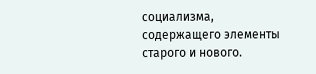социализма, содержащего элементы старого и нового.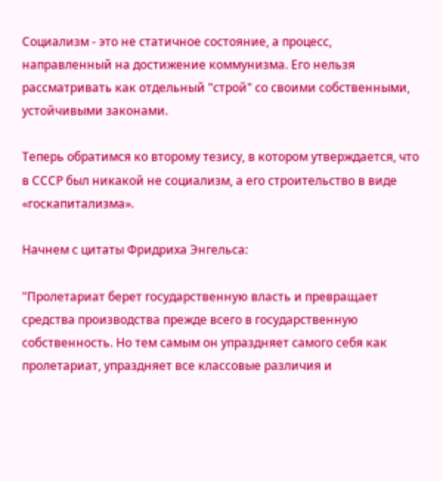Социализм - это не статичное состояние, а процесс, направленный на достижение коммунизма. Его нельзя рассматривать как отдельный "строй" со своими собственными, устойчивыми законами.

Теперь обратимся ко второму тезису, в котором утверждается, что в СССР был никакой не социализм, а его строительство в виде «госкапитализма».

Начнем с цитаты Фридриха Энгельса:

"Пролетариат берет государственную власть и превращает средства производства прежде всего в государственную собственность. Но тем самым он упраздняет самого себя как пролетариат, упраздняет все классовые различия и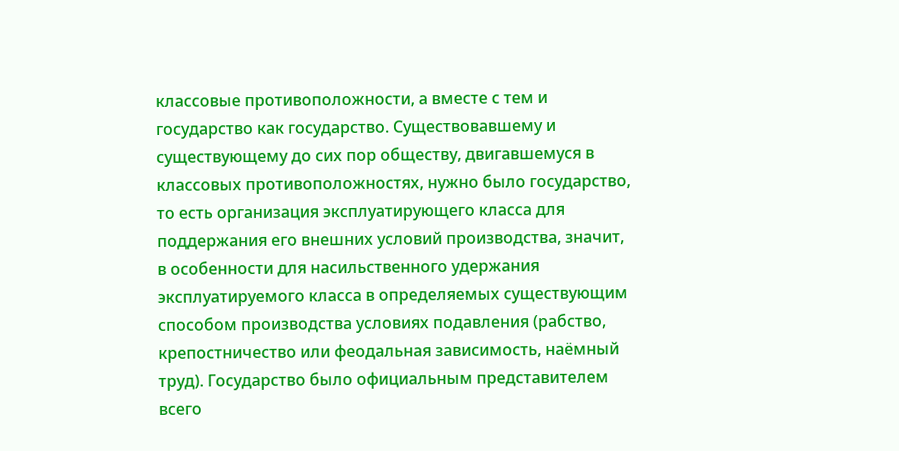классовые противоположности, а вместе с тем и государство как государство. Существовавшему и существующему до сих пор обществу, двигавшемуся в классовых противоположностях, нужно было государство, то есть организация эксплуатирующего класса для поддержания его внешних условий производства, значит, в особенности для насильственного удержания эксплуатируемого класса в определяемых существующим способом производства условиях подавления (рабство, крепостничество или феодальная зависимость, наёмный труд). Государство было официальным представителем всего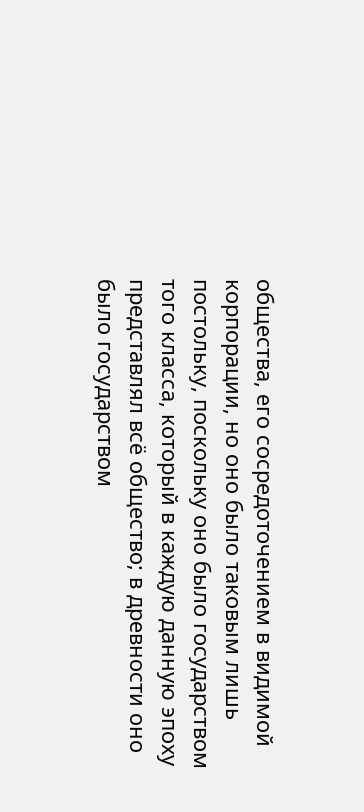общества, его сосредоточением в видимой корпорации, но оно было таковым лишь постольку, поскольку оно было государством того класса, который в каждую данную эпоху представлял всё общество; в древности оно было государством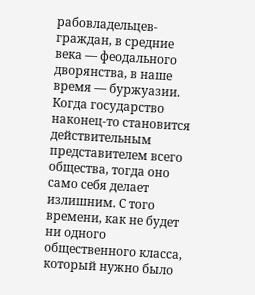рабовладельцев-граждан, в средние века — феодального дворянства, в наше время — буржуазии. Когда государство наконец-то становится действительным представителем всего общества, тогда оно само себя делает излишним. С того времени, как не будет ни одного общественного класса, который нужно было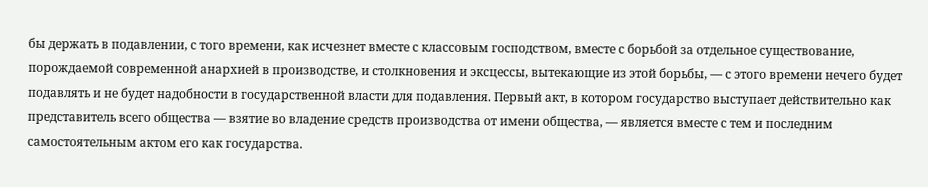бы держать в подавлении, с того времени, как исчезнет вместе с классовым господством, вместе с борьбой за отдельное существование, порождаемой современной анархией в производстве, и столкновения и эксцессы, вытекающие из этой борьбы, — с этого времени нечего будет подавлять и не будет надобности в государственной власти для подавления. Первый акт, в котором государство выступает действительно как представитель всего общества — взятие во владение средств производства от имени общества, — является вместе с тем и последним самостоятельным актом его как государства.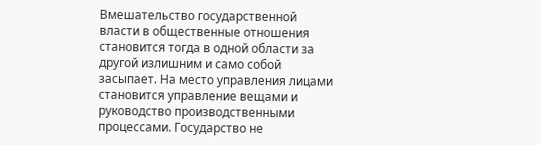Вмешательство государственной власти в общественные отношения становится тогда в одной области за другой излишним и само собой засыпает. На место управления лицами становится управление вещами и руководство производственными процессами. Государство не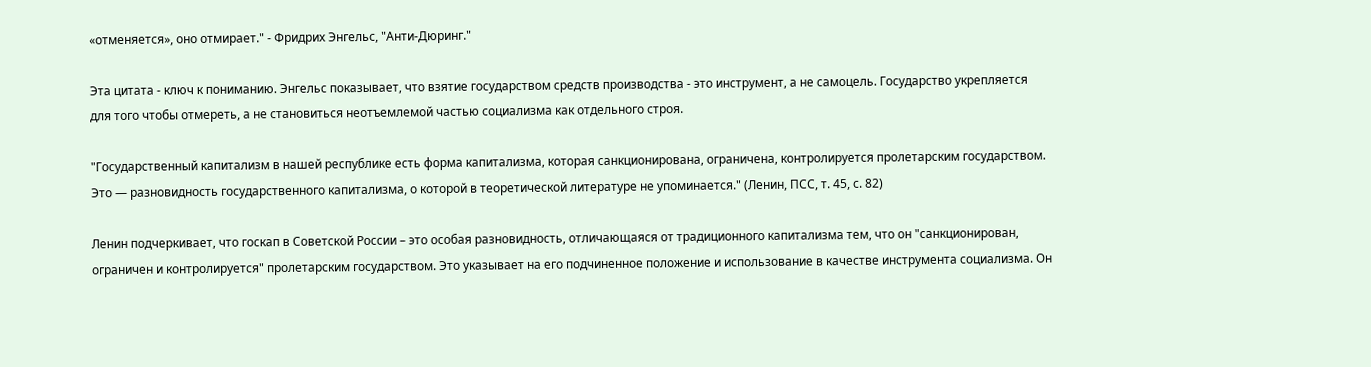«отменяется», оно отмирает." - Фридрих Энгельс, "Анти-Дюринг."

Эта цитата - ключ к пониманию. Энгельс показывает, что взятие государством средств производства - это инструмент, а не самоцель. Государство укрепляется для того чтобы отмереть, а не становиться неотъемлемой частью социализма как отдельного строя.

"Государственный капитализм в нашей республике есть форма капитализма, которая санкционирована, ограничена, контролируется пролетарским государством. Это — разновидность государственного капитализма, о которой в теоретической литературе не упоминается." (Ленин, ПСС, т. 45, с. 82)

Ленин подчеркивает, что госкап в Советской России – это особая разновидность, отличающаяся от традиционного капитализма тем, что он "санкционирован, ограничен и контролируется" пролетарским государством. Это указывает на его подчиненное положение и использование в качестве инструмента социализма. Он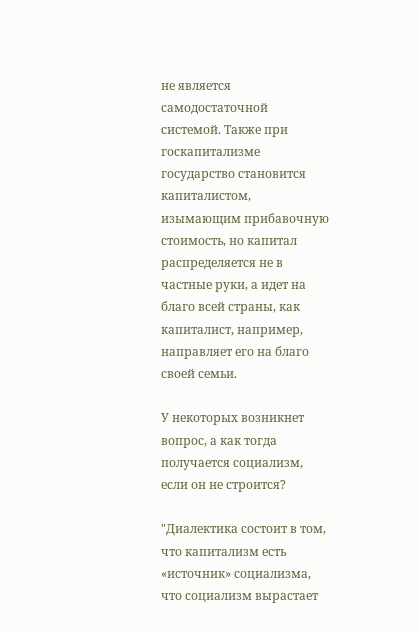не является самодостаточной системой. Также при госкапитализме государство становится капиталистом, изымающим прибавочную стоимость, но капитал распределяется не в частные руки, а идет на благо всей страны, как капиталист, например, направляет его на благо своей семьи.

У некоторых возникнет вопрос, а как тогда получается социализм, если он не строится?

"Диалектика состоит в том, что капитализм есть «источник» социализма, что социализм вырастает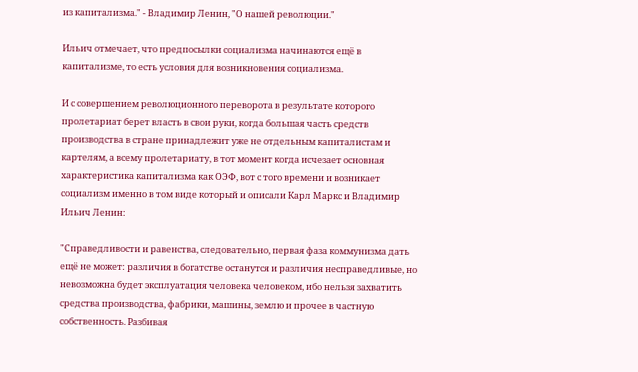из капитализма." - Владимир Ленин, "О нашей революции."

Ильич отмечает, что предпосылки социализма начинаются ещё в капитализме, то есть условия для возникновения социализма.

И с совершением революционного переворота в результате которого пролетариат берет власть в свои руки, когда большая часть средств производства в стране принадлежит уже не отдельным капиталистам и картелям, а всему пролетариату, в тот момент когда исчезает основная характеристика капитализма как ОЭФ, вот с того времени и возникает социализм именно в том виде который и описали Карл Маркс и Владимир Ильич Ленин:

"Справедливости и равенства, следовательно, первая фаза коммунизма дать ещё не может: различия в богатстве останутся и различия несправедливые, но невозможна будет эксплуатация человека человеком, ибо нельзя захватить средства производства, фабрики, машины, землю и прочее в частную собственность. Разбивая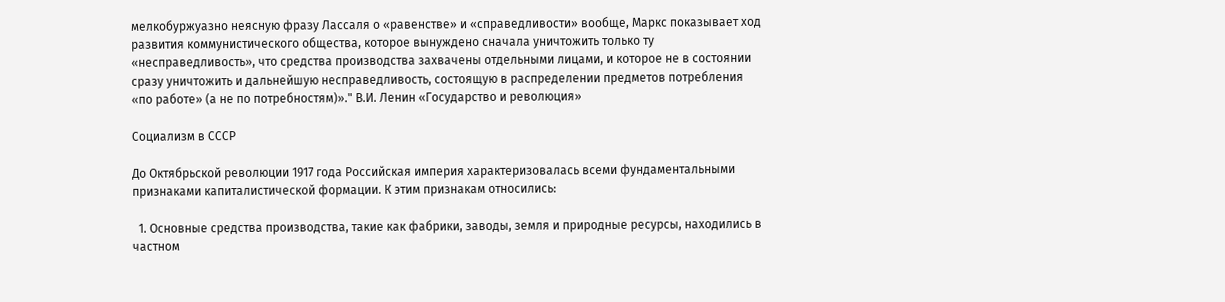мелкобуржуазно неясную фразу Лассаля о «равенстве» и «справедливости» вообще, Маркс показывает ход развития коммунистического общества, которое вынуждено сначала уничтожить только ту «несправедливость», что средства производства захвачены отдельными лицами, и которое не в состоянии сразу уничтожить и дальнейшую несправедливость, состоящую в распределении предметов потребления «по работе» (а не по потребностям)»." В.И. Ленин «Государство и революция»

Социализм в СССР

До Октябрьской революции 1917 года Российская империя характеризовалась всеми фундаментальными признаками капиталистической формации. К этим признакам относились:

  1. Основные средства производства, такие как фабрики, заводы, земля и природные ресурсы, находились в частном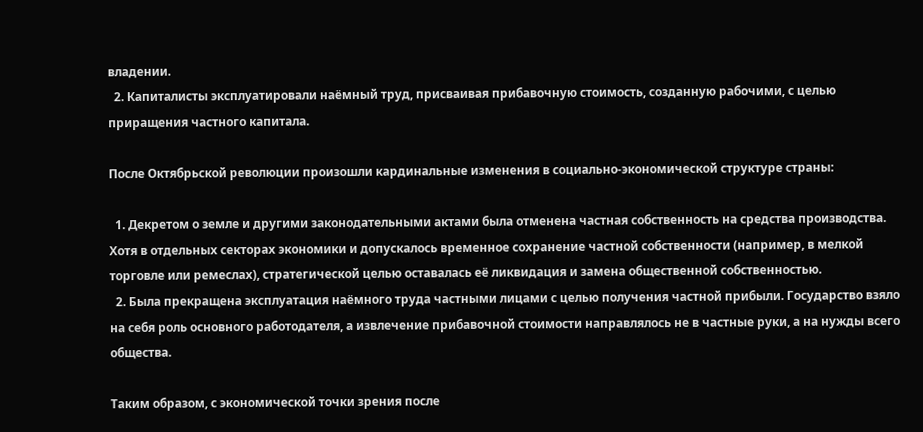владении.
  2. Капиталисты эксплуатировали наёмный труд, присваивая прибавочную стоимость, созданную рабочими, с целью приращения частного капитала.

После Октябрьской революции произошли кардинальные изменения в социально-экономической структуре страны:

  1. Декретом о земле и другими законодательными актами была отменена частная собственность на средства производства. Хотя в отдельных секторах экономики и допускалось временное сохранение частной собственности (например, в мелкой торговле или ремеслах), стратегической целью оставалась её ликвидация и замена общественной собственностью.
  2. Была прекращена эксплуатация наёмного труда частными лицами с целью получения частной прибыли. Государство взяло на себя роль основного работодателя, а извлечение прибавочной стоимости направлялось не в частные руки, а на нужды всего общества.

Таким образом, с экономической точки зрения после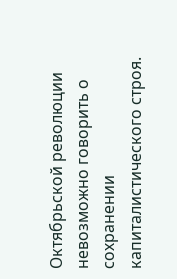Октябрьской революции невозможно говорить о сохранении капиталистического строя.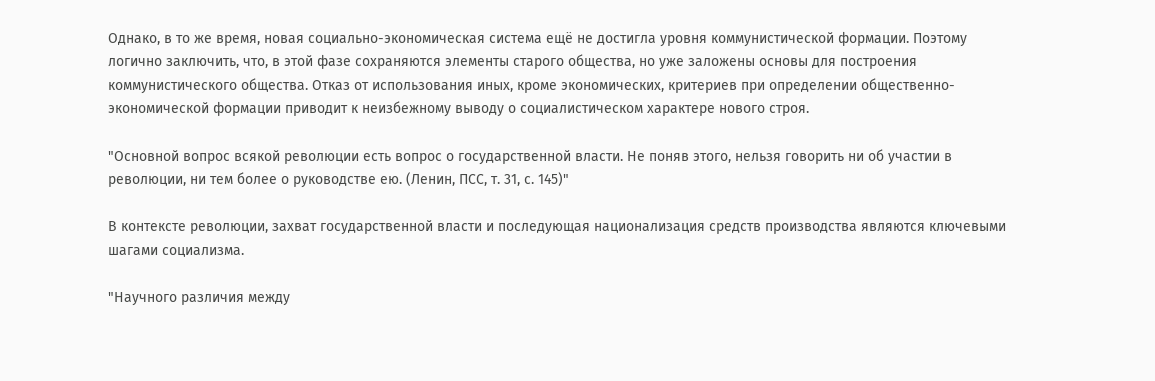Однако, в то же время, новая социально-экономическая система ещё не достигла уровня коммунистической формации. Поэтому логично заключить, что, в этой фазе сохраняются элементы старого общества, но уже заложены основы для построения коммунистического общества. Отказ от использования иных, кроме экономических, критериев при определении общественно-экономической формации приводит к неизбежному выводу о социалистическом характере нового строя.

"Основной вопрос всякой революции есть вопрос о государственной власти. Не поняв этого, нельзя говорить ни об участии в революции, ни тем более о руководстве ею. (Ленин, ПСС, т. 31, с. 145)"

В контексте революции, захват государственной власти и последующая национализация средств производства являются ключевыми шагами социализма.

"Научного различия между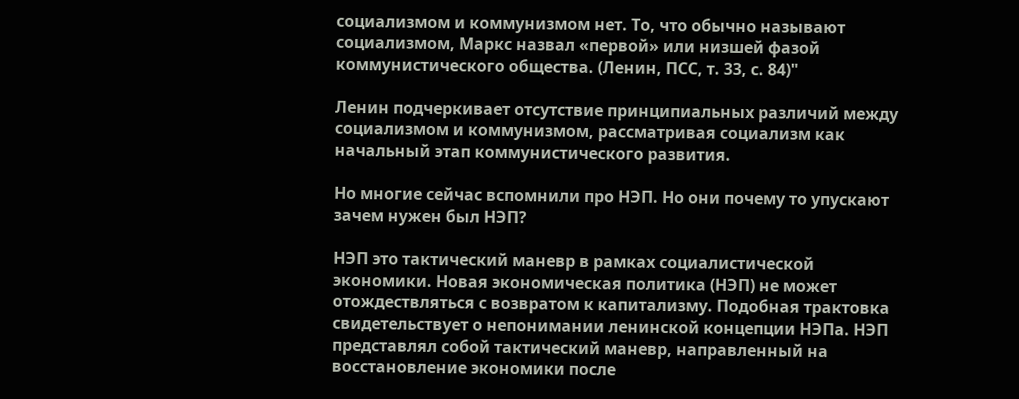социализмом и коммунизмом нет. То, что обычно называют социализмом, Маркс назвал «первой» или низшей фазой коммунистического общества. (Ленин, ПСС, т. 33, с. 84)"

Ленин подчеркивает отсутствие принципиальных различий между социализмом и коммунизмом, рассматривая социализм как начальный этап коммунистического развития.

Но многие сейчас вспомнили про НЭП. Но они почему то упускают зачем нужен был НЭП?

НЭП это тактический маневр в рамках социалистической экономики. Новая экономическая политика (НЭП) не может отождествляться с возвратом к капитализму. Подобная трактовка свидетельствует о непонимании ленинской концепции НЭПа. НЭП представлял собой тактический маневр, направленный на восстановление экономики после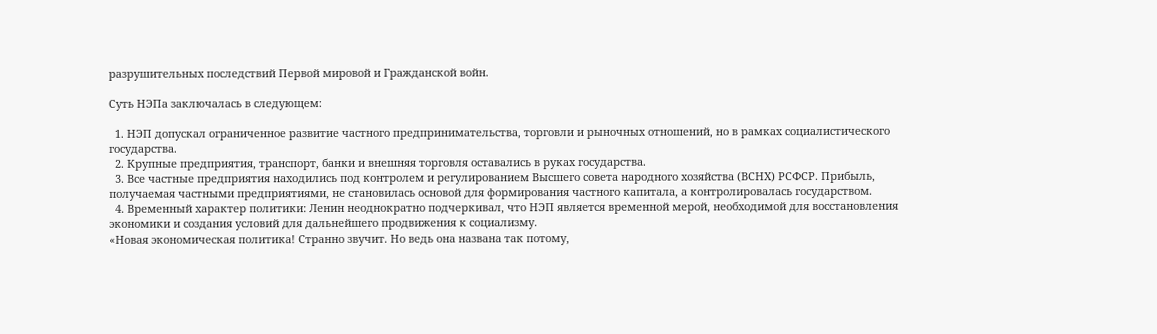разрушительных последствий Первой мировой и Гражданской войн.

Суть НЭПа заключалась в следующем:

  1. НЭП допускал ограниченное развитие частного предпринимательства, торговли и рыночных отношений, но в рамках социалистического государства.
  2. Крупные предприятия, транспорт, банки и внешняя торговля оставались в руках государства.
  3. Все частные предприятия находились под контролем и регулированием Высшего совета народного хозяйства (ВСНХ) РСФСР. Прибыль, получаемая частными предприятиями, не становилась основой для формирования частного капитала, а контролировалась государством.
  4. Временный характер политики: Ленин неоднократно подчеркивал, что НЭП является временной мерой, необходимой для восстановления экономики и создания условий для дальнейшего продвижения к социализму.
«Новая экономическая политика! Странно звучит. Но ведь она названа так потому,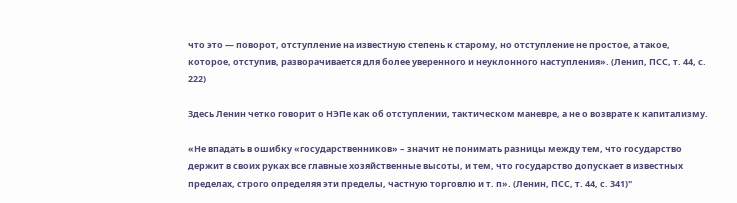что это — поворот, отступление на известную степень к старому, но отступление не простое, а такое, которое, отступив, разворачивается для более уверенного и неуклонного наступления». (Ленип, ПСС, т. 44, с. 222)

Здесь Ленин четко говорит о НЭПе как об отступлении, тактическом маневре, а не о возврате к капитализму.

«Не впадать в ошибку «государственников» – значит не понимать разницы между тем, что государство держит в своих руках все главные хозяйственные высоты, и тем, что государство допускает в известных пределах, строго определяя эти пределы, частную торговлю и т. п». (Ленин, ПСС, т. 44, с. 341)"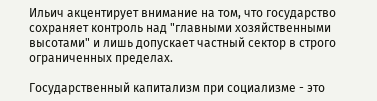Ильич акцентирует внимание на том, что государство сохраняет контроль над "главными хозяйственными высотами" и лишь допускает частный сектор в строго ограниченных пределах.

Государственный капитализм при социализме - это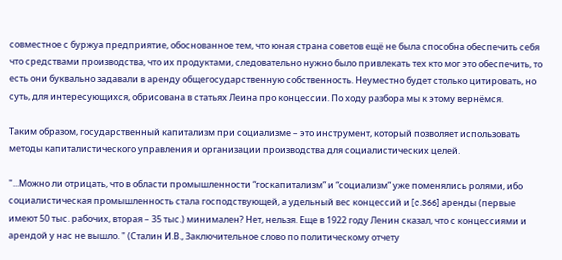совместное с буржуа предприятие, обоснованное тем, что юная страна советов ещё не была способна обеспечить себя что средствами производства, что их продуктами, следовательно нужно было привлекать тех кто мог это обеспечить, то есть они буквально задавали в аренду общегосударственную собственность. Неуместно будет столько цитировать, но суть, для интересующихся, обрисована в статьях Леина про концессии. По ходу разбора мы к этому вернёмся.

Таким образом, государственный капитализм при социализме – это инструмент, который позволяет использовать методы капиталистического управления и организации производства для социалистических целей.

"...Можно ли отрицать, что в области промышленности “госкапитализм” и “социализм” уже поменялись ролями, ибо социалистическая промышленность стала господствующей, а удельный вес концессий и [c.366] аренды (первые имеют 50 тыс. рабочих, вторая – 35 тыс.) минимален? Нет, нельзя. Еще в 1922 году Ленин сказал, что с концессиями и арендой у нас не вышло. " (Сталин И.В., Заключительное слово по политическому отчету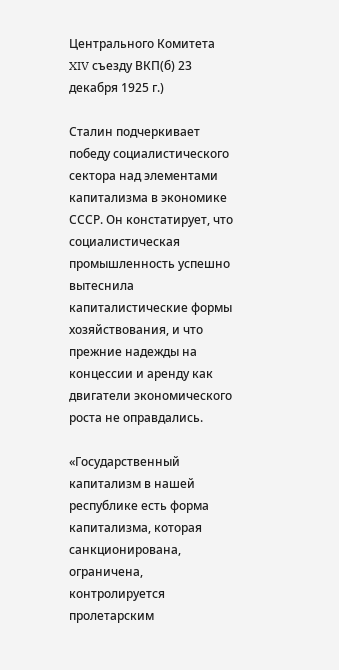Центрального Комитета XIV съезду ВКП(б) 23 декабря 1925 г.)

Сталин подчеркивает победу социалистического сектора над элементами капитализма в экономике СССР. Он констатирует, что социалистическая промышленность успешно вытеснила капиталистические формы хозяйствования, и что прежние надежды на концессии и аренду как двигатели экономического роста не оправдались.

«Государственный капитализм в нашей республике есть форма капитализма, которая санкционирована, ограничена, контролируется пролетарским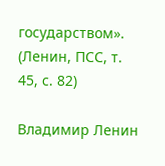государством». (Ленин, ПСС, т. 45, с. 82)

Владимир Ленин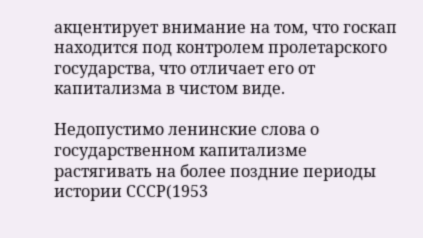акцентирует внимание на том, что госкап находится под контролем пролетарского государства, что отличает его от капитализма в чистом виде.

Недопустимо ленинские слова о государственном капитализме растягивать на более поздние периоды истории СССР(1953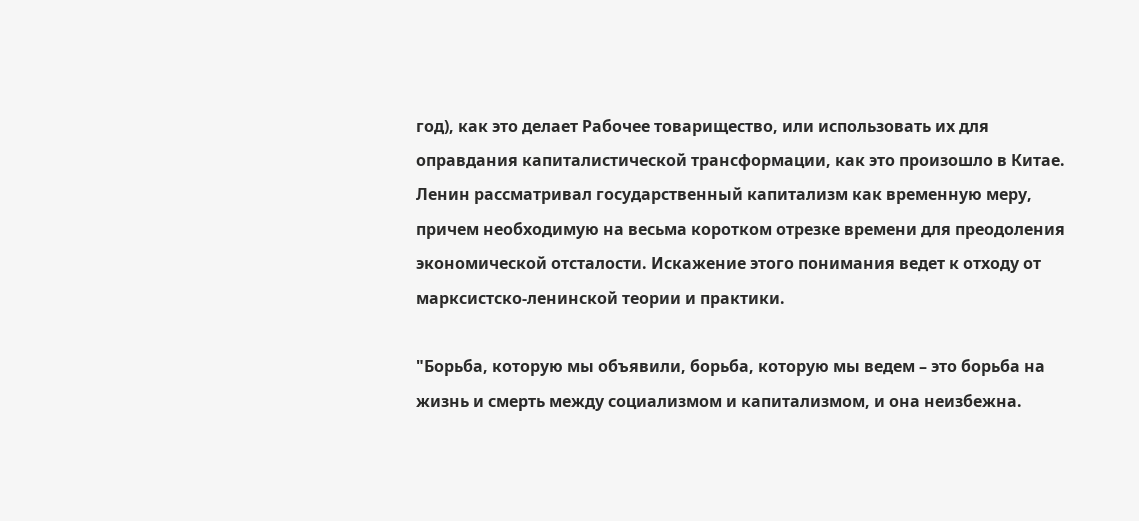год), как это делает Рабочее товарищество, или использовать их для оправдания капиталистической трансформации, как это произошло в Китае. Ленин рассматривал государственный капитализм как временную меру, причем необходимую на весьма коротком отрезке времени для преодоления экономической отсталости. Искажение этого понимания ведет к отходу от марксистско-ленинской теории и практики.

"Борьба, которую мы объявили, борьба, которую мы ведем – это борьба на жизнь и смерть между социализмом и капитализмом, и она неизбежна.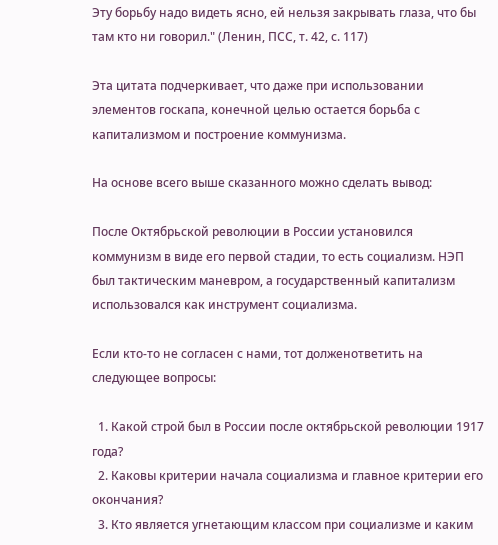Эту борьбу надо видеть ясно, ей нельзя закрывать глаза, что бы там кто ни говорил." (Ленин, ПСС, т. 42, с. 117)

Эта цитата подчеркивает, что даже при использовании элементов госкапа, конечной целью остается борьба с капитализмом и построение коммунизма.

На основе всего выше сказанного можно сделать вывод:

После Октябрьской революции в России установился коммунизм в виде его первой стадии, то есть социализм. НЭП был тактическим маневром, а государственный капитализм использовался как инструмент социализма.

Если кто-то не согласен с нами, тот долженответить на следующее вопросы:

  1. Какой строй был в России после октябрьской революции 1917 года?
  2. Каковы критерии начала социализма и главное критерии его окончания?
  3. Кто является угнетающим классом при социализме и каким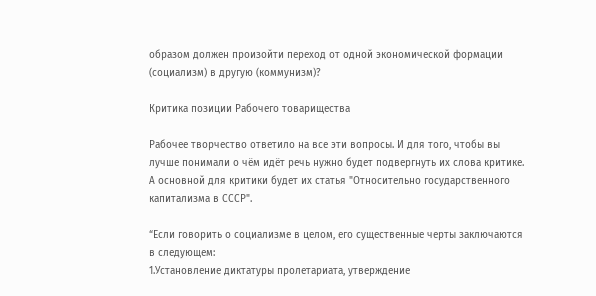образом должен произойти переход от одной экономической формации (социализм) в другую (коммунизм)?

Критика позиции Рабочего товарищества

Рабочее творчество ответило на все эти вопросы. И для того, чтобы вы лучше понимали о чём идёт речь нужно будет подвергнуть их слова критике. А основной для критики будет их статья "Относительно государственного капитализма в СССР".

“Если говорить о социализме в целом, его существенные черты заключаются в следующем:
1.Установление диктатуры пролетариата, утверждение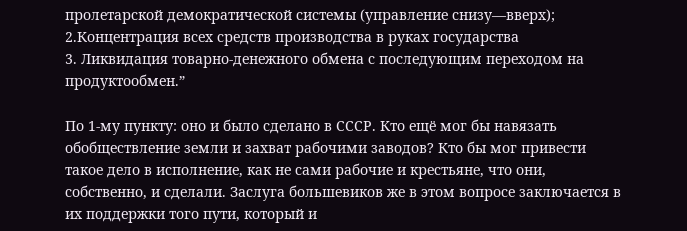пролетарской демократической системы (управление снизу—вверх);
2.Концентрация всех средств производства в руках государства
3. Ликвидация товарно-денежного обмена с последующим переходом на продуктообмен.”

По 1-му пункту: оно и было сделано в СССР. Кто ещё мог бы навязать обобществление земли и захват рабочими заводов? Кто бы мог привести такое дело в исполнение, как не сами рабочие и крестьяне, что они, собственно, и сделали. Заслуга большевиков же в этом вопросе заключается в их поддержки того пути, который и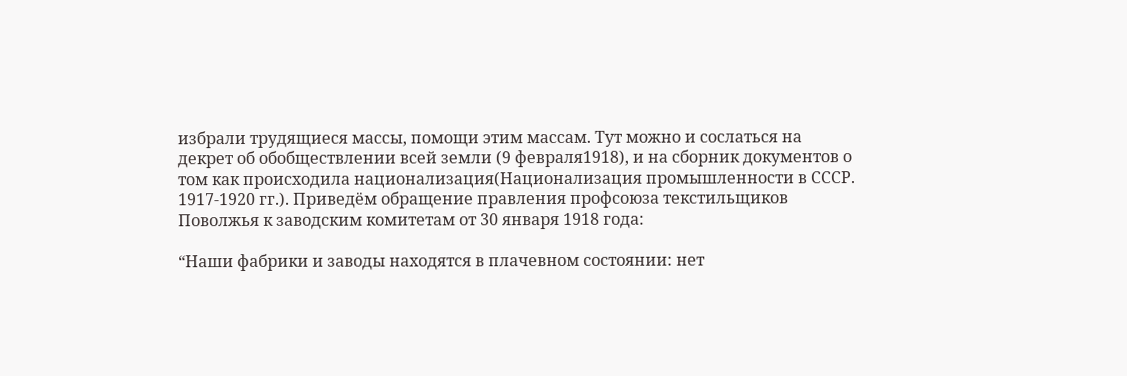избрали трудящиеся массы, помощи этим массам. Тут можно и сослаться на декрет об обобществлении всей земли (9 февраля1918), и на сборник документов о том как происходила национализация(Национализация промышленности в СССР. 1917-1920 гг.). Приведём обращение правления профсоюза текстильщиков Поволжья к заводским комитетам от 30 января 1918 года:

“Наши фабрики и заводы находятся в плачевном состоянии: нет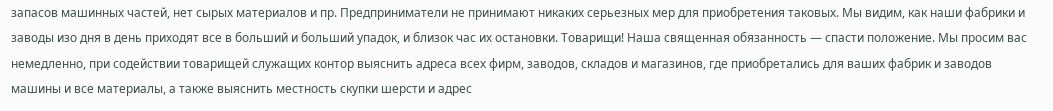запасов машинных частей, нет сырых материалов и пр. Предприниматели не принимают никаких серьезных мер для приобретения таковых. Мы видим, как наши фабрики и заводы изо дня в день приходят все в больший и больший упадок, и близок час их остановки. Товарищи! Наша священная обязанность — спасти положение. Мы просим вас немедленно, при содействии товарищей служащих контор выяснить адреса всех фирм, заводов, складов и магазинов, где приобретались для ваших фабрик и заводов машины и все материалы, а также выяснить местность скупки шерсти и адрес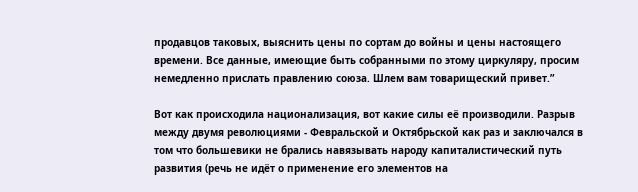продавцов таковых, выяснить цены по сортам до войны и цены настоящего времени. Все данные, имеющие быть собранными по этому циркуляру, просим немедленно прислать правлению союза. Шлем вам товарищеский привет.”

Вот как происходила национализация, вот какие силы её производили. Разрыв между двумя революциями - Февральской и Октябрьской как раз и заключался в том что большевики не брались навязывать народу капиталистический путь развития (речь не идёт о применение его элементов на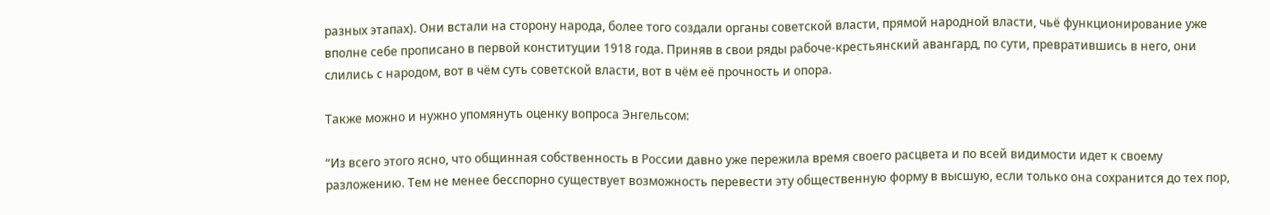разных этапах). Они встали на сторону народа, более того создали органы советской власти, прямой народной власти, чьё функционирование уже вполне себе прописано в первой конституции 1918 года. Приняв в свои ряды рабоче-крестьянский авангард, по сути, превратившись в него, они слились с народом, вот в чём суть советской власти, вот в чём её прочность и опора.

Также можно и нужно упомянуть оценку вопроса Энгельсом:

“Из всего этого ясно, что общинная собственность в России давно уже пережила время своего расцвета и по всей видимости идет к своему разложению. Тем не менее бесспорно существует возможность перевести эту общественную форму в высшую, если только она сохранится до тех пор,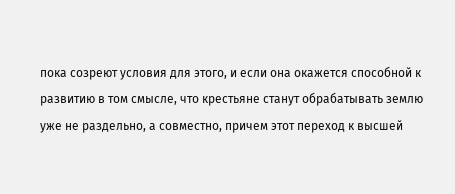пока созреют условия для этого, и если она окажется способной к развитию в том смысле, что крестьяне станут обрабатывать землю уже не раздельно, а совместно, причем этот переход к высшей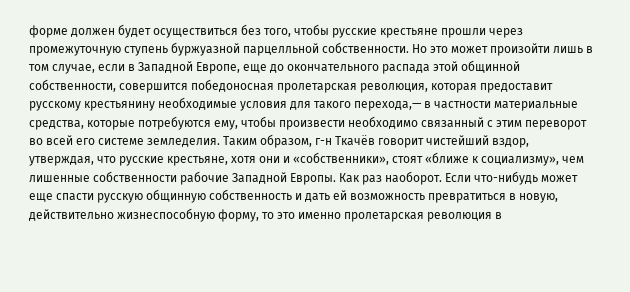форме должен будет осуществиться без того, чтобы русские крестьяне прошли через промежуточную ступень буржуазной парцелльной собственности. Но это может произойти лишь в том случае, если в Западной Европе, еще до окончательного распада этой общинной собственности, совершится победоносная пролетарская революция, которая предоставит русскому крестьянину необходимые условия для такого перехода,— в частности материальные средства, которые потребуются ему, чтобы произвести необходимо связанный с этим переворот во всей его системе земледелия. Таким образом, г-н Ткачёв говорит чистейший вздор, утверждая, что русские крестьяне, хотя они и «собственники», стоят «ближе к социализму», чем лишенные собственности рабочие Западной Европы. Как раз наоборот. Если что-нибудь может еще спасти русскую общинную собственность и дать ей возможность превратиться в новую, действительно жизнеспособную форму, то это именно пролетарская революция в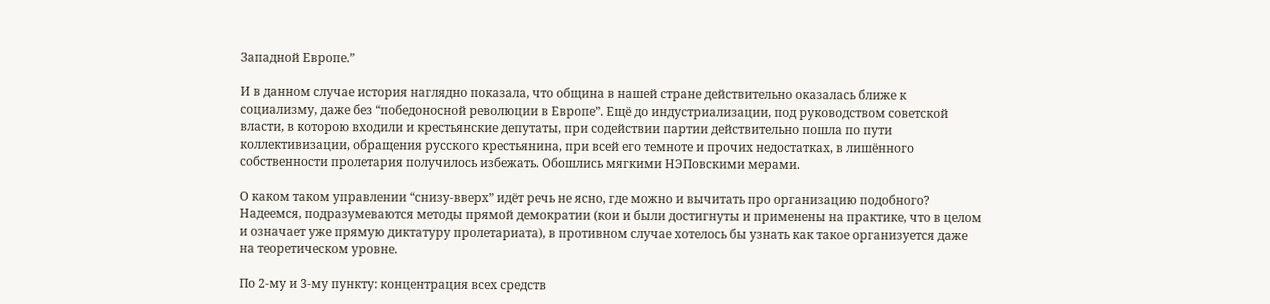Западной Европе.”

И в данном случае история наглядно показала, что община в нашей стране действительно оказалась ближе к социализму, даже без “победоносной революции в Европе”. Ещё до индустриализации, под руководством советской власти, в которою входили и крестьянские депутаты, при содействии партии действительно пошла по пути коллективизации, обращения русского крестьянина, при всей его темноте и прочих недостатках, в лишённого собственности пролетария получилось избежать. Обошлись мягкими НЭПовскими мерами.

О каком таком управлении “снизу-вверх” идёт речь не ясно, где можно и вычитать про организацию подобного? Надеемся, подразумеваются методы прямой демократии (кои и были достигнуты и применены на практике, что в целом и означает уже прямую диктатуру пролетариата), в противном случае хотелось бы узнать как такое организуется даже на теоретическом уровне.

По 2-му и 3-му пункту: концентрация всех средств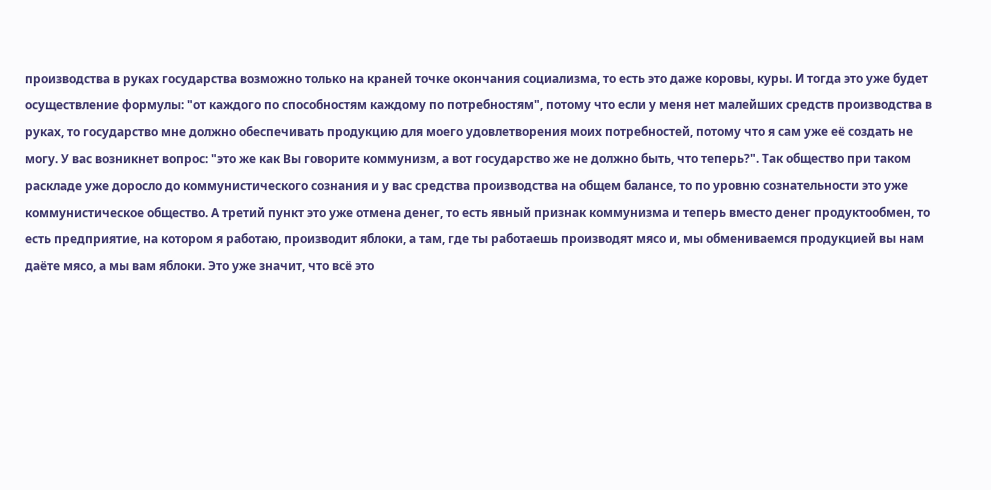производства в руках государства возможно только на краней точке окончания социализма, то есть это даже коровы, куры. И тогда это уже будет осуществление формулы: "от каждого по способностям каждому по потребностям", потому что если у меня нет малейших средств производства в руках, то государство мне должно обеспечивать продукцию для моего удовлетворения моих потребностей, потому что я сам уже её создать не могу. У вас возникнет вопрос: "это же как Вы говорите коммунизм, а вот государство же не должно быть, что теперь?". Так общество при таком раскладе уже доросло до коммунистического сознания и у вас средства производства на общем балансе, то по уровню сознательности это уже коммунистическое общество. А третий пункт это уже отмена денег, то есть явный признак коммунизма и теперь вместо денег продуктообмен, то есть предприятие, на котором я работаю, производит яблоки, а там, где ты работаешь производят мясо и, мы обмениваемся продукцией вы нам даёте мясо, а мы вам яблоки. Это уже значит, что всё это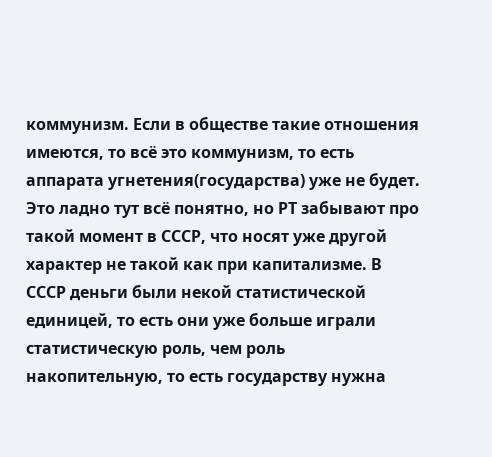коммунизм. Если в обществе такие отношения имеются, то всё это коммунизм, то есть аппарата угнетения(государства) уже не будет. Это ладно тут всё понятно, но РТ забывают про такой момент в СССР, что носят уже другой характер не такой как при капитализме. В СССР деньги были некой статистической единицей, то есть они уже больше играли статистическую роль, чем роль накопительную, то есть государству нужна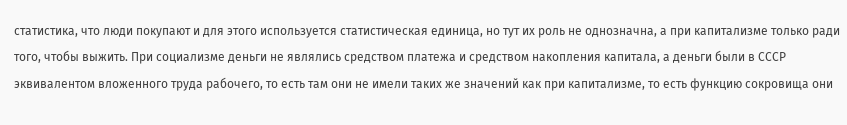статистика, что люди покупают и для этого используется статистическая единица, но тут их роль не однозначна, а при капитализме только ради того, чтобы выжить. При социализме деньги не являлись средством платежа и средством накопления капитала, а деньги были в СССР эквивалентом вложенного труда рабочего, то есть там они не имели таких же значений как при капитализме, то есть функцию сокровища они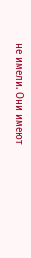не имели. Они имеют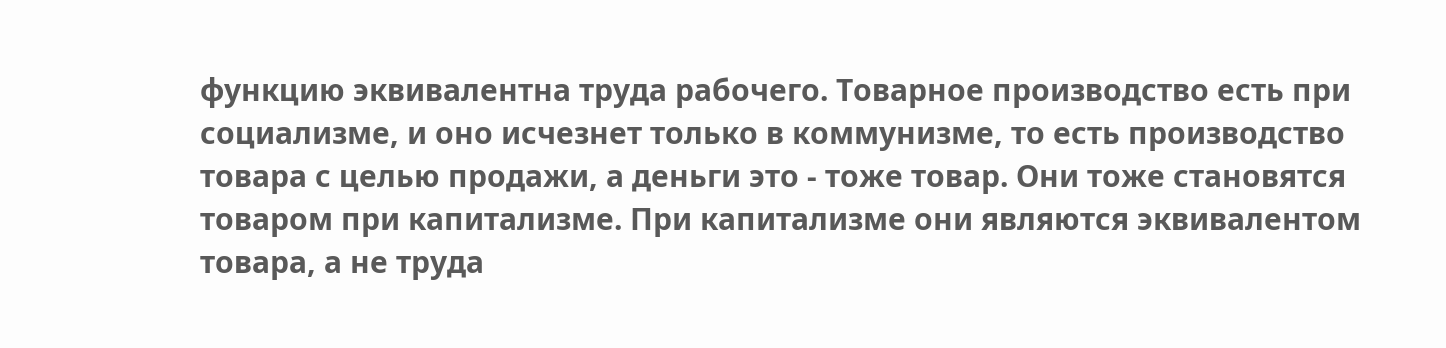функцию эквивалентна труда рабочего. Товарное производство есть при социализме, и оно исчезнет только в коммунизме, то есть производство товара с целью продажи, а деньги это - тоже товар. Они тоже становятся товаром при капитализме. При капитализме они являются эквивалентом товара, а не труда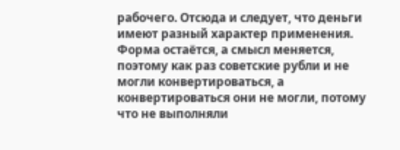рабочего. Отсюда и следует, что деньги имеют разный характер применения. Форма остаётся, а смысл меняется, поэтому как раз советские рубли и не могли конвертироваться, а конвертироваться они не могли, потому что не выполняли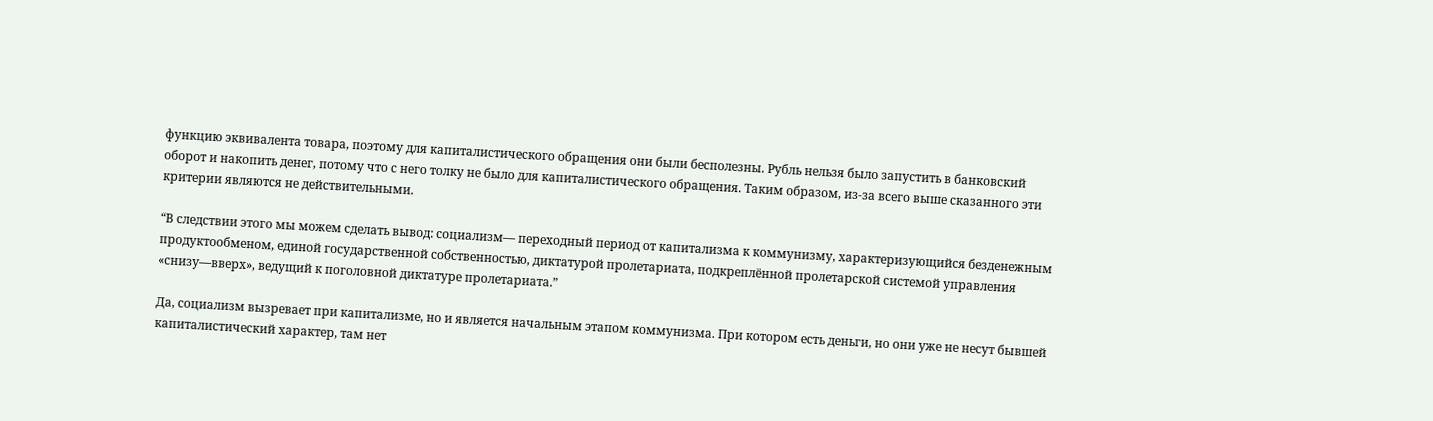функцию эквивалента товара, поэтому для капиталистического обращения они были бесполезны. Рубль нельзя было запустить в банковский оборот и накопить денег, потому что с него толку не было для капиталистического обращения. Таким образом, из-за всего выше сказанного эти критерии являются не действительными.

“В следствии этого мы можем сделать вывод: социализм— переходный период от капитализма к коммунизму, характеризующийся безденежным продуктообменом, единой государственной собственностью, диктатурой пролетариата, подкреплённой пролетарской системой управления «снизу—вверх», ведущий к поголовной диктатуре пролетариата.”

Да, социализм вызревает при капитализме, но и является начальным этапом коммунизма. При котором есть деньги, но они уже не несут бывшей капиталистический характер, там нет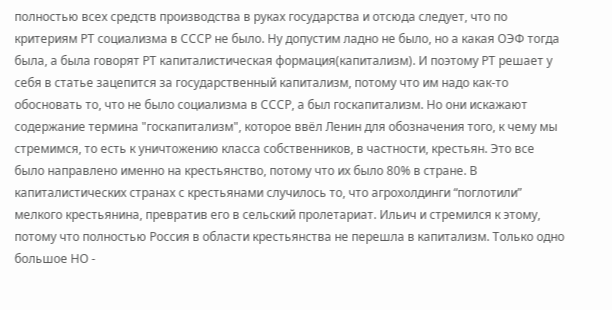полностью всех средств производства в руках государства и отсюда следует, что по критериям РТ социализма в СССР не было. Ну допустим ладно не было, но а какая ОЭФ тогда была, а была говорят РТ капиталистическая формация(капитализм). И поэтому РТ решает у себя в статье зацепится за государственный капитализм, потому что им надо как-то обосновать то, что не было социализма в СССР, а был госкапитализм. Но они искажают содержание термина "госкапитализм", которое ввёл Ленин для обозначения того, к чему мы стремимся, то есть к уничтожению класса собственников, в частности, крестьян. Это все было направлено именно на крестьянство, потому что их было 80% в стране. В капиталистических странах с крестьянами случилось то, что агрохолдинги “поглотили” мелкого крестьянина, превратив его в сельский пролетариат. Ильич и стремился к этому, потому что полностью Россия в области крестьянства не перешла в капитализм. Только одно большое НО -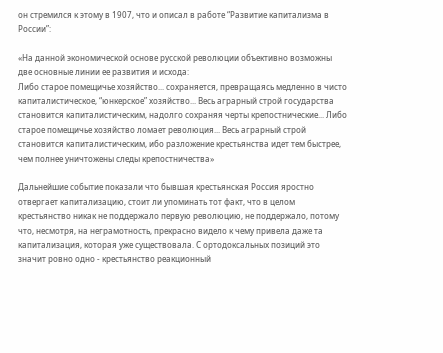он стремился к этому в 1907, что и описал в работе “Развитие капитализма в России”:

«На данной экономической основе русской революции объективно возможны две основные линии ее развития и исхода:
Либо старое помещичье хозяйство... сохраняется, превращаясь медленно в чисто капиталистическое, “юнкерское” хозяйство... Весь аграрный строй государства становится капиталистическим, надолго сохраняя черты крепостнические... Либо старое помещичье хозяйство ломает революция... Весь аграрный строй становится капиталистическим, ибо разложение крестьянства идет тем быстрее, чем полнее уничтожены следы крепостничества»

Дальнейшие событие показали что бывшая крестьянская Россия яростно отвергает капитализацию, стоит ли упоминать тот факт, что в целом крестьянство никак не поддержало первую революцию, не поддержало, потому что, несмотря, на неграмотность, прекрасно видело к чему привела даже та капитализация, которая уже существовала. С ортодоксальных позиций это значит ровно одно - крестьянство реакционный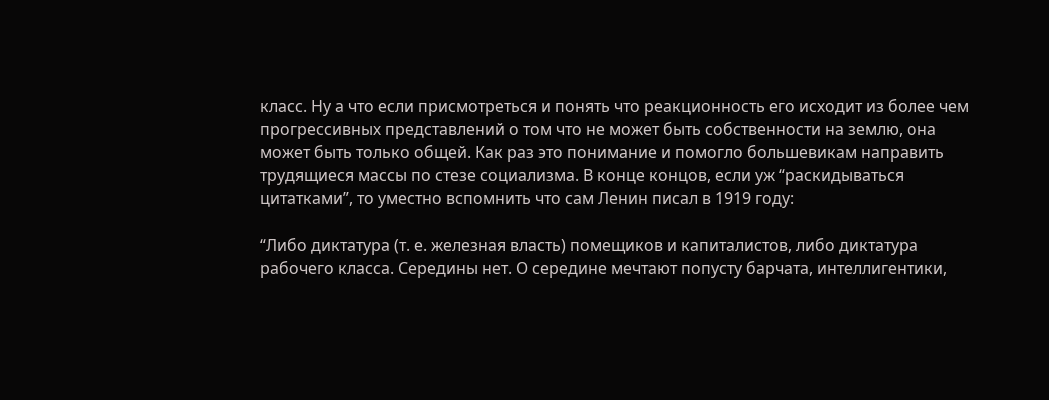класс. Ну а что если присмотреться и понять что реакционность его исходит из более чем прогрессивных представлений о том что не может быть собственности на землю, она может быть только общей. Как раз это понимание и помогло большевикам направить трудящиеся массы по стезе социализма. В конце концов, если уж “раскидываться цитатками”, то уместно вспомнить что сам Ленин писал в 1919 году:

“Либо диктатура (т. е. железная власть) помещиков и капиталистов, либо диктатура рабочего класса. Середины нет. О середине мечтают попусту барчата, интеллигентики,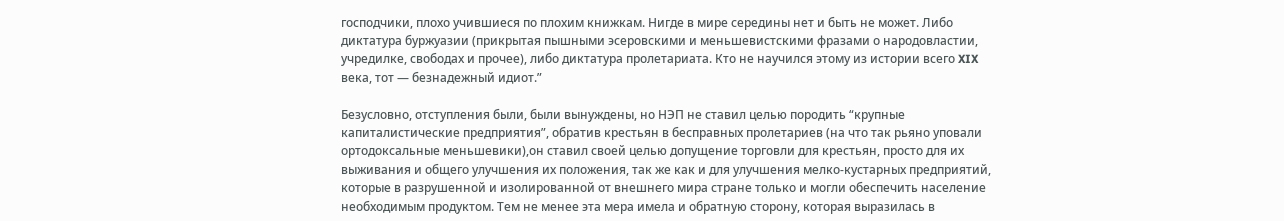господчики, плохо учившиеся по плохим книжкам. Нигде в мире середины нет и быть не может. Либо диктатура буржуазии (прикрытая пышными эсеровскими и меньшевистскими фразами о народовластии, учредилке, свободах и прочее), либо диктатура пролетариата. Кто не научился этому из истории всего XIX века, тот — безнадежный идиот.”

Безусловно, отступления были, были вынуждены, но НЭП не ставил целью породить “крупные капиталистические предприятия”, обратив крестьян в бесправных пролетариев (на что так рьяно уповали ортодоксальные меньшевики),он ставил своей целью допущение торговли для крестьян, просто для их выживания и общего улучшения их положения, так же как и для улучшения мелко-кустарных предприятий, которые в разрушенной и изолированной от внешнего мира стране только и могли обеспечить население необходимым продуктом. Тем не менее эта мера имела и обратную сторону, которая выразилась в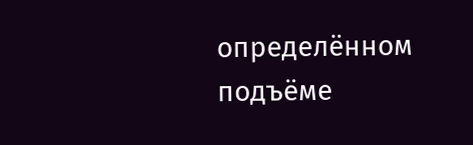определённом подъёме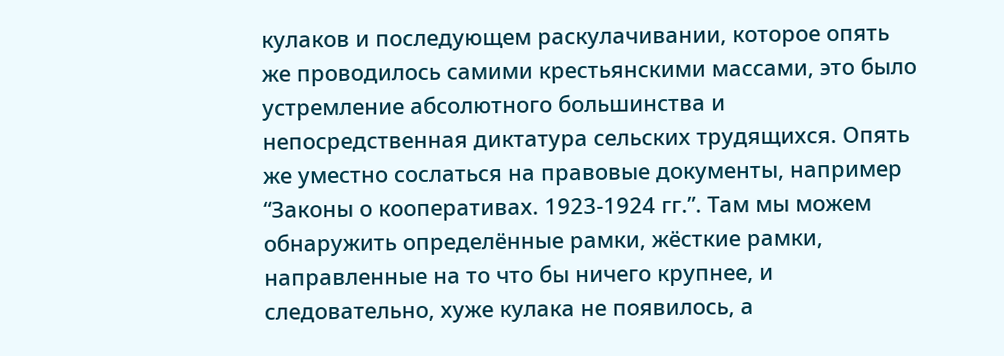кулаков и последующем раскулачивании, которое опять же проводилось самими крестьянскими массами, это было устремление абсолютного большинства и непосредственная диктатура сельских трудящихся. Опять же уместно сослаться на правовые документы, например “Законы о кооперативах. 1923-1924 гг.”. Там мы можем обнаружить определённые рамки, жёсткие рамки, направленные на то что бы ничего крупнее, и следовательно, хуже кулака не появилось, а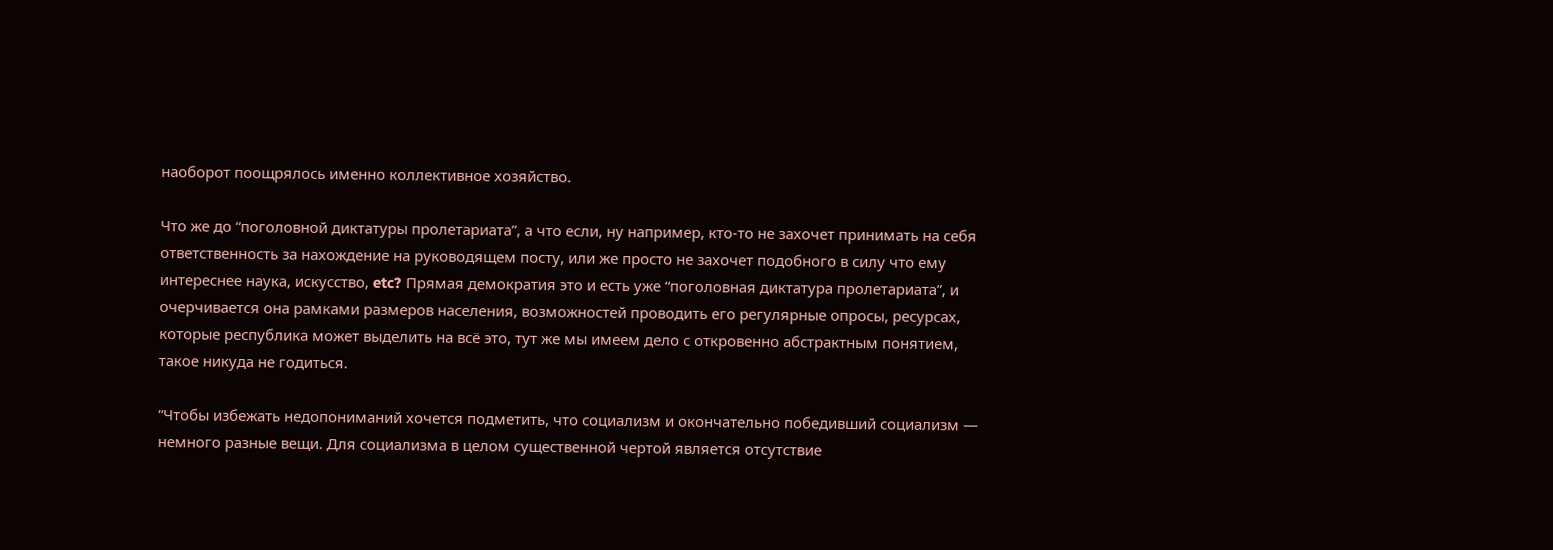наоборот поощрялось именно коллективное хозяйство.

Что же до “поголовной диктатуры пролетариата”, а что если, ну например, кто-то не захочет принимать на себя ответственность за нахождение на руководящем посту, или же просто не захочет подобного в силу что ему интереснее наука, искусство, etc? Прямая демократия это и есть уже “поголовная диктатура пролетариата”, и очерчивается она рамками размеров населения, возможностей проводить его регулярные опросы, ресурсах, которые республика может выделить на всё это, тут же мы имеем дело с откровенно абстрактным понятием, такое никуда не годиться.

“Чтобы избежать недопониманий хочется подметить, что социализм и окончательно победивший социализм — немного разные вещи. Для социализма в целом существенной чертой является отсутствие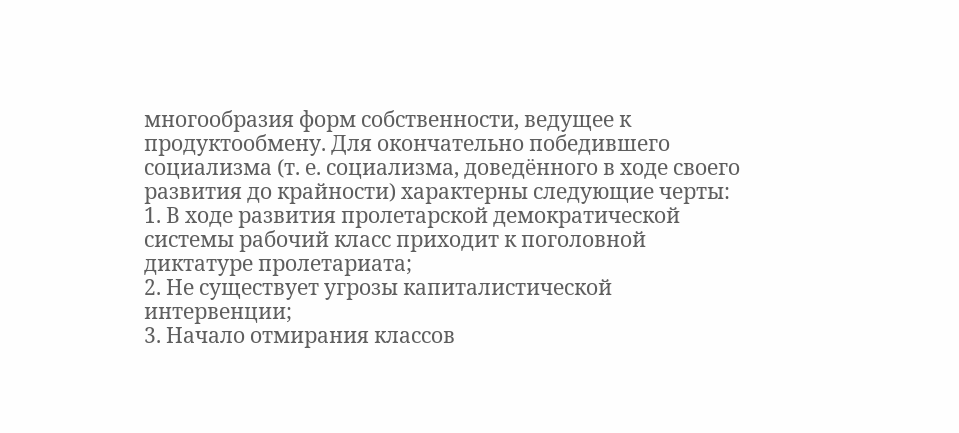многообразия форм собственности, ведущее к продуктообмену. Для окончательно победившего социализма (т. е. социализма, доведённого в ходе своего развития до крайности) характерны следующие черты:
1. В ходе развития пролетарской демократической системы рабочий класс приходит к поголовной диктатуре пролетариата;
2. Не существует угрозы капиталистической интервенции;
3. Начало отмирания классов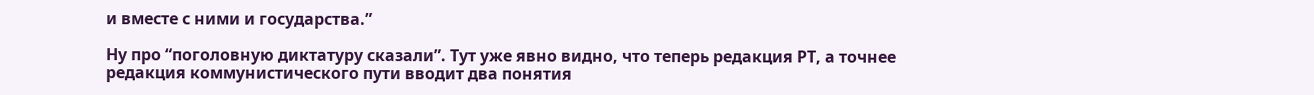и вместе с ними и государства.”

Ну про “поголовную диктатуру сказали”. Тут уже явно видно, что теперь редакция РТ, а точнее редакция коммунистического пути вводит два понятия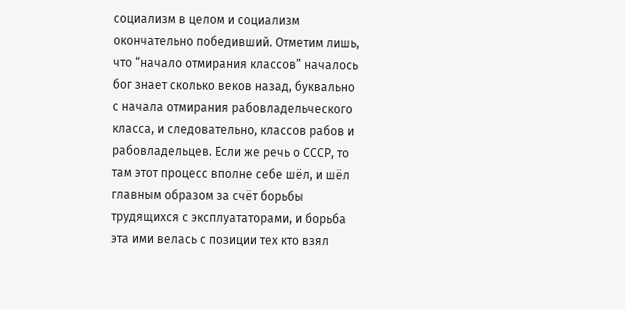социализм в целом и социализм окончательно победивший. Отметим лишь, что “начало отмирания классов” началось бог знает сколько веков назад, буквально с начала отмирания рабовладельческого класса, и следовательно, классов рабов и рабовладельцев. Если же речь о СССР, то там этот процесс вполне себе шёл, и шёл главным образом за счёт борьбы трудящихся с эксплуататорами, и борьба эта ими велась с позиции тех кто взял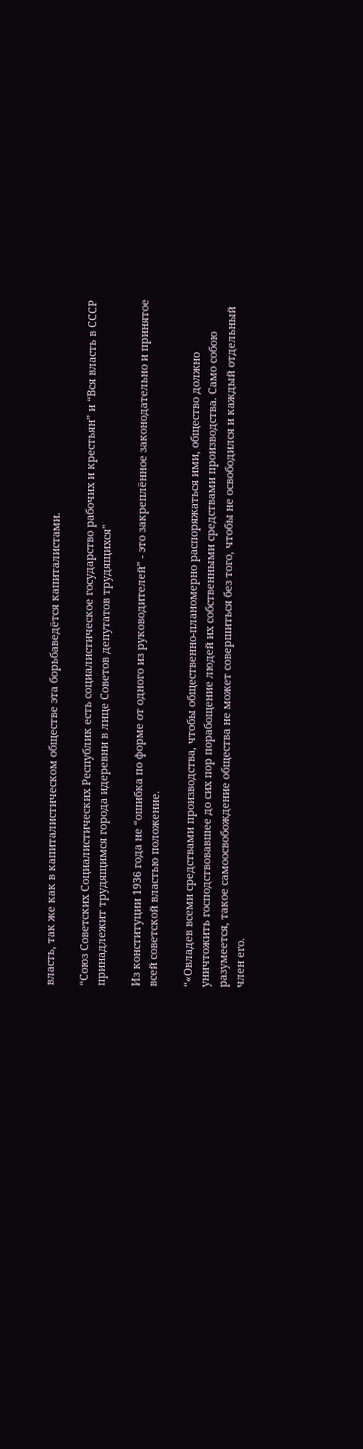власть, так же как в капиталистическом обществе эта борьбаведётся капиталистами.

“Союз Советских Социалистических Республик есть социалистическое государство рабочих и крестьян” и “Вся власть в СССР принадлежит трудящимся города идеревни в лице Советов депутатов трудящихся"

Из конституции 1936 года не “ошибка по форме от одного из руководителей” - это закреплённое законодательно и принятое всей советской властью положение.

“«Овладев всеми средствами производства, чтобы общественно-планомерно распоряжаться ими, общество должно уничтожить господствовавшее до сих пор порабощение людей их собственными средствами производства. Само собою разумеется, такое самоосвобождение общества не может совершиться без того, чтобы не освободился и каждый отдельный член его.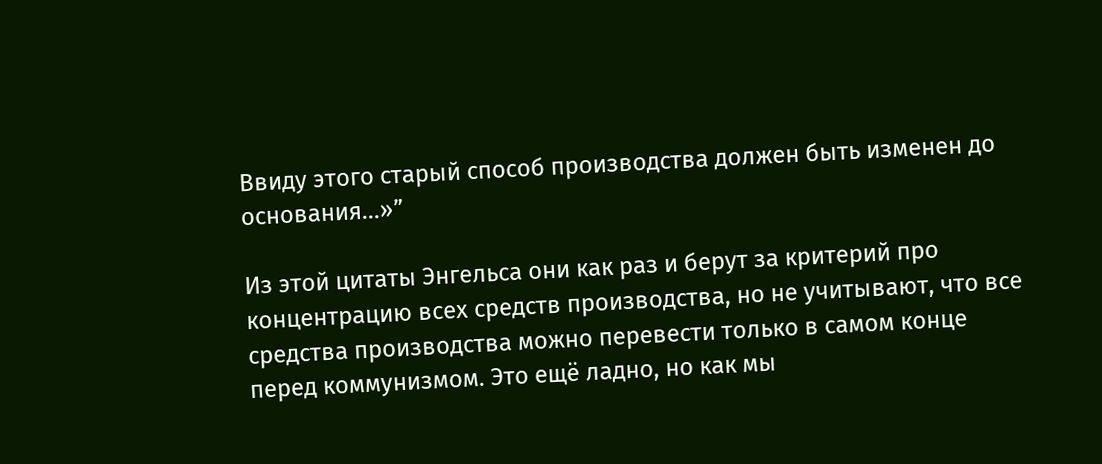Ввиду этого старый способ производства должен быть изменен до основания...»”

Из этой цитаты Энгельса они как раз и берут за критерий про концентрацию всех средств производства, но не учитывают, что все средства производства можно перевести только в самом конце перед коммунизмом. Это ещё ладно, но как мы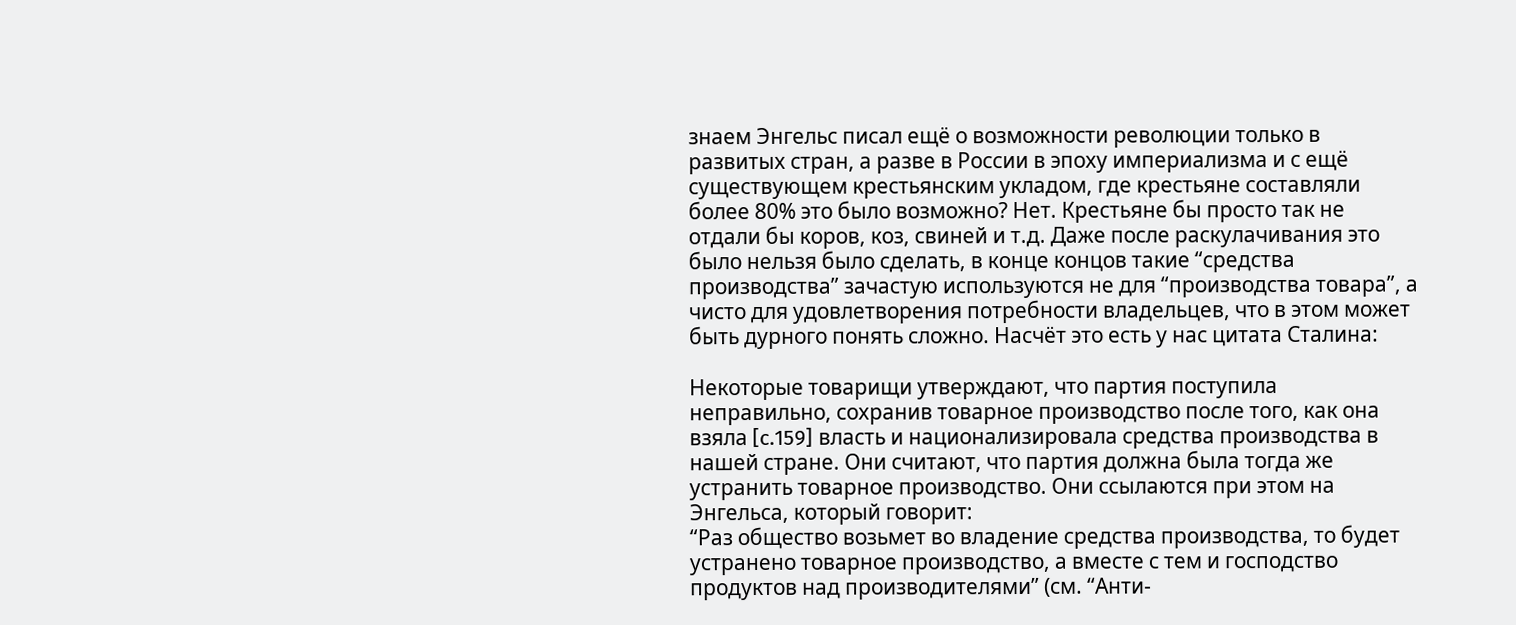знаем Энгельс писал ещё о возможности революции только в развитых стран, а разве в России в эпоху империализма и с ещё существующем крестьянским укладом, где крестьяне составляли более 80% это было возможно? Нет. Крестьяне бы просто так не отдали бы коров, коз, свиней и т.д. Даже после раскулачивания это было нельзя было сделать, в конце концов такие “средства производства” зачастую используются не для “производства товара”, а чисто для удовлетворения потребности владельцев, что в этом может быть дурного понять сложно. Насчёт это есть у нас цитата Сталина:

Некоторые товарищи утверждают, что партия поступила неправильно, сохранив товарное производство после того, как она взяла [c.159] власть и национализировала средства производства в нашей стране. Они считают, что партия должна была тогда же устранить товарное производство. Они ссылаются при этом на Энгельса, который говорит:
“Раз общество возьмет во владение средства производства, то будет устранено товарное производство, а вместе с тем и господство продуктов над производителями” (см. “Анти-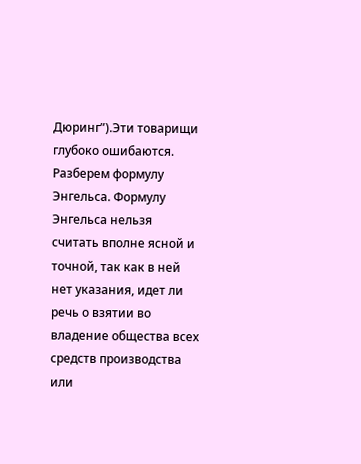Дюринг”).Эти товарищи глубоко ошибаются. Разберем формулу Энгельса. Формулу Энгельса нельзя считать вполне ясной и точной, так как в ней нет указания, идет ли речь о взятии во владение общества всех средств производства или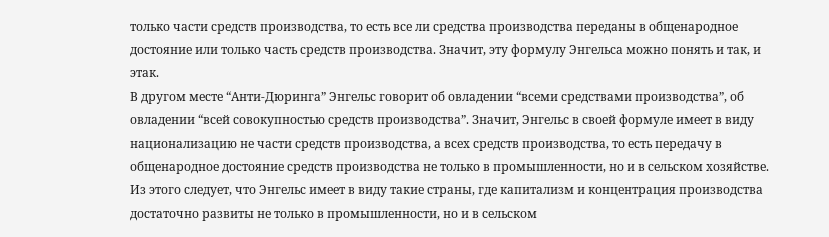только части средств производства, то есть все ли средства производства переданы в общенародное достояние или только часть средств производства. Значит, эту формулу Энгельса можно понять и так, и этак.
В другом месте “Анти-Дюринга” Энгельс говорит об овладении “всеми средствами производства”, об овладении “всей совокупностью средств производства”. Значит, Энгельс в своей формуле имеет в виду национализацию не части средств производства, а всех средств производства, то есть передачу в общенародное достояние средств производства не только в промышленности, но и в сельском хозяйстве.
Из этого следует, что Энгельс имеет в виду такие страны, где капитализм и концентрация производства достаточно развиты не только в промышленности, но и в сельском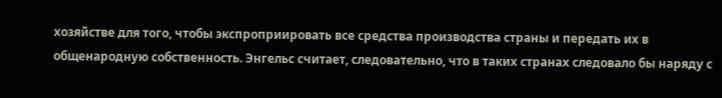хозяйстве для того, чтобы экспроприировать все средства производства страны и передать их в общенародную собственность. Энгельс считает, следовательно, что в таких странах следовало бы наряду с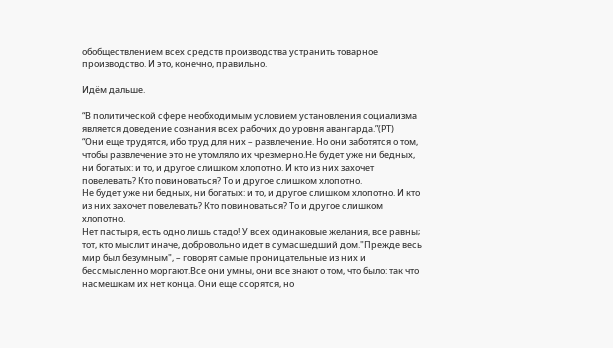обобществлением всех средств производства устранить товарное производство. И это, конечно, правильно.

Идём дальше.

“В политической сфере необходимым условием установления социализма является доведение сознания всех рабочих до уровня авангарда.”(РТ)
“Они еще трудятся, ибо труд для них – развлечение. Но они заботятся о том, чтобы развлечение это не утомляло их чрезмерно.Не будет уже ни бедных, ни богатых: и то, и другое слишком хлопотно. И кто из них захочет повелевать? Кто повиноваться? То и другое слишком хлопотно.
Не будет уже ни бедных, ни богатых: и то, и другое слишком хлопотно. И кто из них захочет повелевать? Кто повиноваться? То и другое слишком хлопотно.
Нет пастыря, есть одно лишь стадо! У всех одинаковые желания, все равны; тот, кто мыслит иначе, добровольно идет в сумасшедший дом."Прежде весь мир был безумным", – говорят самые проницательные из них и бессмысленно моргают.Все они умны, они все знают о том, что было: так что насмешкам их нет конца. Они еще ссорятся, но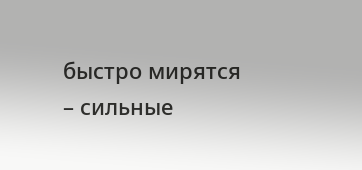быстро мирятся – сильные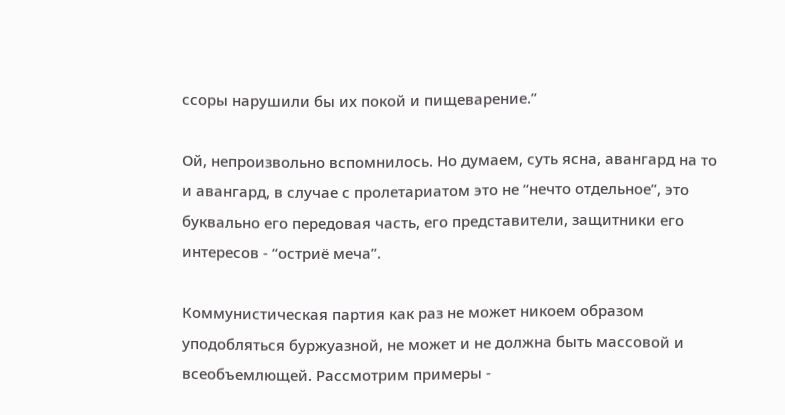ссоры нарушили бы их покой и пищеварение.”

Ой, непроизвольно вспомнилось. Но думаем, суть ясна, авангард на то и авангард, в случае с пролетариатом это не “нечто отдельное”, это буквально его передовая часть, его представители, защитники его интересов - “остриё меча”.

Коммунистическая партия как раз не может никоем образом уподобляться буржуазной, не может и не должна быть массовой и всеобъемлющей. Рассмотрим примеры -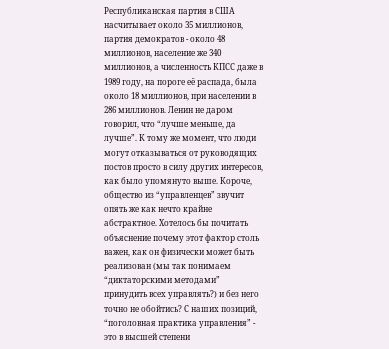Республиканская партия в США насчитывает около 35 миллионов, партия демократов - около 48 миллионов, население же 340 миллионов, а численность КПСС даже в 1989 году, на пороге её распада, была около 18 миллионов, при населении в 286 миллионов. Ленин не даром говорил, что “лучше меньше, да лучше”. К тому же момент, что люди могут отказываться от руководящих постов просто в силу других интересов, как было упомянуто выше. Короче, общество из “управленцев” звучит опять же как нечто крайне абстрактное. Хотелось бы почитать объяснение почему этот фактор столь важен, как он физически может быть реализован (мы так понимаем “диктаторскими методами” принудить всех управлять?) и без него точно не обойтись? С наших позиций, “поголовная практика управления” - это в высшей степени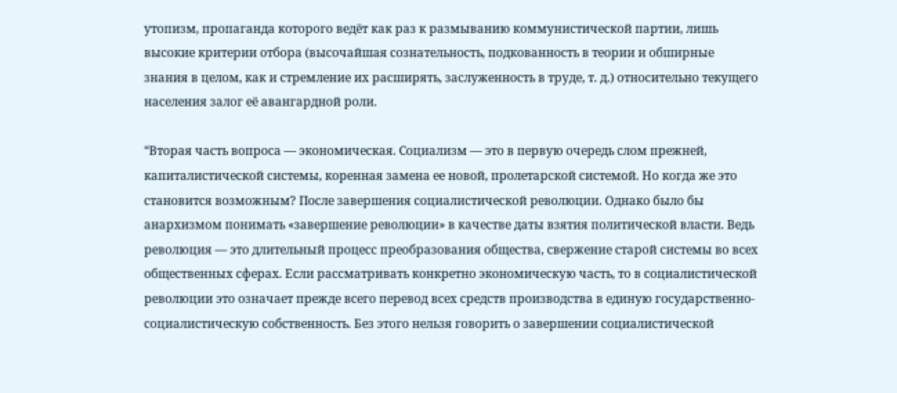утопизм, пропаганда которого ведёт как раз к размыванию коммунистической партии, лишь высокие критерии отбора (высочайшая сознательность, подкованность в теории и обширные знания в целом, как и стремление их расширять, заслуженность в труде, т. д.) относительно текущего населения залог её авангардной роли.

“Вторая часть вопроса — экономическая. Социализм — это в первую очередь слом прежней, капиталистической системы, коренная замена ее новой, пролетарской системой. Но когда же это становится возможным? После завершения социалистической революции. Однако было бы анархизмом понимать «завершение революции» в качестве даты взятия политической власти. Ведь революция — это длительный процесс преобразования общества, свержение старой системы во всех общественных сферах. Если рассматривать конкретно экономическую часть, то в социалистической революции это означает прежде всего перевод всех средств производства в единую государственно-социалистическую собственность. Без этого нельзя говорить о завершении социалистической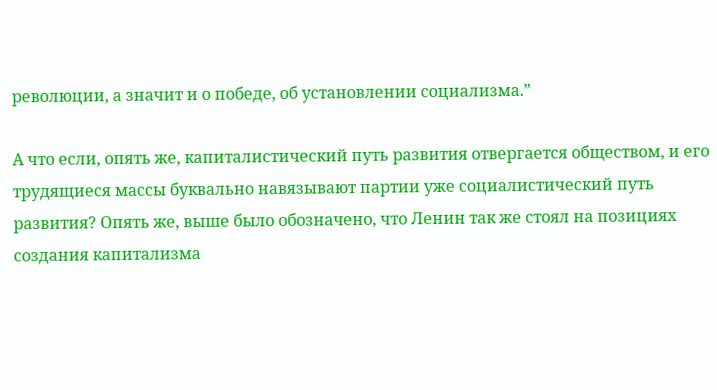революции, а значит и о победе, об установлении социализма.”

А что если, опять же, капиталистический путь развития отвергается обществом, и его трудящиеся массы буквально навязывают партии уже социалистический путь развития? Опять же, выше было обозначено, что Ленин так же стоял на позициях создания капитализма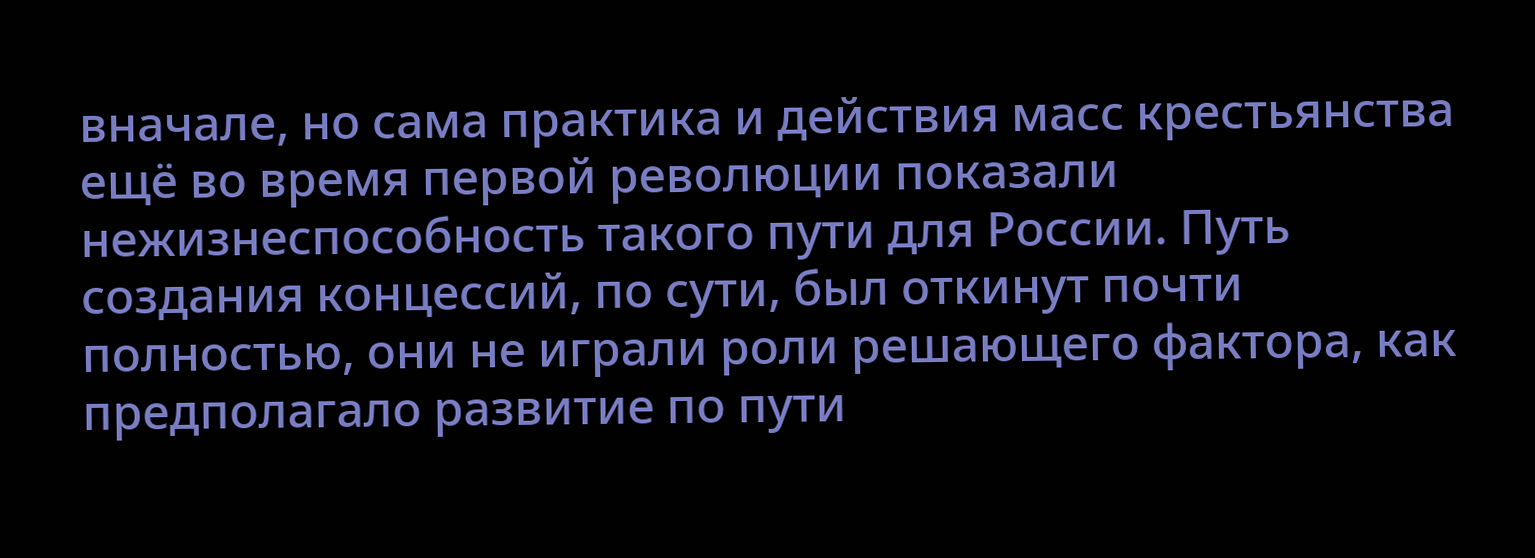вначале, но сама практика и действия масс крестьянства ещё во время первой революции показали нежизнеспособность такого пути для России. Путь создания концессий, по сути, был откинут почти полностью, они не играли роли решающего фактора, как предполагало развитие по пути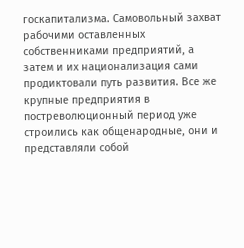госкапитализма. Самовольный захват рабочими оставленных собственниками предприятий, а затем и их национализация сами продиктовали путь развития. Все же крупные предприятия в постреволюционный период уже строились как общенародные, они и представляли собой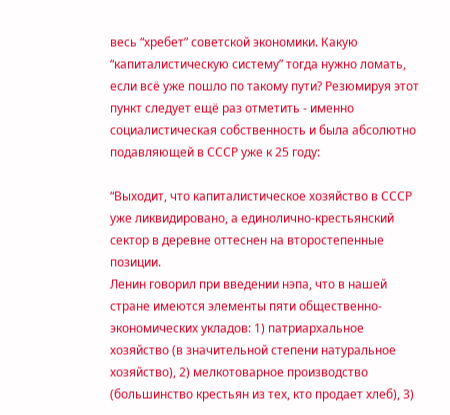весь “хребет” советской экономики. Какую “капиталистическую систему” тогда нужно ломать, если всё уже пошло по такому пути? Резюмируя этот пункт следует ещё раз отметить - именно социалистическая собственность и была абсолютно подавляющей в СССР уже к 25 году:

“Выходит, что капиталистическое хозяйство в СССР уже ликвидировано, а единолично-крестьянский сектор в деревне оттеснен на второстепенные позиции.
Ленин говорил при введении нэпа, что в нашей стране имеются элементы пяти общественно-экономических укладов: 1) патриархальное хозяйство (в значительной степени натуральное хозяйство), 2) мелкотоварное производство (большинство крестьян из тех, кто продает хлеб), 3)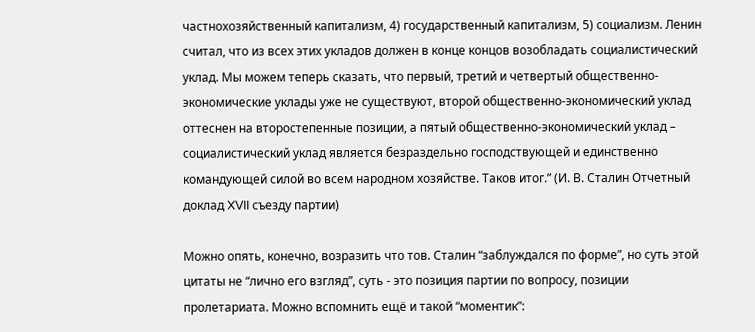частнохозяйственный капитализм, 4) государственный капитализм, 5) социализм. Ленин считал, что из всех этих укладов должен в конце концов возобладать социалистический уклад. Мы можем теперь сказать, что первый, третий и четвертый общественно-экономические уклады уже не существуют, второй общественно-экономический уклад оттеснен на второстепенные позиции, а пятый общественно-экономический уклад – социалистический уклад является безраздельно господствующей и единственно командующей силой во всем народном хозяйстве. Таков итог.” (И. В. Сталин Отчетный доклад XVII съезду партии)

Можно опять, конечно, возразить что тов. Сталин “заблуждался по форме”, но суть этой цитаты не “лично его взгляд”, суть - это позиция партии по вопросу, позиции пролетариата. Можно вспомнить ещё и такой “моментик”: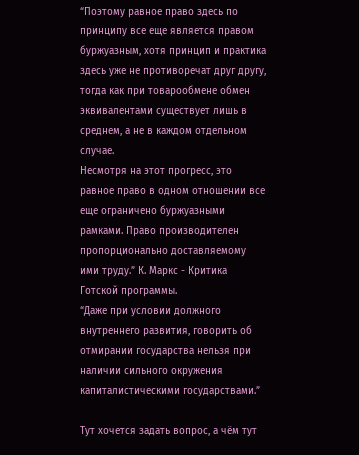“Поэтому равное право здесь по принципу все еще является правом буржуазным, хотя принцип и практика здесь уже не противоречат друг другу, тогда как при товарообмене обмен эквивалентами существует лишь в среднем, а не в каждом отдельном случае.
Несмотря на этот прогресс, это равное право в одном отношении все еще ограничено буржуазными рамками. Право производителен пропорционально доставляемому ими труду.” К. Маркс - Критика Готской программы.
“Даже при условии должного внутреннего развития, говорить об отмирании государства нельзя при наличии сильного окружения капиталистическими государствами.”

Тут хочется задать вопрос, а чём тут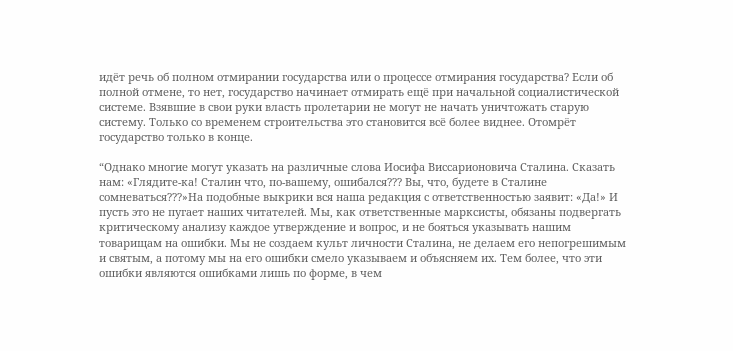идёт речь об полном отмирании государства или о процессе отмирания государства? Если об полной отмене, то нет, государство начинает отмирать ещё при начальной социалистической системе. Взявшие в свои руки власть пролетарии не могут не начать уничтожать старую систему. Только со временем строительства это становится всё более виднее. Отомрёт государство только в конце.

“Однако многие могут указать на различные слова Иосифа Виссарионовича Сталина. Сказать нам: «Глядите-ка! Сталин что, по-вашему, ошибался??? Вы, что, будете в Сталине сомневаться???»На подобные выкрики вся наша редакция с ответственностью заявит: «Да!» И пусть это не пугает наших читателей. Мы, как ответственные марксисты, обязаны подвергать критическому анализу каждое утверждение и вопрос, и не бояться указывать нашим товарищам на ошибки. Мы не создаем культ личности Сталина, не делаем его непогрешимым и святым, а потому мы на его ошибки смело указываем и объясняем их. Тем более, что эти ошибки являются ошибками лишь по форме, в чем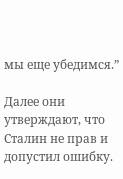мы еще убедимся.”

Далее они утверждают, что Сталин не прав и допустил ошибку.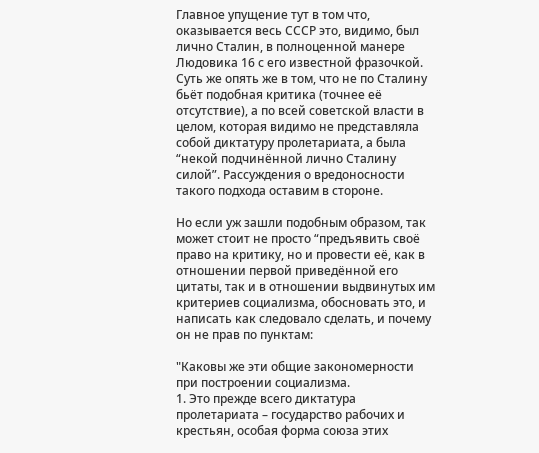Главное упущение тут в том что, оказывается весь СССР это, видимо, был лично Сталин, в полноценной манере Людовика 16 с его известной фразочкой. Суть же опять же в том, что не по Сталину бьёт подобная критика (точнее её отсутствие), а по всей советской власти в целом, которая видимо не представляла собой диктатуру пролетариата, а была “некой подчинённой лично Сталину силой”. Рассуждения о вредоносности такого подхода оставим в стороне.

Но если уж зашли подобным образом, так может стоит не просто “предъявить своё право на критику, но и провести её, как в отношении первой приведённой его цитаты, так и в отношении выдвинутых им критериев социализма, обосновать это, и написать как следовало сделать, и почему он не прав по пунктам:

"Каковы же эти общие закономерности при построении социализма.
1. Это прежде всего диктатура пролетариата – государство рабочих и крестьян, особая форма союза этих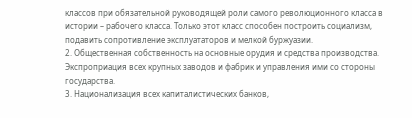классов при обязательной руководящей роли самого революционного класса в истории – рабочего класса. Только этот класс способен построить социализм, подавить сопротивление эксплуататоров и мелкой буржуазии.
2. Общественная собственность на основные орудия и средства производства. Экспроприация всех крупных заводов и фабрик и управления ими со стороны государства.
3. Национализация всех капиталистических банков,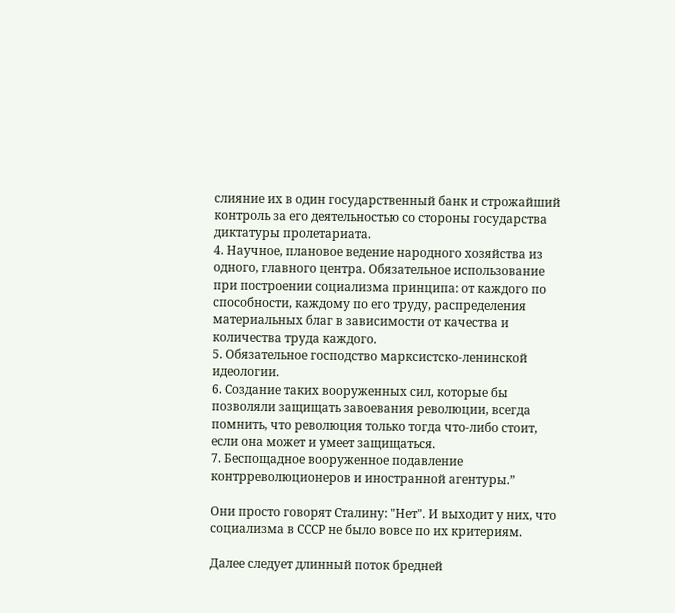слияние их в один государственный банк и строжайший контроль за его деятельностью со стороны государства диктатуры пролетариата.
4. Научное, плановое ведение народного хозяйства из одного, главного центра. Обязательное использование при построении социализма принципа: от каждого по способности, каждому по его труду, распределения материальных благ в зависимости от качества и количества труда каждого.
5. Обязательное господство марксистско-ленинской идеологии.
6. Создание таких вооруженных сил, которые бы позволяли защищать завоевания революции, всегда помнить, что революция только тогда что-либо стоит, если она может и умеет защищаться.
7. Беспощадное вооруженное подавление контрреволюционеров и иностранной агентуры.”

Они просто говорят Сталину: "Нет". И выходит у них, что социализма в СССР не было вовсе по их критериям.

Далее следует длинный поток бредней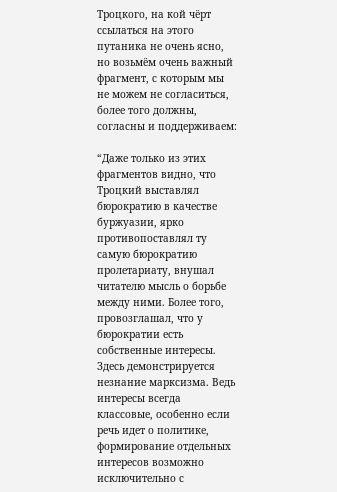Троцкого, на кой чёрт ссылаться на этого путаника не очень ясно, но возьмём очень важный фрагмент, с которым мы не можем не согласиться, более того должны, согласны и поддерживаем:

“Даже только из этих фрагментов видно, что Троцкий выставлял бюрократию в качестве буржуазии, ярко противопоставлял ту самую бюрократию пролетариату, внушал читателю мысль о борьбе между ними. Более того, провозглашал, что у бюрократии есть собственные интересы. Здесь демонстрируется незнание марксизма. Ведь интересы всегда классовые, особенно если речь идет о политике, формирование отдельных интересов возможно исключительно с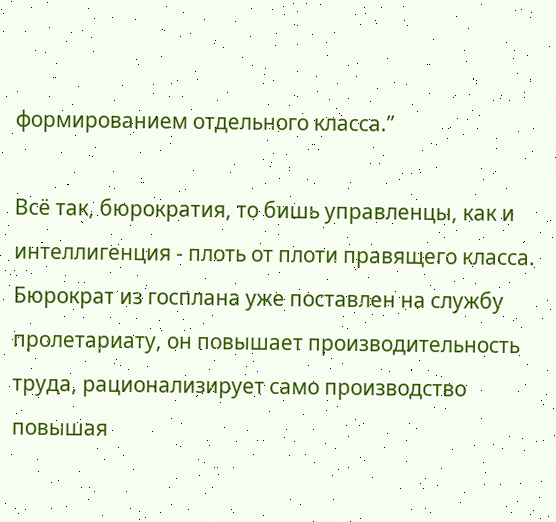формированием отдельного класса.”

Всё так, бюрократия, то бишь управленцы, как и интеллигенция - плоть от плоти правящего класса. Бюрократ из госплана уже поставлен на службу пролетариату, он повышает производительность труда, рационализирует само производство повышая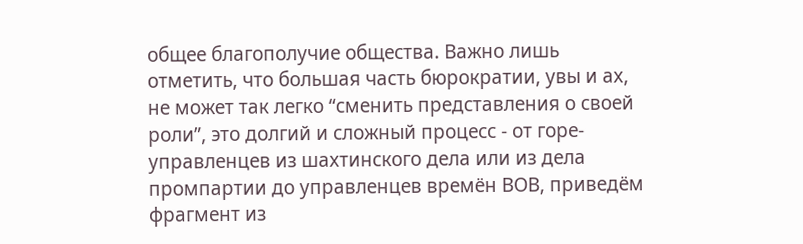общее благополучие общества. Важно лишь отметить, что большая часть бюрократии, увы и ах, не может так легко “сменить представления о своей роли”, это долгий и сложный процесс - от горе-управленцев из шахтинского дела или из дела промпартии до управленцев времён ВОВ, приведём фрагмент из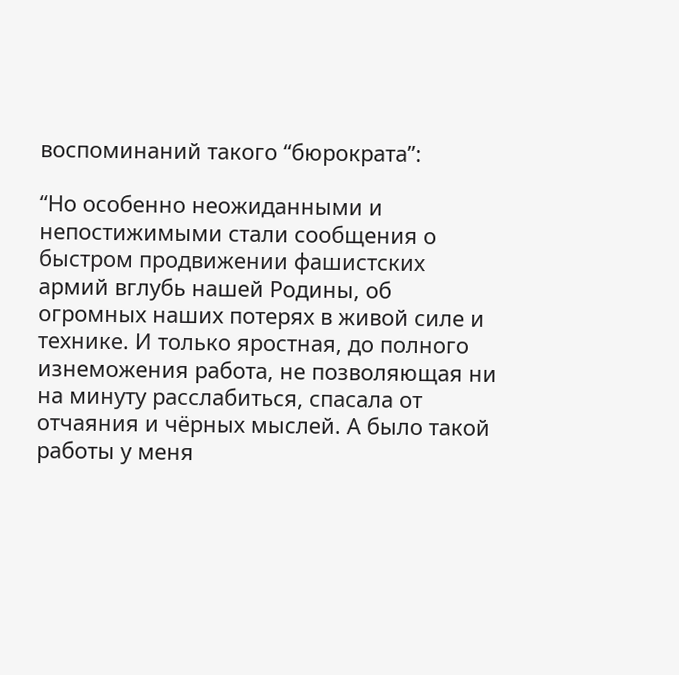воспоминаний такого “бюрократа”:

“Но особенно неожиданными и непостижимыми стали сообщения о быстром продвижении фашистских армий вглубь нашей Родины, об огромных наших потерях в живой силе и технике. И только яростная, до полного изнеможения работа, не позволяющая ни на минуту расслабиться, спасала от отчаяния и чёрных мыслей. А было такой работы у меня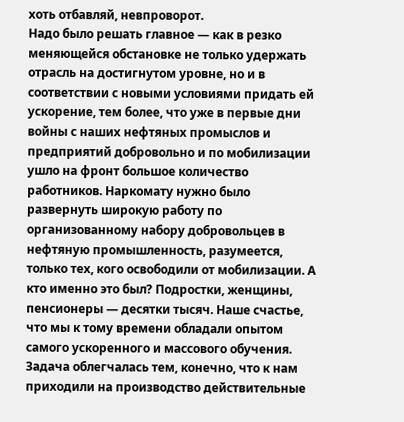хоть отбавляй, невпроворот.
Надо было решать главное — как в резко меняющейся обстановке не только удержать отрасль на достигнутом уровне, но и в соответствии с новыми условиями придать ей ускорение, тем более, что уже в первые дни войны с наших нефтяных промыслов и предприятий добровольно и по мобилизации ушло на фронт большое количество работников. Наркомату нужно было развернуть широкую работу по организованному набору добровольцев в нефтяную промышленность, разумеется, только тех, кого освободили от мобилизации. А кто именно это был? Подростки, женщины, пенсионеры — десятки тысяч. Наше счастье, что мы к тому времени обладали опытом самого ускоренного и массового обучения. Задача облегчалась тем, конечно, что к нам приходили на производство действительные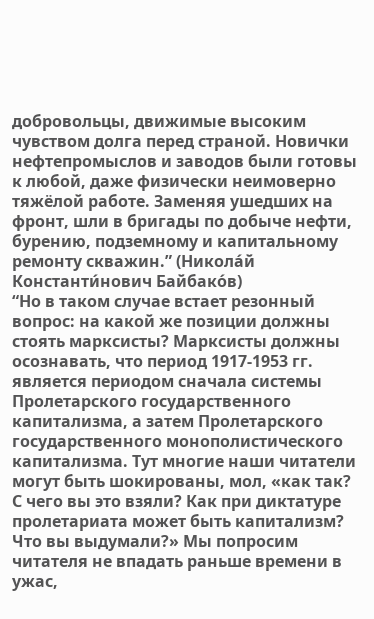добровольцы, движимые высоким чувством долга перед страной. Новички нефтепромыслов и заводов были готовы к любой, даже физически неимоверно тяжёлой работе. Заменяя ушедших на фронт, шли в бригады по добыче нефти, бурению, подземному и капитальному ремонту скважин.” (Никола́й Константи́нович Байбако́в)
“Но в таком случае встает резонный вопрос: на какой же позиции должны стоять марксисты? Марксисты должны осознавать, что период 1917-1953 гг. является периодом сначала системы Пролетарского государственного капитализма, а затем Пролетарского государственного монополистического капитализма. Тут многие наши читатели могут быть шокированы, мол, «как так? С чего вы это взяли? Как при диктатуре пролетариата может быть капитализм? Что вы выдумали?» Мы попросим читателя не впадать раньше времени в ужас,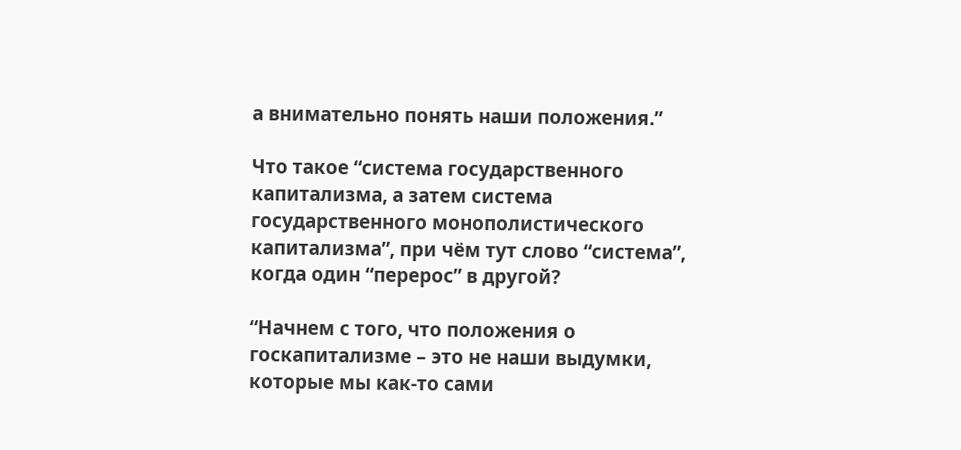а внимательно понять наши положения.”

Что такое “система государственного капитализма, а затем система государственного монополистического капитализма”, при чём тут слово “система”, когда один “перерос” в другой?

“Начнем с того, что положения о госкапитализме – это не наши выдумки, которые мы как-то сами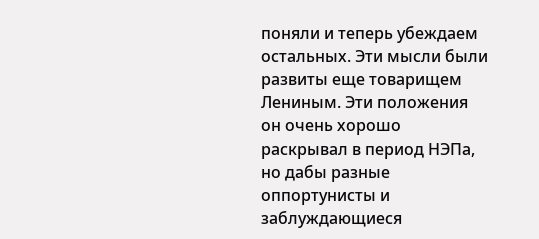поняли и теперь убеждаем остальных. Эти мысли были развиты еще товарищем Лениным. Эти положения он очень хорошо раскрывал в период НЭПа, но дабы разные оппортунисты и заблуждающиеся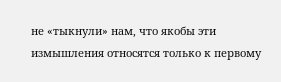не «тыкнули» нам, что якобы эти измышления относятся только к первому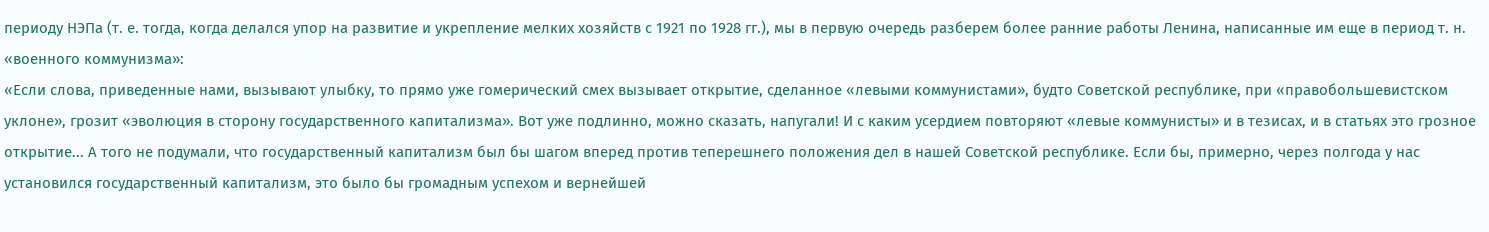периоду НЭПа (т. е. тогда, когда делался упор на развитие и укрепление мелких хозяйств с 1921 по 1928 гг.), мы в первую очередь разберем более ранние работы Ленина, написанные им еще в период т. н. «военного коммунизма»:
«Если слова, приведенные нами, вызывают улыбку, то прямо уже гомерический смех вызывает открытие, сделанное «левыми коммунистами», будто Советской республике, при «правобольшевистском уклоне», грозит «эволюция в сторону государственного капитализма». Вот уже подлинно, можно сказать, напугали! И с каким усердием повторяют «левые коммунисты» и в тезисах, и в статьях это грозное открытие... А того не подумали, что государственный капитализм был бы шагом вперед против теперешнего положения дел в нашей Советской республике. Если бы, примерно, через полгода у нас установился государственный капитализм, это было бы громадным успехом и вернейшей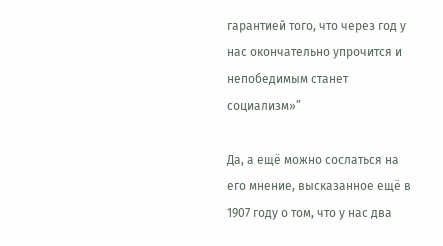гарантией того, что через год у нас окончательно упрочится и непобедимым станет социализм»”

Да, а ещё можно сослаться на его мнение, высказанное ещё в 1907 году о том, что у нас два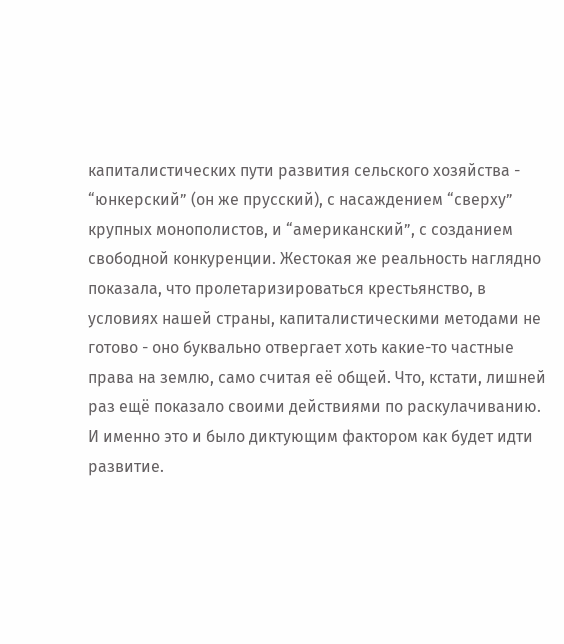капиталистических пути развития сельского хозяйства - “юнкерский” (он же прусский), с насаждением “сверху” крупных монополистов, и “американский”, с созданием свободной конкуренции. Жестокая же реальность наглядно показала, что пролетаризироваться крестьянство, в условиях нашей страны, капиталистическими методами не готово - оно буквально отвергает хоть какие-то частные права на землю, само считая её общей. Что, кстати, лишней раз ещё показало своими действиями по раскулачиванию. И именно это и было диктующим фактором как будет идти развитие.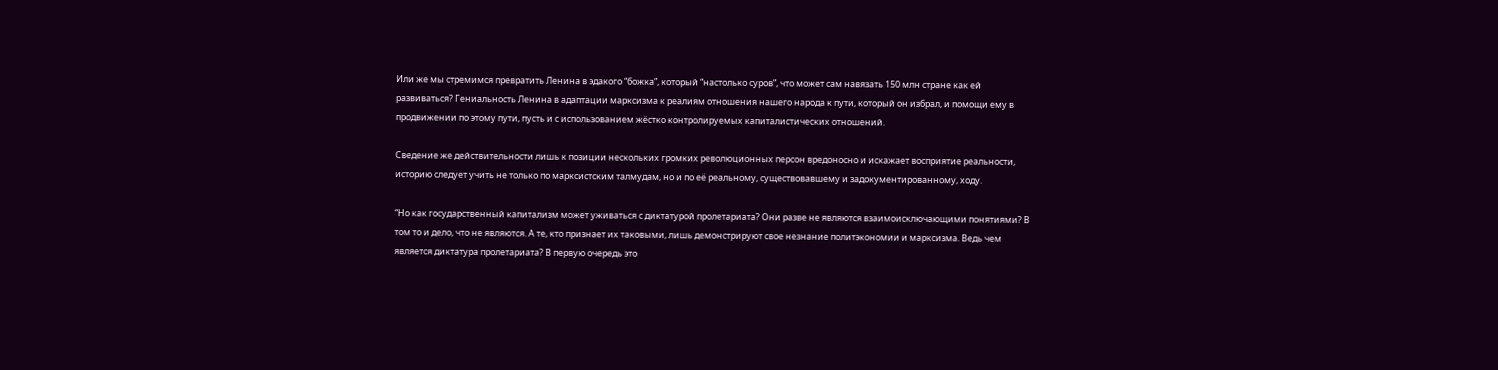Или же мы стремимся превратить Ленина в эдакого “божка”, который “настолько суров”, что может сам навязать 150 млн стране как ей развиваться? Гениальность Ленина в адаптации марксизма к реалиям отношения нашего народа к пути, который он избрал, и помощи ему в продвижении по этому пути, пусть и с использованием жёстко контролируемых капиталистических отношений.

Сведение же действительности лишь к позиции нескольких громких революционных персон вредоносно и искажает восприятие реальности, историю следует учить не только по марксистским талмудам, но и по её реальному, существовавшему и задокументированному, ходу.

“Но как государственный капитализм может уживаться с диктатурой пролетариата? Они разве не являются взаимоисключающими понятиями? В том то и дело, что не являются. А те, кто признает их таковыми, лишь демонстрируют свое незнание политэкономии и марксизма. Ведь чем является диктатура пролетариата? В первую очередь это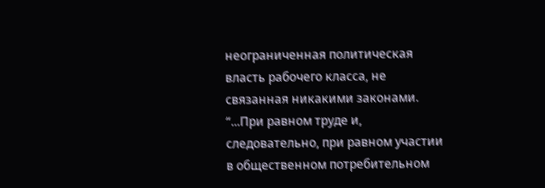неограниченная политическая власть рабочего класса, не связанная никакими законами.
“...При равном труде и, следовательно, при равном участии в общественном потребительном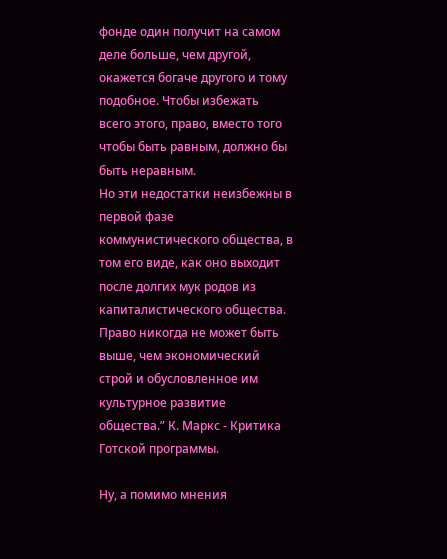фонде один получит на самом деле больше, чем другой, окажется богаче другого и тому подобное. Чтобы избежать всего этого, право, вместо того чтобы быть равным, должно бы быть неравным.
Но эти недостатки неизбежны в первой фазе коммунистического общества, в том его виде, как оно выходит после долгих мук родов из капиталистического общества. Право никогда не может быть выше, чем экономический строй и обусловленное им культурное развитие общества.” К. Маркс - Критика Готской программы.

Ну, а помимо мнения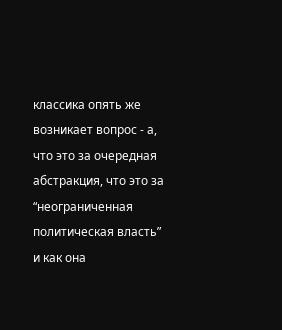классика опять же возникает вопрос - а, что это за очередная абстракция, что это за “неограниченная политическая власть” и как она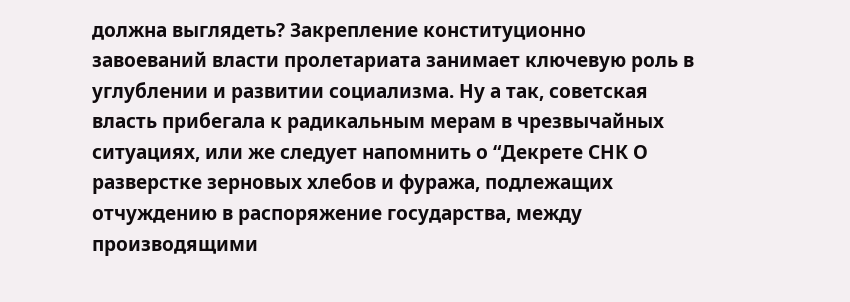должна выглядеть? Закрепление конституционно завоеваний власти пролетариата занимает ключевую роль в углублении и развитии социализма. Ну а так, советская власть прибегала к радикальным мерам в чрезвычайных ситуациях, или же следует напомнить о “Декрете СНК О разверстке зерновых хлебов и фуража, подлежащих отчуждению в распоряжение государства, между производящими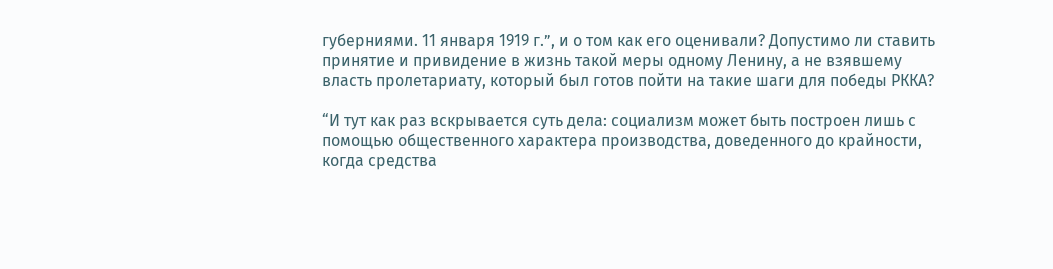губерниями. 11 января 1919 г.”, и о том как его оценивали? Допустимо ли ставить принятие и привидение в жизнь такой меры одному Ленину, а не взявшему власть пролетариату, который был готов пойти на такие шаги для победы РККА?

“И тут как раз вскрывается суть дела: социализм может быть построен лишь с помощью общественного характера производства, доведенного до крайности, когда средства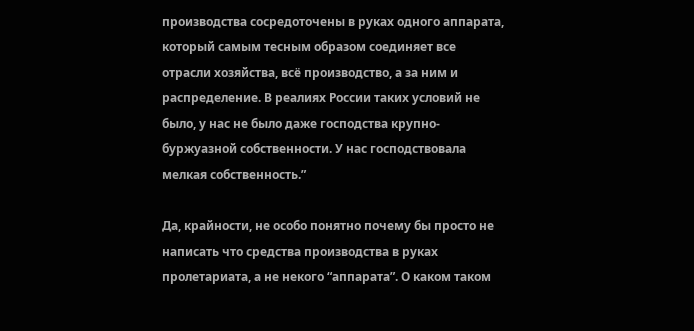производства сосредоточены в руках одного аппарата, который самым тесным образом соединяет все отрасли хозяйства, всё производство, а за ним и распределение. В реалиях России таких условий не было, у нас не было даже господства крупно-буржуазной собственности. У нас господствовала мелкая собственность.”

Да, крайности, не особо понятно почему бы просто не написать что средства производства в руках пролетариата, а не некого “аппарата”. О каком таком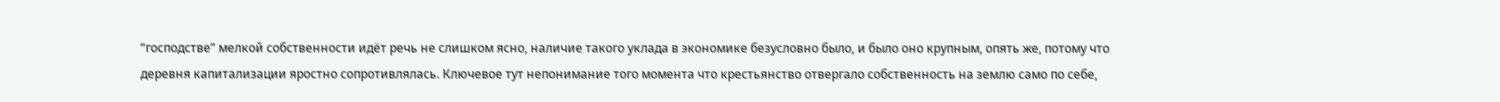“господстве” мелкой собственности идёт речь не слишком ясно, наличие такого уклада в экономике безусловно было, и было оно крупным, опять же, потому что деревня капитализации яростно сопротивлялась. Ключевое тут непонимание того момента что крестьянство отвергало собственность на землю само по себе,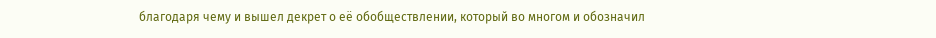благодаря чему и вышел декрет о её обобществлении, который во многом и обозначил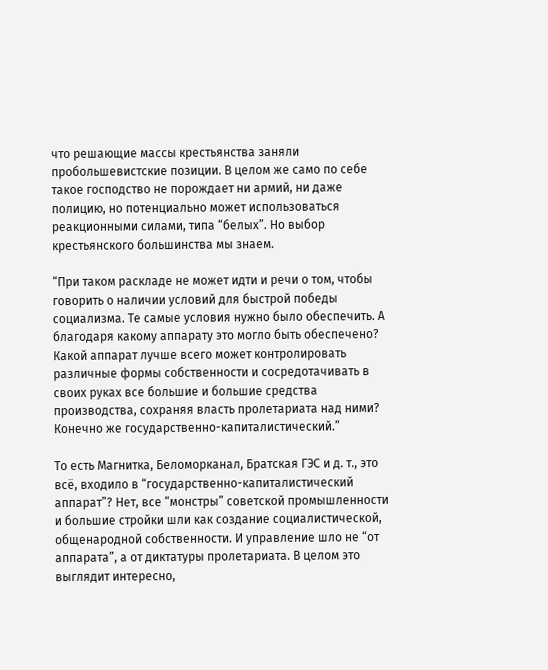что решающие массы крестьянства заняли пробольшевистские позиции. В целом же само по себе такое господство не порождает ни армий, ни даже полицию, но потенциально может использоваться реакционными силами, типа “белых”. Но выбор крестьянского большинства мы знаем.

“При таком раскладе не может идти и речи о том, чтобы говорить о наличии условий для быстрой победы социализма. Те самые условия нужно было обеспечить. А благодаря какому аппарату это могло быть обеспечено? Какой аппарат лучше всего может контролировать различные формы собственности и сосредотачивать в своих руках все большие и большие средства производства, сохраняя власть пролетариата над ними? Конечно же государственно-капиталистический.”

То есть Магнитка, Беломорканал, Братская ГЭС и д. т., это всё, входило в “государственно-капиталистический аппарат”? Нет, все “монстры” советской промышленности и большие стройки шли как создание социалистической, общенародной собственности. И управление шло не “от аппарата”, а от диктатуры пролетариата. В целом это выглядит интересно,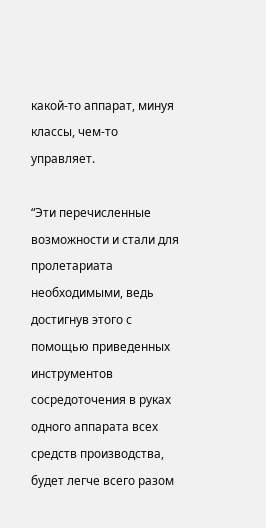какой-то аппарат, минуя классы, чем-то управляет.

“Эти перечисленные возможности и стали для пролетариата необходимыми, ведь достигнув этого с помощью приведенных инструментов сосредоточения в руках одного аппарата всех средств производства, будет легче всего разом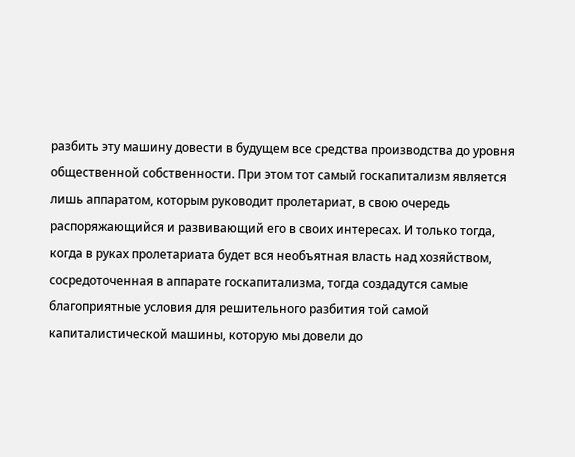разбить эту машину довести в будущем все средства производства до уровня общественной собственности. При этом тот самый госкапитализм является лишь аппаратом, которым руководит пролетариат, в свою очередь распоряжающийся и развивающий его в своих интересах. И только тогда, когда в руках пролетариата будет вся необъятная власть над хозяйством, сосредоточенная в аппарате госкапитализма, тогда создадутся самые благоприятные условия для решительного разбития той самой капиталистической машины, которую мы довели до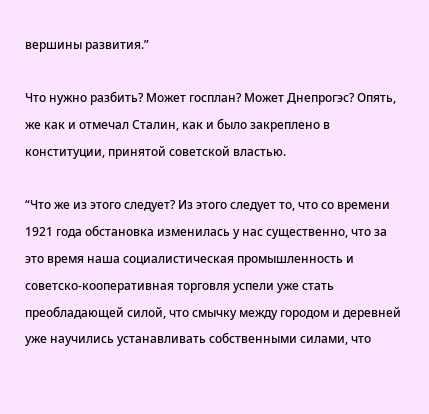вершины развития.”

Что нужно разбить? Может госплан? Может Днепрогэс? Опять, же как и отмечал Сталин, как и было закреплено в конституции, принятой советской властью.

“Что же из этого следует? Из этого следует то, что со времени 1921 года обстановка изменилась у нас существенно, что за это время наша социалистическая промышленность и советско-кооперативная торговля успели уже стать преобладающей силой, что смычку между городом и деревней уже научились устанавливать собственными силами, что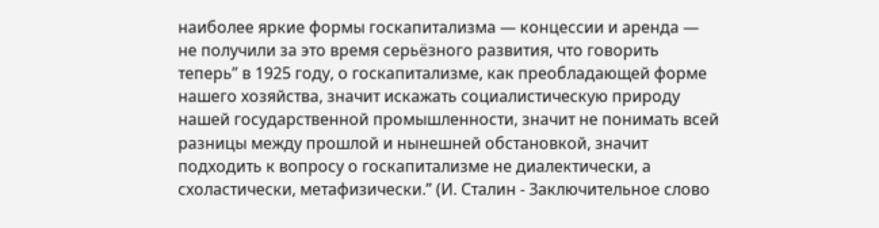наиболее яркие формы госкапитализма — концессии и аренда — не получили за это время серьёзного развития, что говорить теперь” в 1925 году, о госкапитализме, как преобладающей форме нашего хозяйства, значит искажать социалистическую природу нашей государственной промышленности, значит не понимать всей разницы между прошлой и нынешней обстановкой, значит подходить к вопросу о госкапитализме не диалектически, а схоластически, метафизически.” (И. Сталин - Заключительное слово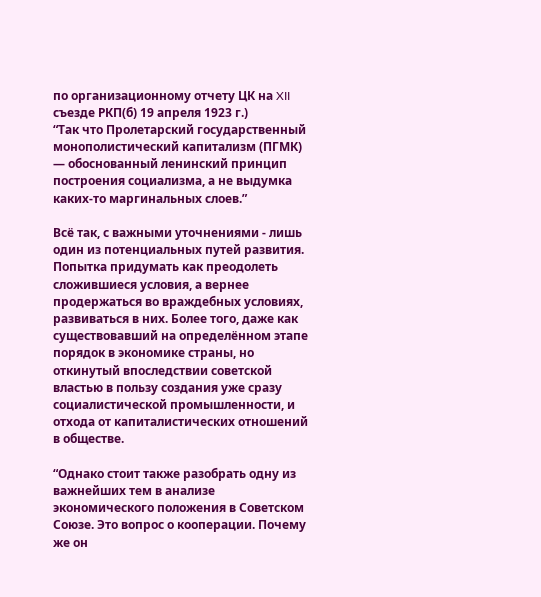по организационному отчету ЦК на XII съезде РКП(б) 19 апреля 1923 г.)
“Так что Пролетарский государственный монополистический капитализм (ПГМК) — обоснованный ленинский принцип построения социализма, а не выдумка каких-то маргинальных слоев.”

Всё так, с важными уточнениями - лишь один из потенциальных путей развития. Попытка придумать как преодолеть сложившиеся условия, а вернее продержаться во враждебных условиях, развиваться в них. Более того, даже как существовавший на определённом этапе порядок в экономике страны, но откинутый впоследствии советской властью в пользу создания уже сразу социалистической промышленности, и отхода от капиталистических отношений в обществе.

“Однако стоит также разобрать одну из важнейших тем в анализе экономического положения в Советском Союзе. Это вопрос о кооперации. Почему же он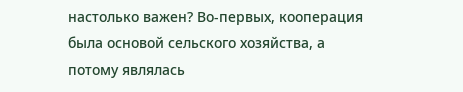настолько важен? Во-первых, кооперация была основой сельского хозяйства, а потому являлась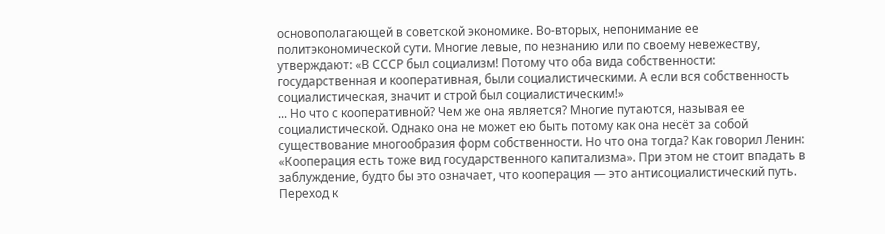основополагающей в советской экономике. Во-вторых, непонимание ее политэкономической сути. Многие левые, по незнанию или по своему невежеству, утверждают: «В СССР был социализм! Потому что оба вида собственности: государственная и кооперативная, были социалистическими. А если вся собственность социалистическая, значит и строй был социалистическим!»
... Но что с кооперативной? Чем же она является? Многие путаются, называя ее социалистической. Однако она не может ею быть потому как она несёт за собой существование многообразия форм собственности. Но что она тогда? Как говорил Ленин: «Кооперация есть тоже вид государственного капитализма». При этом не стоит впадать в заблуждение, будто бы это означает, что кооперация — это антисоциалистический путь. Переход к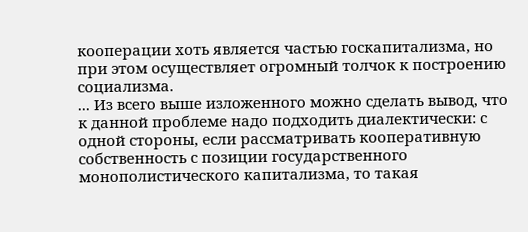кооперации хоть является частью госкапитализма, но при этом осуществляет огромный толчок к построению социализма.
... Из всего выше изложенного можно сделать вывод, что к данной проблеме надо подходить диалектически: с одной стороны, если рассматривать кооперативную собственность с позиции государственного монополистического капитализма, то такая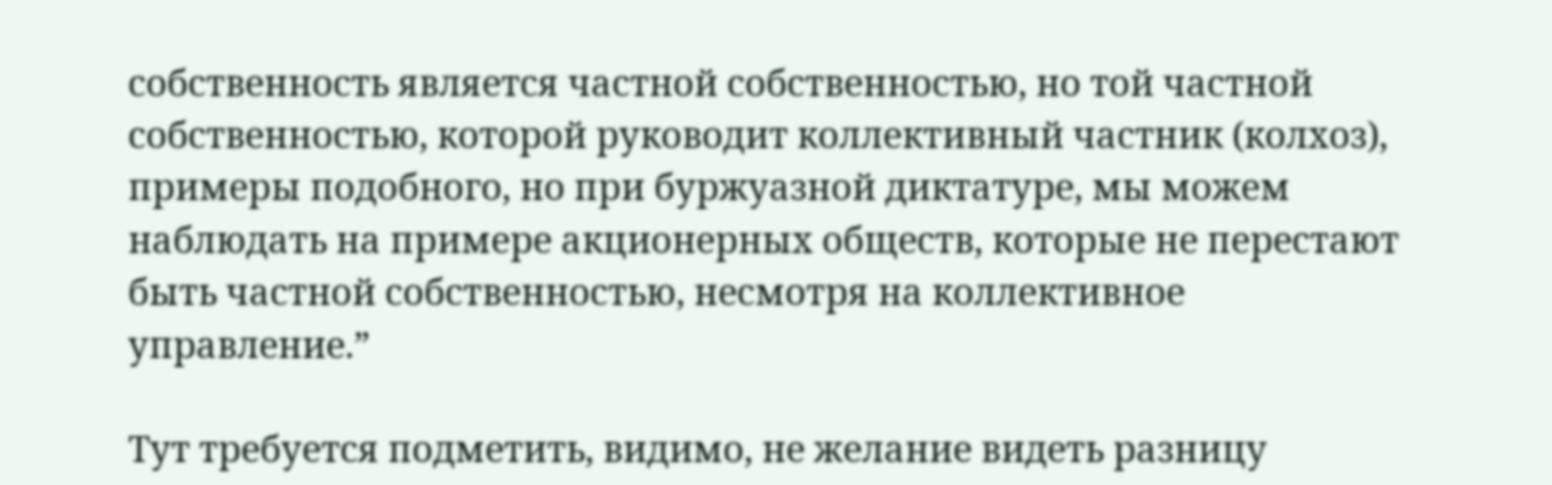собственность является частной собственностью, но той частной собственностью, которой руководит коллективный частник (колхоз), примеры подобного, но при буржуазной диктатуре, мы можем наблюдать на примере акционерных обществ, которые не перестают быть частной собственностью, несмотря на коллективное управление.”

Тут требуется подметить, видимо, не желание видеть разницу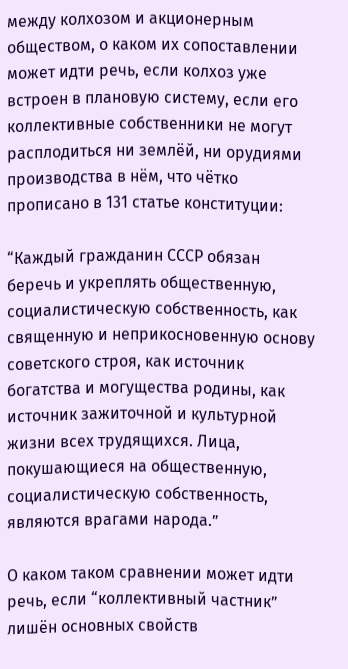между колхозом и акционерным обществом, о каком их сопоставлении может идти речь, если колхоз уже встроен в плановую систему, если его коллективные собственники не могут расплодиться ни землёй, ни орудиями производства в нём, что чётко прописано в 131 статье конституции:

“Каждый гражданин СССР обязан беречь и укреплять общественную, социалистическую собственность, как священную и неприкосновенную основу советского строя, как источник богатства и могущества родины, как источник зажиточной и культурной жизни всех трудящихся. Лица, покушающиеся на общественную, социалистическую собственность, являются врагами народа.”

О каком таком сравнении может идти речь, если “коллективный частник” лишён основных свойств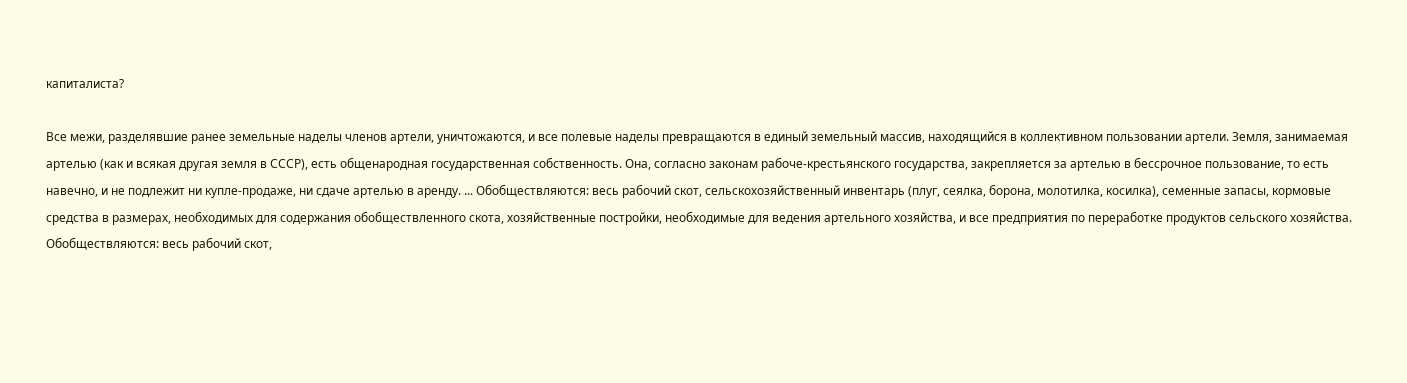капиталиста?

Все межи, разделявшие ранее земельные наделы членов артели, уничтожаются, и все полевые наделы превращаются в единый земельный массив, находящийся в коллективном пользовании артели. Земля, занимаемая артелью (как и всякая другая земля в СССР), есть общенародная государственная собственность. Она, согласно законам рабоче-крестьянского государства, закрепляется за артелью в бессрочное пользование, то есть навечно, и не подлежит ни купле-продаже, ни сдаче артелью в аренду. ... Обобществляются: весь рабочий скот, сельскохозяйственный инвентарь (плуг, сеялка, борона, молотилка, косилка), семенные запасы, кормовые средства в размерах, необходимых для содержания обобществленного скота, хозяйственные постройки, необходимые для ведения артельного хозяйства, и все предприятия по переработке продуктов сельского хозяйства.
Обобществляются: весь рабочий скот,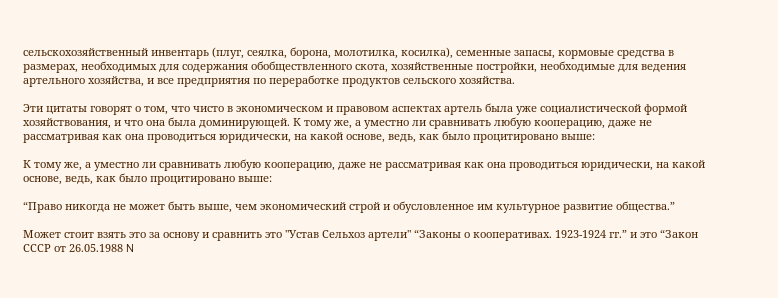сельскохозяйственный инвентарь (плуг, сеялка, борона, молотилка, косилка), семенные запасы, кормовые средства в размерах, необходимых для содержания обобществленного скота, хозяйственные постройки, необходимые для ведения артельного хозяйства, и все предприятия по переработке продуктов сельского хозяйства.

Эти цитаты говорят о том, что чисто в экономическом и правовом аспектах артель была уже социалистической формой хозяйствования, и что она была доминирующей. К тому же, а уместно ли сравнивать любую кооперацию, даже не рассматривая как она проводиться юридически, на какой основе, ведь, как было процитировано выше:

К тому же, а уместно ли сравнивать любую кооперацию, даже не рассматривая как она проводиться юридически, на какой основе, ведь, как было процитировано выше:

“Право никогда не может быть выше, чем экономический строй и обусловленное им культурное развитие общества.”

Может стоит взять это за основу и сравнить это "Устав Сельхоз артели" “Законы о кооперативах. 1923-1924 гг.” и это “Закон СССР от 26.05.1988 N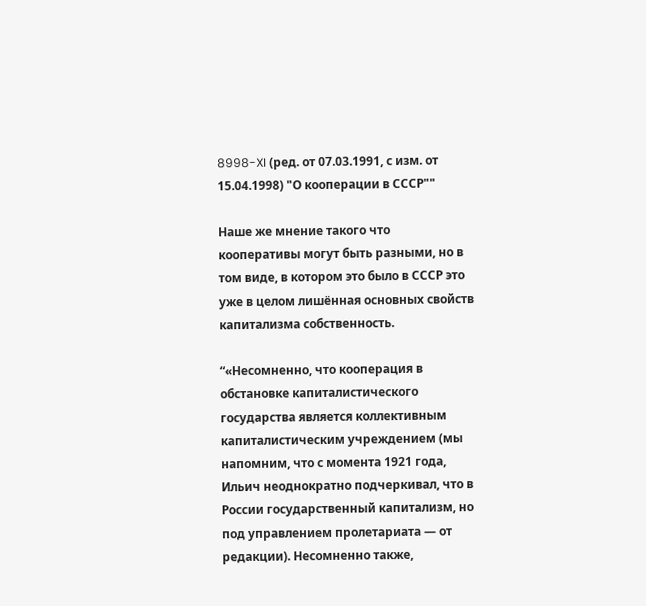8998-XI (ред. от 07.03.1991, с изм. от 15.04.1998) "О кооперации в СССР""

Наше же мнение такого что кооперативы могут быть разными, но в том виде, в котором это было в СССР это уже в целом лишённая основных свойств капитализма собственность.

“«Несомненно, что кооперация в обстановке капиталистического государства является коллективным капиталистическим учреждением (мы напомним, что с момента 1921 года, Ильич неоднократно подчеркивал, что в России государственный капитализм, но под управлением пролетариата — от редакции). Несомненно также,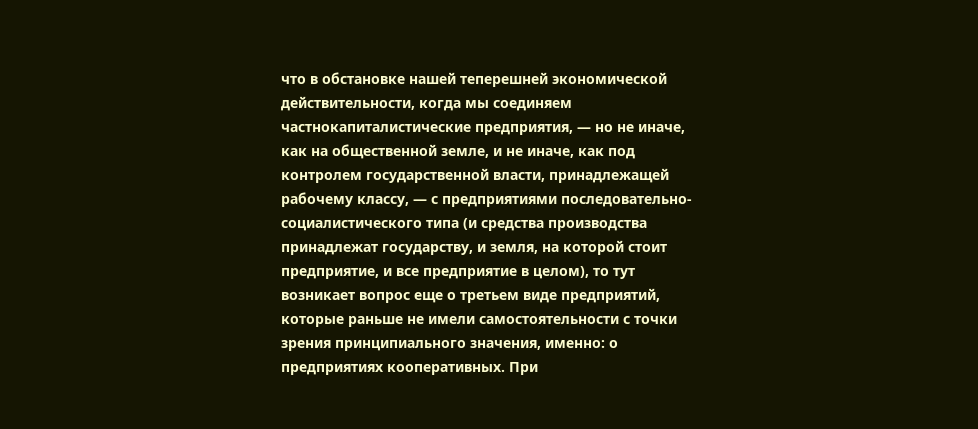что в обстановке нашей теперешней экономической действительности, когда мы соединяем частнокапиталистические предприятия, — но не иначе, как на общественной земле, и не иначе, как под контролем государственной власти, принадлежащей рабочему классу, — с предприятиями последовательно-социалистического типа (и средства производства принадлежат государству, и земля, на которой стоит предприятие, и все предприятие в целом), то тут возникает вопрос еще о третьем виде предприятий, которые раньше не имели самостоятельности с точки зрения принципиального значения, именно: о предприятиях кооперативных. При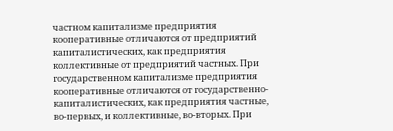частном капитализме предприятия кооперативные отличаются от предприятий капиталистических, как предприятия коллективные от предприятий частных. При государственном капитализме предприятия кооперативные отличаются от государственно-капиталистических, как предприятия частные, во-первых, и коллективные, во-вторых. При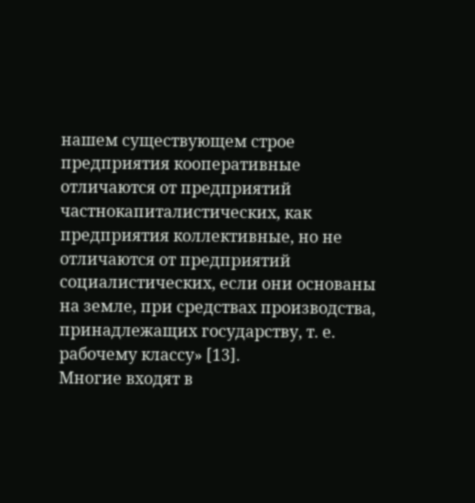нашем существующем строе предприятия кооперативные отличаются от предприятий частнокапиталистических, как предприятия коллективные, но не отличаются от предприятий социалистических, если они основаны на земле, при средствах производства, принадлежащих государству, т. е. рабочему классу» [13].
Многие входят в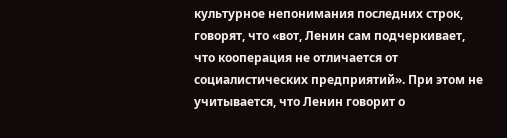культурное непонимания последних строк, говорят, что «вот, Ленин сам подчеркивает, что кооперация не отличается от социалистических предприятий». При этом не учитывается, что Ленин говорит о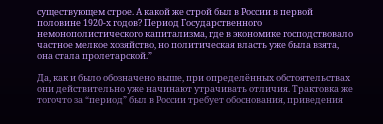существующем строе. А какой же строй был в России в первой половине 1920-х годов? Период Государственного немонополистического капитализма, где в экономике господствовало частное мелкое хозяйство, но политическая власть уже была взята, она стала пролетарской.”

Да, как и было обозначено выше, при определённых обстоятельствах они действительно уже начинают утрачивать отличия. Трактовка же тогочто за “период” был в России требует обоснования, приведения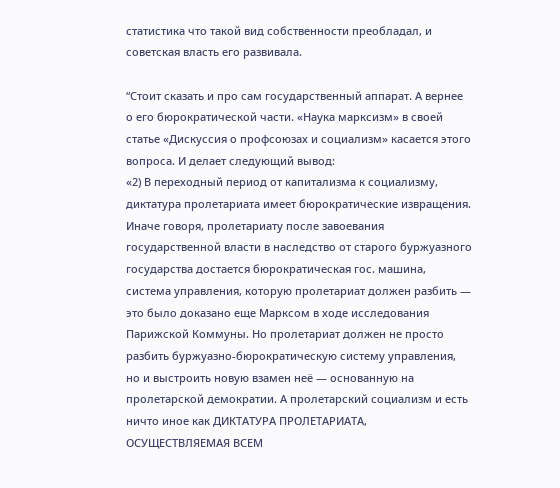статистика что такой вид собственности преобладал, и советская власть его развивала.

“Стоит сказать и про сам государственный аппарат. А вернее о его бюрократической части. «Наука марксизм» в своей статье «Дискуссия о профсоюзах и социализм» касается этого вопроса. И делает следующий вывод:
«2) В переходный период от капитализма к социализму, диктатура пролетариата имеет бюрократические извращения.
Иначе говоря, пролетариату после завоевания государственной власти в наследство от старого буржуазного государства достается бюрократическая гос. машина, система управления, которую пролетариат должен разбить — это было доказано еще Марксом в ходе исследования Парижской Коммуны. Но пролетариат должен не просто разбить буржуазно-бюрократическую систему управления, но и выстроить новую взамен неё — основанную на пролетарской демократии. А пролетарский социализм и есть ничто иное как ДИКТАТУРА ПРОЛЕТАРИАТА, ОСУЩЕСТВЛЯЕМАЯ ВСЕМ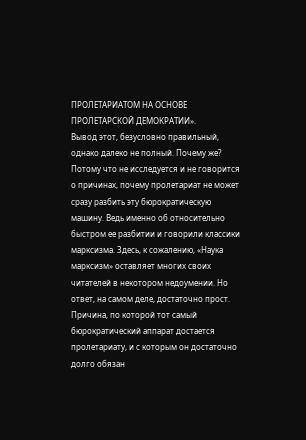ПРОЛЕТАРИАТОМ НА ОСНОВЕ ПРОЛЕТАРСКОЙ ДЕМОКРАТИИ».
Вывод этот, безусловно правильный, однако далеко не полный. Почему же? Потому что не исследуется и не говорится о причинах, почему пролетариат не может сразу разбить эту бюрократическую машину. Ведь именно об относительно быстром ее разбитии и говорили классики марксизма. Здесь, к сожалению, «Наука марксизм» оставляет многих своих читателей в некотором недоумении. Но ответ, на самом деле, достаточно прост. Причина, по которой тот самый бюрократический аппарат достается пролетариату, и с которым он достаточно долго обязан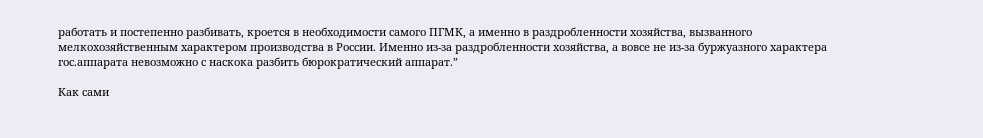работать и постепенно разбивать, кроется в необходимости самого ПГМК, а именно в раздробленности хозяйства, вызванного мелкохозяйственным характером производства в России. Именно из-за раздробленности хозяйства, а вовсе не из-за буржуазного характера гос.аппарата невозможно с наскока разбить бюрократический аппарат.”

Как сами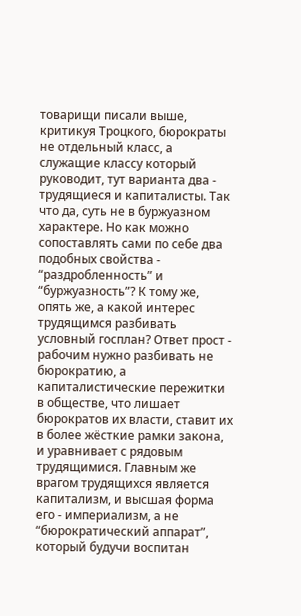товарищи писали выше, критикуя Троцкого, бюрократы не отдельный класс, а служащие классу который руководит, тут варианта два - трудящиеся и капиталисты. Так что да, суть не в буржуазном характере. Но как можно сопоставлять сами по себе два подобных свойства - “раздробленность” и “буржуазность”? К тому же, опять же, а какой интерес трудящимся разбивать условный госплан? Ответ прост - рабочим нужно разбивать не бюрократию, а капиталистические пережитки в обществе, что лишает бюрократов их власти, ставит их в более жёсткие рамки закона, и уравнивает с рядовым трудящимися. Главным же врагом трудящихся является капитализм, и высшая форма его - империализм, а не “бюрократический аппарат”, который будучи воспитан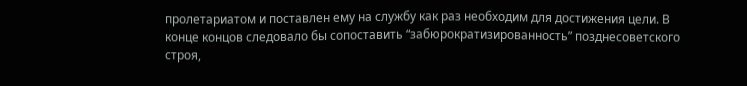пролетариатом и поставлен ему на службу как раз необходим для достижения цели. В конце концов следовало бы сопоставить “забюрократизированность” позднесоветского строя,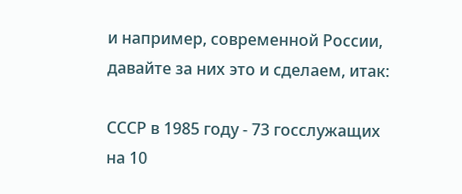и например, современной России, давайте за них это и сделаем, итак:

СССР в 1985 году - 73 госслужащих на 10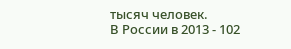тысяч человек.
В России в 2013 - 102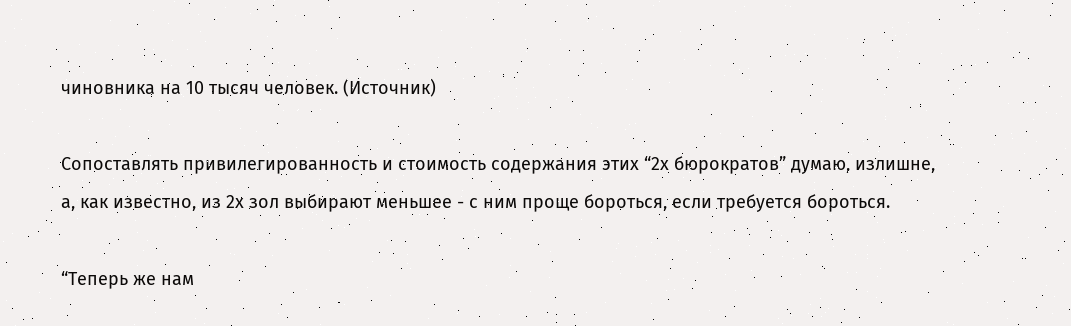чиновника на 10 тысяч человек. (Источник)

Сопоставлять привилегированность и стоимость содержания этих “2х бюрократов” думаю, излишне, а, как известно, из 2х зол выбирают меньшее - с ним проще бороться, если требуется бороться.

“Теперь же нам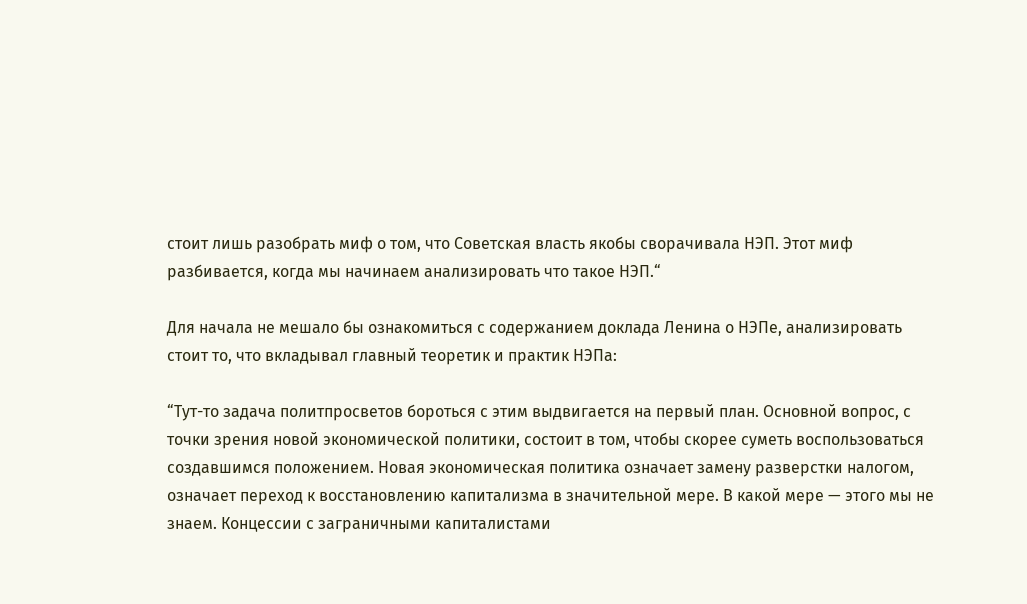стоит лишь разобрать миф о том, что Советская власть якобы сворачивала НЭП. Этот миф разбивается, когда мы начинаем анализировать что такое НЭП.“

Для начала не мешало бы ознакомиться с содержанием доклада Ленина о НЭПе, анализировать стоит то, что вкладывал главный теоретик и практик НЭПа:

“Тут-то задача политпросветов бороться с этим выдвигается на первый план. Основной вопрос, с точки зрения новой экономической политики, состоит в том, чтобы скорее суметь воспользоваться создавшимся положением. Новая экономическая политика означает замену разверстки налогом, означает переход к восстановлению капитализма в значительной мере. В какой мере — этого мы не знаем. Концессии с заграничными капиталистами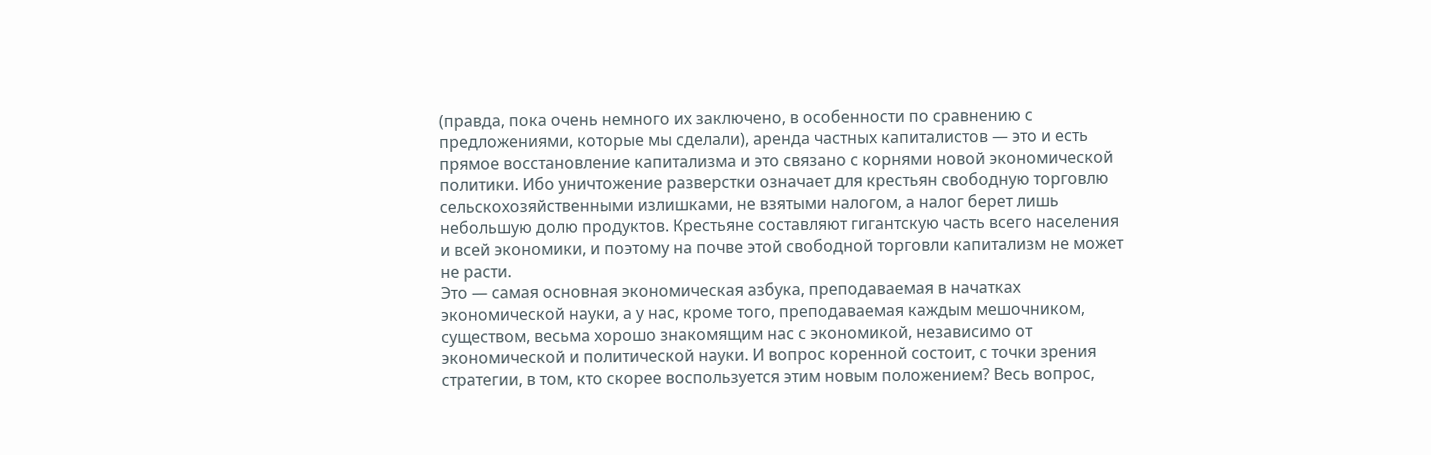(правда, пока очень немного их заключено, в особенности по сравнению с предложениями, которые мы сделали), аренда частных капиталистов — это и есть прямое восстановление капитализма и это связано с корнями новой экономической политики. Ибо уничтожение разверстки означает для крестьян свободную торговлю сельскохозяйственными излишками, не взятыми налогом, а налог берет лишь небольшую долю продуктов. Крестьяне составляют гигантскую часть всего населения и всей экономики, и поэтому на почве этой свободной торговли капитализм не может не расти.
Это — самая основная экономическая азбука, преподаваемая в начатках экономической науки, а у нас, кроме того, преподаваемая каждым мешочником, существом, весьма хорошо знакомящим нас с экономикой, независимо от экономической и политической науки. И вопрос коренной состоит, с точки зрения стратегии, в том, кто скорее воспользуется этим новым положением? Весь вопрос,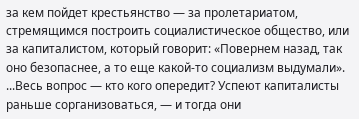за кем пойдет крестьянство — за пролетариатом, стремящимся построить социалистическое общество, или за капиталистом, который говорит: «Повернем назад, так оно безопаснее, а то еще какой-то социализм выдумали».
...Весь вопрос — кто кого опередит? Успеют капиталисты раньше сорганизоваться, — и тогда они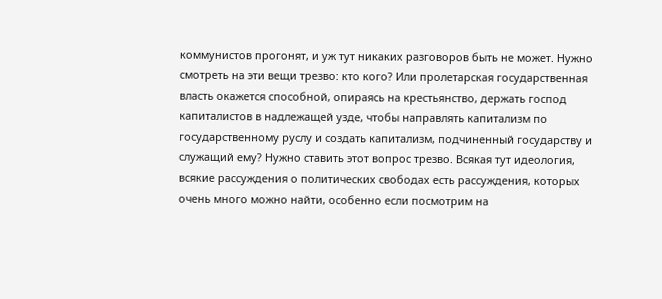коммунистов прогонят, и уж тут никаких разговоров быть не может. Нужно смотреть на эти вещи трезво: кто кого? Или пролетарская государственная власть окажется способной, опираясь на крестьянство, держать господ капиталистов в надлежащей узде, чтобы направлять капитализм по государственному руслу и создать капитализм, подчиненный государству и служащий ему? Нужно ставить этот вопрос трезво. Всякая тут идеология, всякие рассуждения о политических свободах есть рассуждения, которых очень много можно найти, особенно если посмотрим на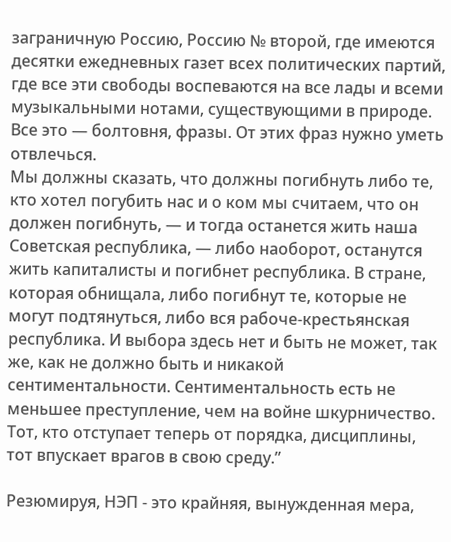заграничную Россию, Россию № второй, где имеются десятки ежедневных газет всех политических партий, где все эти свободы воспеваются на все лады и всеми музыкальными нотами, существующими в природе. Все это — болтовня, фразы. От этих фраз нужно уметь отвлечься.
Мы должны сказать, что должны погибнуть либо те, кто хотел погубить нас и о ком мы считаем, что он должен погибнуть, — и тогда останется жить наша Советская республика, — либо наоборот, останутся жить капиталисты и погибнет республика. В стране, которая обнищала, либо погибнут те, которые не могут подтянуться, либо вся рабоче-крестьянская республика. И выбора здесь нет и быть не может, так же, как не должно быть и никакой сентиментальности. Сентиментальность есть не меньшее преступление, чем на войне шкурничество. Тот, кто отступает теперь от порядка, дисциплины, тот впускает врагов в свою среду.”

Резюмируя, НЭП - это крайняя, вынужденная мера,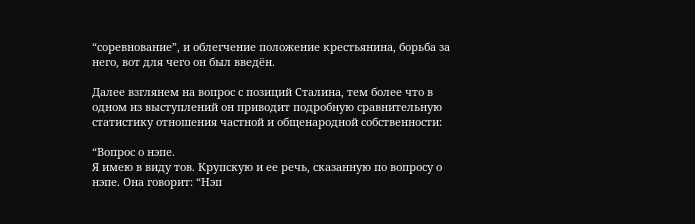“соревнование”, и облегчение положение крестьянина, борьба за него, вот для чего он был введён.

Далее взглянем на вопрос с позиций Сталина, тем более что в одном из выступлений он приводит подробную сравнительную статистику отношения частной и общенародной собственности:

“Вопрос о нэпе.
Я имею в виду тов. Крупскую и ее речь, сказанную по вопросу о нэпе. Она говорит: “Нэп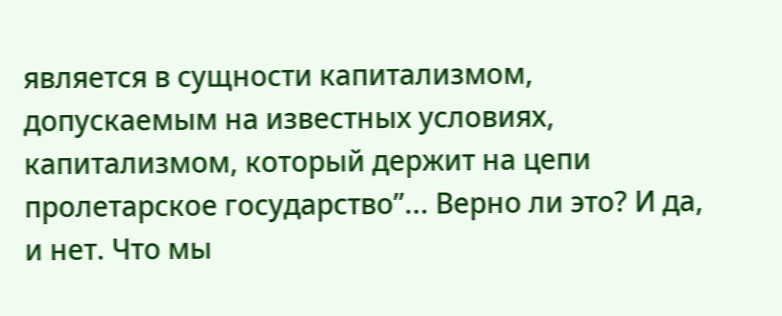является в сущности капитализмом, допускаемым на известных условиях, капитализмом, который держит на цепи пролетарское государство”... Верно ли это? И да, и нет. Что мы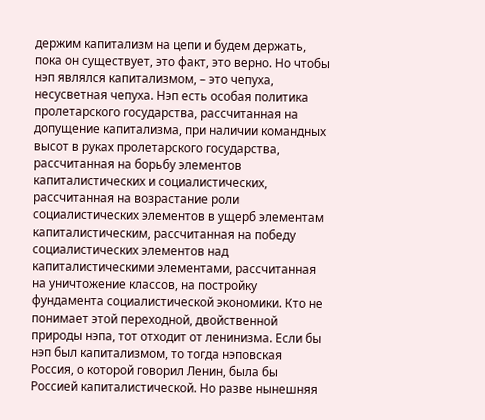держим капитализм на цепи и будем держать, пока он существует, это факт, это верно. Но чтобы нэп являлся капитализмом, – это чепуха, несусветная чепуха. Нэп есть особая политика пролетарского государства, рассчитанная на допущение капитализма, при наличии командных высот в руках пролетарского государства, рассчитанная на борьбу элементов капиталистических и социалистических, рассчитанная на возрастание роли социалистических элементов в ущерб элементам капиталистическим, рассчитанная на победу социалистических элементов над капиталистическими элементами, рассчитанная на уничтожение классов, на постройку фундамента социалистической экономики. Кто не понимает этой переходной, двойственной природы нэпа, тот отходит от ленинизма. Если бы нэп был капитализмом, то тогда нэповская Россия, о которой говорил Ленин, была бы Россией капиталистической. Но разве нынешняя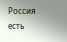Россия есть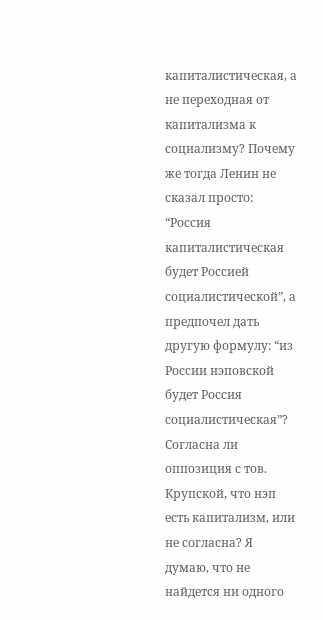капиталистическая, а не переходная от капитализма к социализму? Почему же тогда Ленин не сказал просто: “Россия капиталистическая будет Россией социалистической”, а предпочел дать другую формулу: “из России нэповской будет Россия социалистическая”? Согласна ли оппозиция с тов. Крупской, что нэп есть капитализм, или не согласна? Я думаю, что не найдется ни одного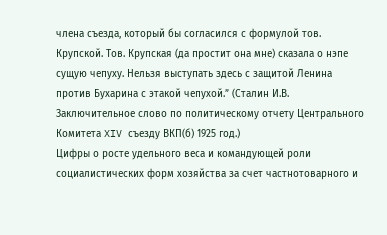члена съезда, который бы согласился с формулой тов. Крупской. Тов. Крупская (да простит она мне) сказала о нэпе сущую чепуху. Нельзя выступать здесь с защитой Ленина против Бухарина с этакой чепухой.” (Сталин И.В. Заключительное слово по политическому отчету Центрального Комитета XIV съезду ВКП(б) 1925 год.)
Цифры о росте удельного веса и командующей роли социалистических форм хозяйства за счет частнотоварного и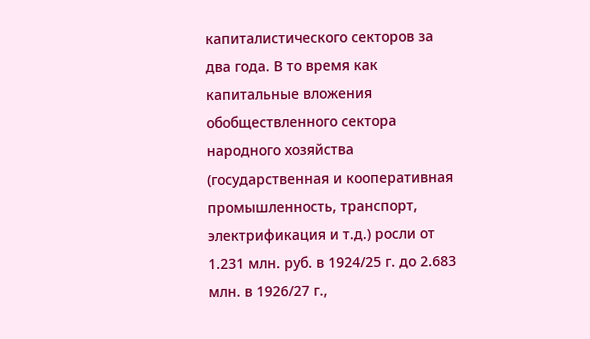капиталистического секторов за два года. В то время как капитальные вложения обобществленного сектора народного хозяйства (государственная и кооперативная промышленность, транспорт, электрификация и т.д.) росли от 1.231 млн. руб. в 1924/25 г. до 2.683 млн. в 1926/27 г.,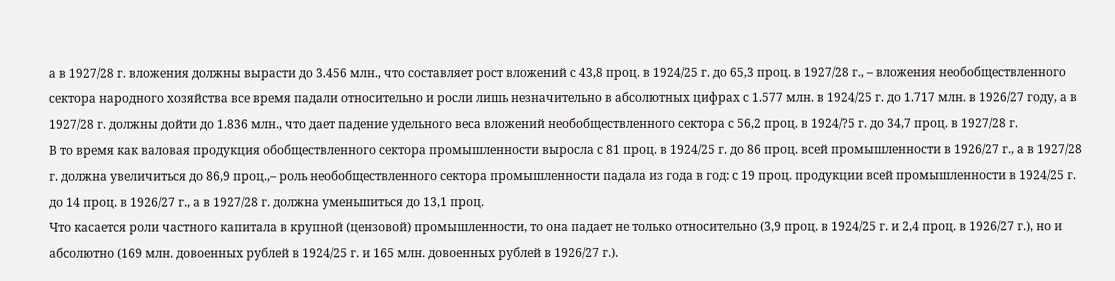а в 1927/28 г. вложения должны вырасти до 3.456 млн., что составляет рост вложений с 43,8 проц. в 1924/25 г. до 65,3 проц. в 1927/28 г., – вложения необобществленного сектора народного хозяйства все время падали относительно и росли лишь незначительно в абсолютных цифрах с 1.577 млн. в 1924/25 г. до 1.717 млн. в 1926/27 году, а в 1927/28 г. должны дойти до 1.836 млн., что дает падение удельного веса вложений необобществленного сектора с 56,2 проц. в 1924/?5 г. до 34,7 проц. в 1927/28 г.
В то время как валовая продукция обобществленного сектора промышленности выросла с 81 проц. в 1924/25 г. до 86 проц. всей промышленности в 1926/27 г., а в 1927/28 г. должна увеличиться до 86,9 проц.,– роль необобществленного сектора промышленности падала из года в год: с 19 проц. продукции всей промышленности в 1924/25 г. до 14 проц. в 1926/27 г., а в 1927/28 г. должна уменьшиться до 13,1 проц.
Что касается роли частного капитала в крупной (цензовой) промышленности, то она падает не только относительно (3,9 проц. в 1924/25 г. и 2,4 проц. в 1926/27 г.), но и абсолютно (169 млн. довоенных рублей в 1924/25 г. и 165 млн. довоенных рублей в 1926/27 г.).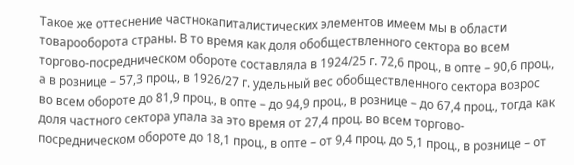Такое же оттеснение частнокапиталистических элементов имеем мы в области товарооборота страны. В то время как доля обобществленного сектора во всем торгово-посредническом обороте составляла в 1924/25 г. 72,6 проц., в опте – 90,6 проц., а в рознице – 57,3 проц., в 1926/27 г. удельный вес обобществленного сектора возрос во всем обороте до 81,9 проц., в опте – до 94,9 проц., в рознице – до 67,4 проц., тогда как доля частного сектора упала за это время от 27,4 проц. во всем торгово-посредническом обороте до 18,1 проц., в опте – от 9,4 проц. до 5,1 проц., в рознице – от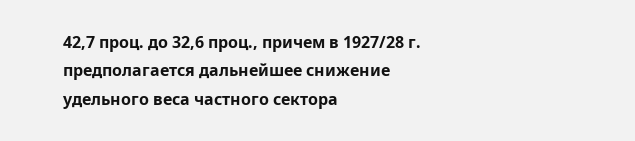42,7 проц. до 32,6 проц., причем в 1927/28 г. предполагается дальнейшее снижение удельного веса частного сектора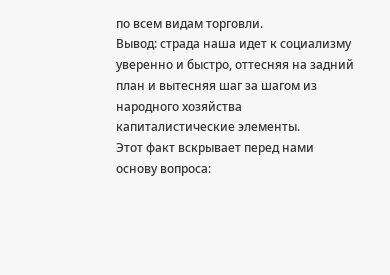по всем видам торговли.
Вывод: страда наша идет к социализму уверенно и быстро, оттесняя на задний план и вытесняя шаг за шагом из народного хозяйства капиталистические элементы.
Этот факт вскрывает перед нами основу вопроса: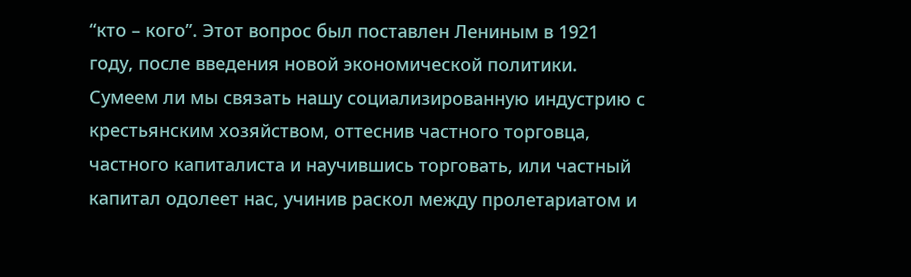“кто – кого”. Этот вопрос был поставлен Лениным в 1921 году, после введения новой экономической политики. Сумеем ли мы связать нашу социализированную индустрию с крестьянским хозяйством, оттеснив частного торговца, частного капиталиста и научившись торговать, или частный капитал одолеет нас, учинив раскол между пролетариатом и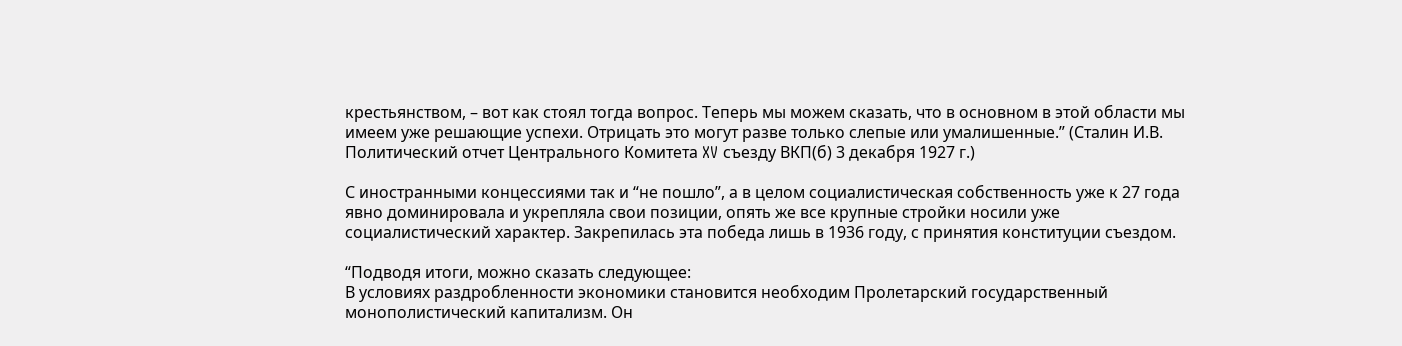крестьянством, – вот как стоял тогда вопрос. Теперь мы можем сказать, что в основном в этой области мы имеем уже решающие успехи. Отрицать это могут разве только слепые или умалишенные.” (Сталин И.В. Политический отчет Центрального Комитета XV съезду ВКП(б) 3 декабря 1927 г.)

С иностранными концессиями так и “не пошло”, а в целом социалистическая собственность уже к 27 года явно доминировала и укрепляла свои позиции, опять же все крупные стройки носили уже социалистический характер. Закрепилась эта победа лишь в 1936 году, с принятия конституции съездом.

“Подводя итоги, можно сказать следующее:
В условиях раздробленности экономики становится необходим Пролетарский государственный монополистический капитализм. Он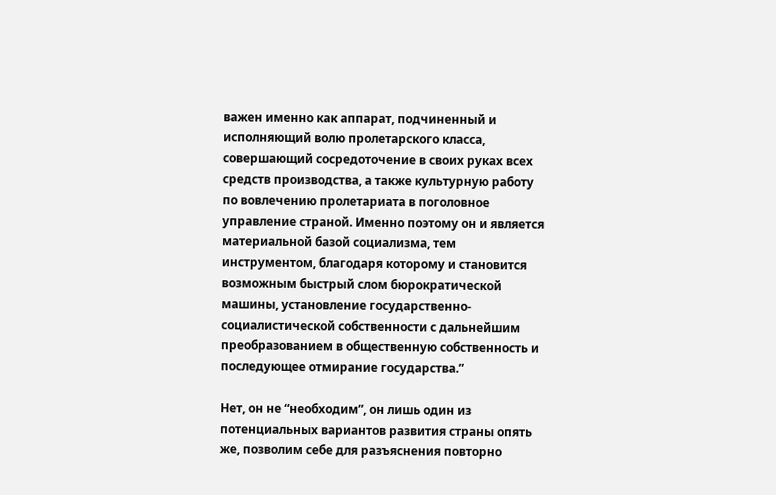важен именно как аппарат, подчиненный и исполняющий волю пролетарского класса, совершающий сосредоточение в своих руках всех средств производства, а также культурную работу по вовлечению пролетариата в поголовное управление страной. Именно поэтому он и является материальной базой социализма, тем инструментом, благодаря которому и становится возможным быстрый слом бюрократической машины, установление государственно-социалистической собственности с дальнейшим преобразованием в общественную собственность и последующее отмирание государства.”

Нет, он не “необходим”, он лишь один из потенциальных вариантов развития страны опять же, позволим себе для разъяснения повторно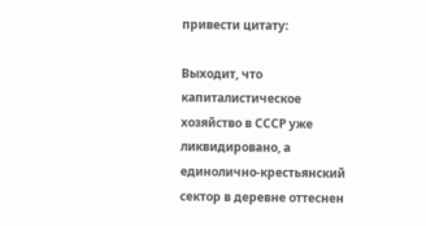привести цитату:

Выходит, что капиталистическое хозяйство в СССР уже ликвидировано, а единолично-крестьянский сектор в деревне оттеснен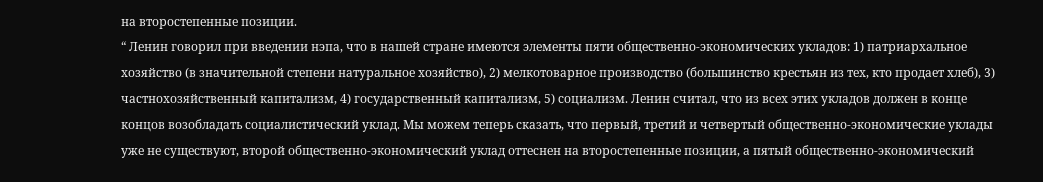на второстепенные позиции.
“ Ленин говорил при введении нэпа, что в нашей стране имеются элементы пяти общественно-экономических укладов: 1) патриархальное хозяйство (в значительной степени натуральное хозяйство), 2) мелкотоварное производство (большинство крестьян из тех, кто продает хлеб), 3) частнохозяйственный капитализм, 4) государственный капитализм, 5) социализм. Ленин считал, что из всех этих укладов должен в конце концов возобладать социалистический уклад. Мы можем теперь сказать, что первый, третий и четвертый общественно-экономические уклады уже не существуют, второй общественно-экономический уклад оттеснен на второстепенные позиции, а пятый общественно-экономический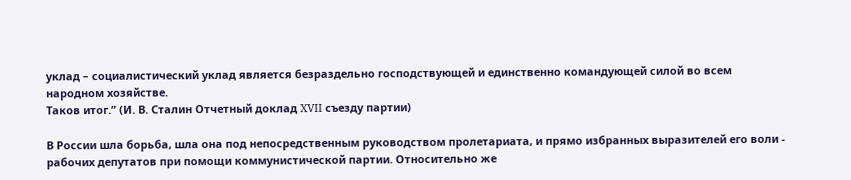уклад – социалистический уклад является безраздельно господствующей и единственно командующей силой во всем народном хозяйстве.
Таков итог.” (И. В. Сталин Отчетный доклад XVII съезду партии)

В России шла борьба, шла она под непосредственным руководством пролетариата, и прямо избранных выразителей его воли - рабочих депутатов при помощи коммунистической партии. Относительно же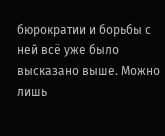бюрократии и борьбы с ней всё уже было высказано выше. Можно лишь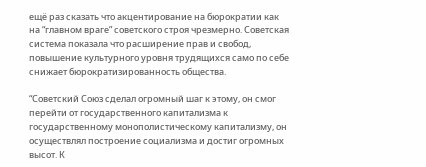ещё раз сказать что акцентирование на бюрократии как на “главном враге” советского строя чрезмерно. Советская система показала что расширение прав и свобод, повышение культурного уровня трудящихся само по себе снижает бюрократизированность общества.

“Советский Союз сделал огромный шаг к этому, он смог перейти от государственного капитализма к государственному монополистическому капитализму, он осуществлял построение социализма и достиг огромных высот. К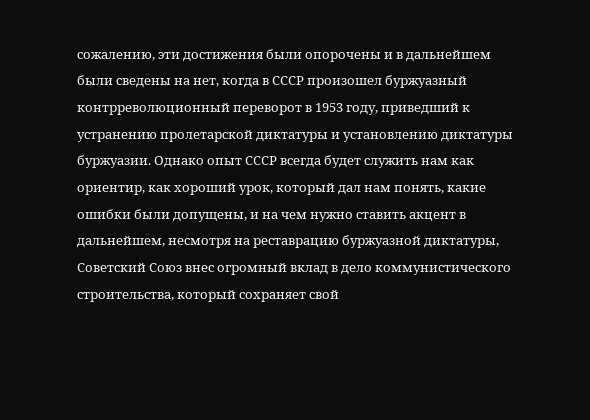сожалению, эти достижения были опорочены и в дальнейшем были сведены на нет, когда в СССР произошел буржуазный контрреволюционный переворот в 1953 году, приведший к устранению пролетарской диктатуры и установлению диктатуры буржуазии. Однако опыт СССР всегда будет служить нам как ориентир, как хороший урок, который дал нам понять, какие ошибки были допущены, и на чем нужно ставить акцент в дальнейшем, несмотря на реставрацию буржуазной диктатуры, Советский Союз внес огромный вклад в дело коммунистического строительства, который сохраняет свой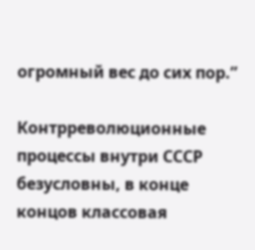огромный вес до сих пор.”

Контрреволюционные процессы внутри СССР безусловны, в конце концов классовая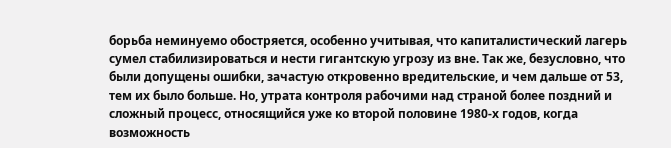борьба неминуемо обостряется, особенно учитывая, что капиталистический лагерь сумел стабилизироваться и нести гигантскую угрозу из вне. Так же, безусловно, что были допущены ошибки, зачастую откровенно вредительские, и чем дальше от 53, тем их было больше. Но, утрата контроля рабочими над страной более поздний и сложный процесс, относящийся уже ко второй половине 1980-х годов, когда возможность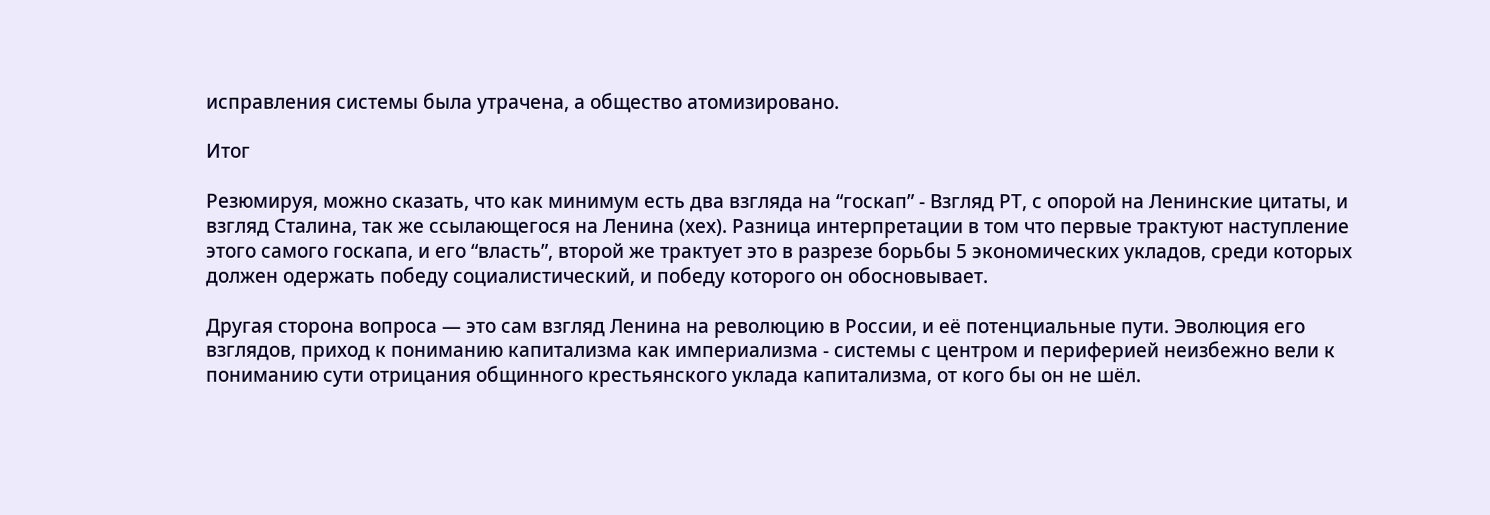исправления системы была утрачена, а общество атомизировано.

Итог

Резюмируя, можно сказать, что как минимум есть два взгляда на “госкап” - Взгляд РТ, с опорой на Ленинские цитаты, и взгляд Сталина, так же ссылающегося на Ленина (хех). Разница интерпретации в том что первые трактуют наступление этого самого госкапа, и его “власть”, второй же трактует это в разрезе борьбы 5 экономических укладов, среди которых должен одержать победу социалистический, и победу которого он обосновывает.

Другая сторона вопроса — это сам взгляд Ленина на революцию в России, и её потенциальные пути. Эволюция его взглядов, приход к пониманию капитализма как империализма - системы с центром и периферией неизбежно вели к пониманию сути отрицания общинного крестьянского уклада капитализма, от кого бы он не шёл.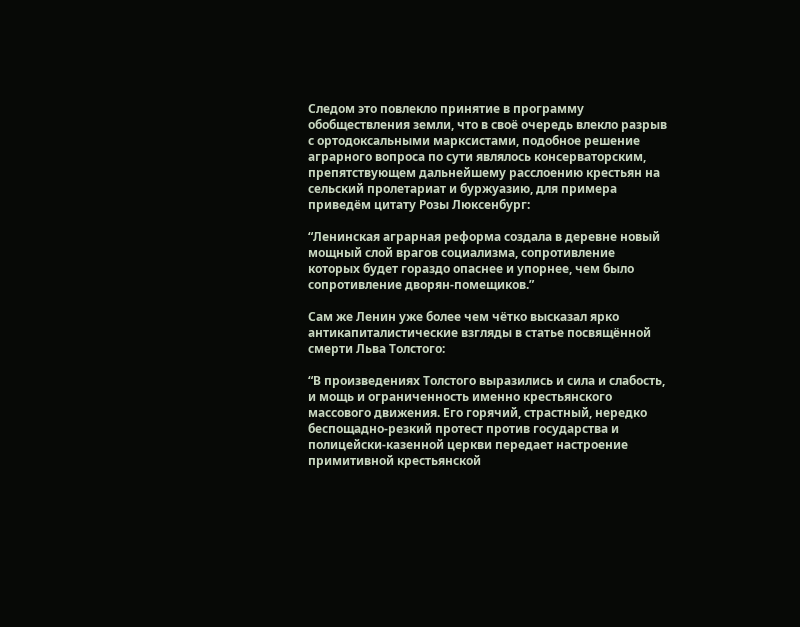Следом это повлекло принятие в программу обобществления земли, что в своё очередь влекло разрыв с ортодоксальными марксистами, подобное решение аграрного вопроса по сути являлось консерваторским, препятствующем дальнейшему расслоению крестьян на сельский пролетариат и буржуазию, для примера приведём цитату Розы Люксенбург:

“Ленинская аграрная реформа создала в деревне новый мощный слой врагов социализма, сопротивление которых будет гораздо опаснее и упорнее, чем было сопротивление дворян-помещиков.”

Сам же Ленин уже более чем чётко высказал ярко антикапиталистические взгляды в статье посвящённой смерти Льва Толстого:

“В произведениях Толстого выразились и сила и слабость, и мощь и ограниченность именно крестьянского массового движения. Его горячий, страстный, нередко беспощадно-резкий протест против государства и полицейски-казенной церкви передает настроение примитивной крестьянской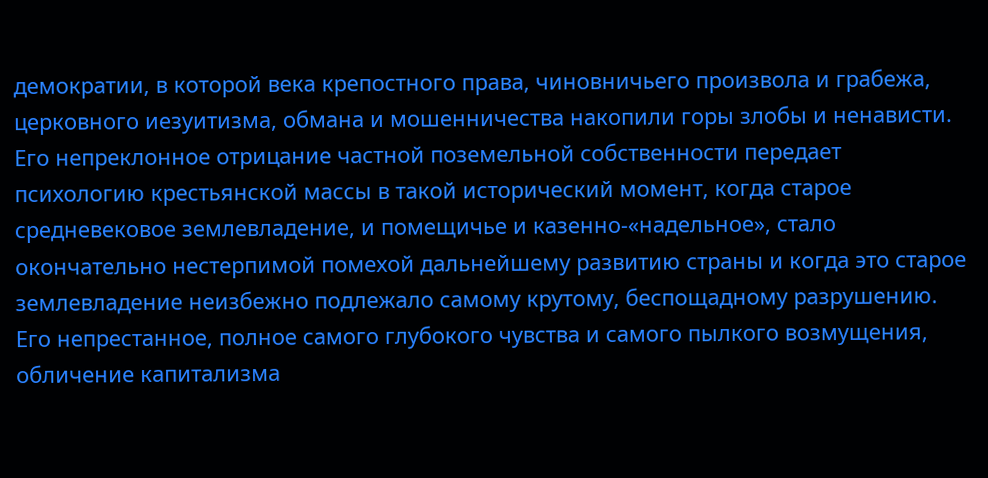демократии, в которой века крепостного права, чиновничьего произвола и грабежа, церковного иезуитизма, обмана и мошенничества накопили горы злобы и ненависти. Его непреклонное отрицание частной поземельной собственности передает психологию крестьянской массы в такой исторический момент, когда старое средневековое землевладение, и помещичье и казенно-«надельное», стало окончательно нестерпимой помехой дальнейшему развитию страны и когда это старое землевладение неизбежно подлежало самому крутому, беспощадному разрушению. Его непрестанное, полное самого глубокого чувства и самого пылкого возмущения, обличение капитализма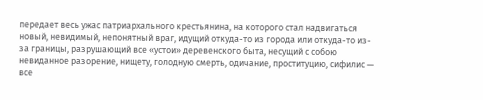передает весь ужас патриархального крестьянина, на которого стал надвигаться новый, невидимый, непонятный враг, идущий откуда-то из города или откуда-то из-за границы, разрушающий все «устои» деревенского быта, несущий с собою невиданное разорение, нищету, голодную смерть, одичание, проституцию, сифилис — все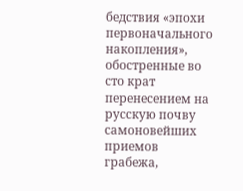бедствия «эпохи первоначального накопления», обостренные во сто крат перенесением на русскую почву самоновейших приемов грабежа,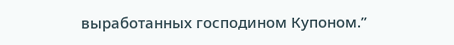выработанных господином Купоном.”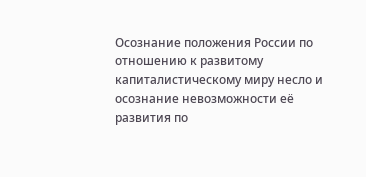Осознание положения России по отношению к развитому капиталистическому миру несло и осознание невозможности её развития по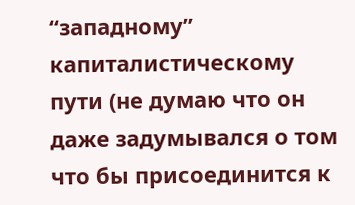“западному” капиталистическому пути (не думаю что он даже задумывался о том что бы присоединится к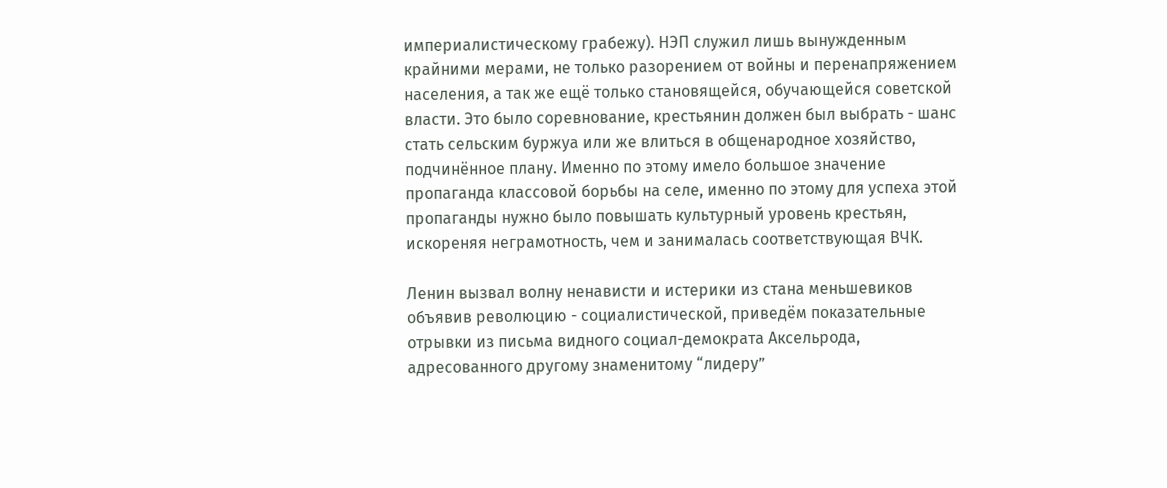империалистическому грабежу). НЭП служил лишь вынужденным крайними мерами, не только разорением от войны и перенапряжением населения, а так же ещё только становящейся, обучающейся советской власти. Это было соревнование, крестьянин должен был выбрать - шанс стать сельским буржуа или же влиться в общенародное хозяйство, подчинённое плану. Именно по этому имело большое значение пропаганда классовой борьбы на селе, именно по этому для успеха этой пропаганды нужно было повышать культурный уровень крестьян, искореняя неграмотность, чем и занималась соответствующая ВЧК.

Ленин вызвал волну ненависти и истерики из стана меньшевиков объявив революцию - социалистической, приведём показательные отрывки из письма видного социал-демократа Аксельрода, адресованного другому знаменитому “лидеру”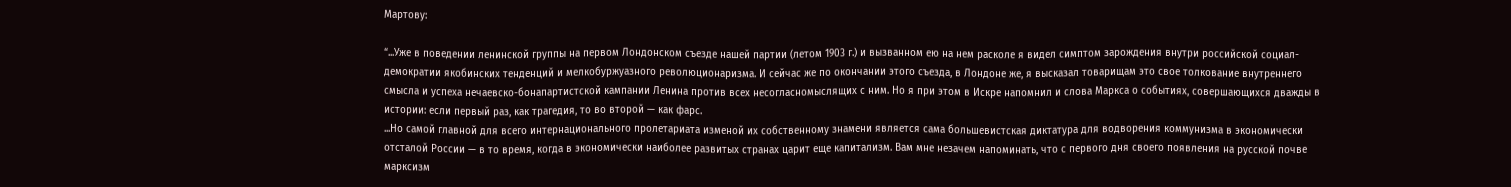Мартову:

“...Уже в поведении ленинской группы на первом Лондонском съезде нашей партии (летом 1903 г.) и вызванном ею на нем расколе я видел симптом зарождения внутри российской социал-демократии якобинских тенденций и мелкобуржуазного революционаризма. И сейчас же по окончании этого съезда, в Лондоне же, я высказал товарищам это свое толкование внутреннего смысла и успеха нечаевско-бонапартистской кампании Ленина против всех несогласномыслящих с ним. Но я при этом в Искре напомнил и слова Маркса о событиях, совершающихся дважды в истории: если первый раз, как трагедия, то во второй — как фарс.
...Но самой главной для всего интернационального пролетариата изменой их собственному знамени является сама большевистская диктатура для водворения коммунизма в экономически отсталой России — в то время, когда в экономически наиболее развитых странах царит еще капитализм. Вам мне незачем напоминать, что с первого дня своего появления на русской почве марксизм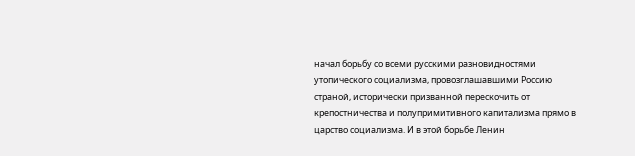начал борьбу со всеми русскими разновидностями утопического социализма, провозглашавшими Россию страной, исторически призванной перескочить от крепостничества и полупримитивного капитализма прямо в царство социализма. И в этой борьбе Ленин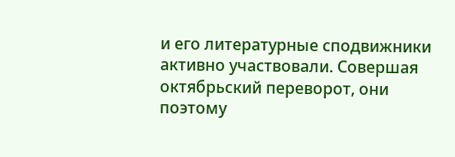и его литературные сподвижники активно участвовали. Совершая октябрьский переворот, они поэтому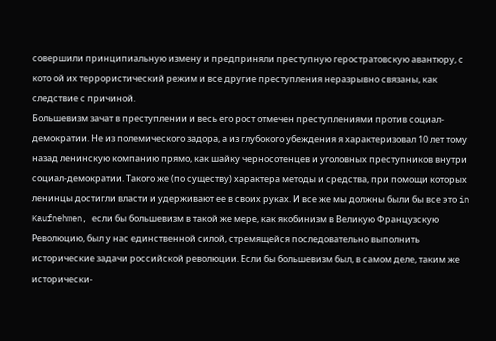совершили принципиальную измену и предприняли преступную геростратовскую авантюру, с кото ой их террористический режим и все другие преступления неразрывно связаны, как следствие с причиной.
Большевизм зачат в преступлении и весь его рост отмечен преступлениями против социал-демократии. Не из полемического задора, а из глубокого убеждения я характеризовал 10 лет тому назад ленинскую компанию прямо, как шайку черносотенцев и уголовных преступников внутри социал-демократии. Такого же (по существу) характера методы и средства, при помощи которых ленинцы достигли власти и удерживают ее в своих руках. И все же мы должны были бы все это in Kaufnehmen, если бы большевизм в такой же мере, как якобинизм в Великую Французскую Революцию, был у нас единственной силой, стремящейся последовательно выполнить исторические задачи российской революции. Если бы большевизм был, в самом деле, таким же исторически-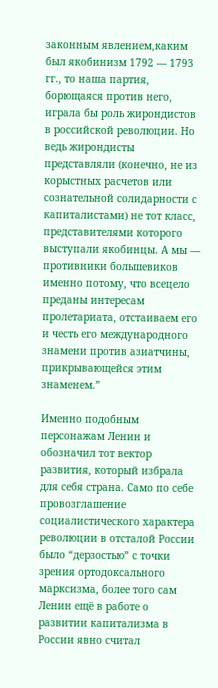законным явлением,каким был якобинизм 1792 — 1793 гг., то наша партия, борющаяся против него, играла бы роль жирондистов в российской революции. Но ведь жирондисты представляли (конечно, не из корыстных расчетов или сознательной солидарности с капиталистами) не тот класс, представителями которого выступали якобинцы. А мы — противники большевиков именно потому, что всецело преданы интересам пролетариата, отстаиваем его и честь его международного знамени против азиатчины, прикрывающейся этим знаменем.”

Именно подобным персонажам Ленин и обозначил тот вектор развития, который избрала для себя страна. Само по себе провозглашение социалистического характера революции в отсталой России было “дерзостью” с точки зрения ортодоксального марксизма, более того сам Ленин ещё в работе о развитии капитализма в России явно считал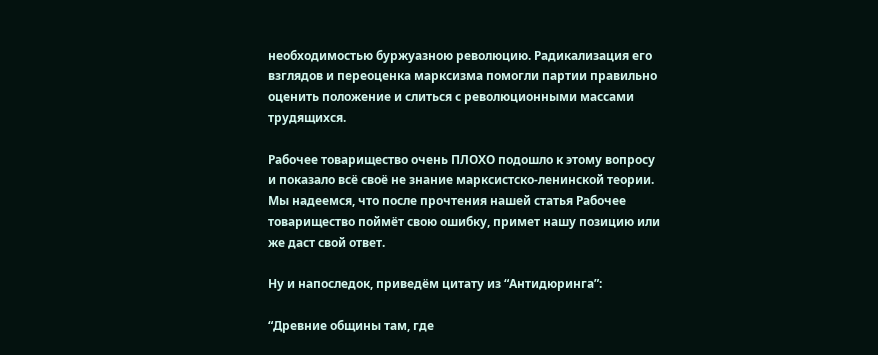необходимостью буржуазною революцию. Радикализация его взглядов и переоценка марксизма помогли партии правильно оценить положение и слиться с революционными массами трудящихся.

Рабочее товарищество очень ПЛОХО подошло к этому вопросу и показало всё своё не знание марксистско-ленинской теории. Мы надеемся, что после прочтения нашей статья Рабочее товарищество поймёт свою ошибку, примет нашу позицию или же даст свой ответ.

Ну и напоследок, приведём цитату из “Антидюринга”:

“Древние общины там, где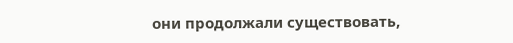они продолжали существовать,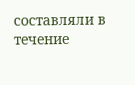составляли в течение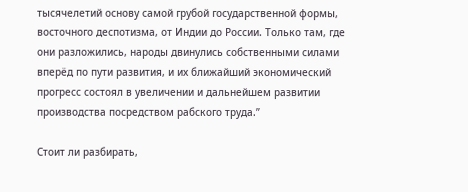тысячелетий основу самой грубой государственной формы, восточного деспотизма, от Индии до России. Только там, где они разложились, народы двинулись собственными силами вперёд по пути развития, и их ближайший экономический прогресс состоял в увеличении и дальнейшем развитии производства посредством рабского труда.”

Стоит ли разбирать,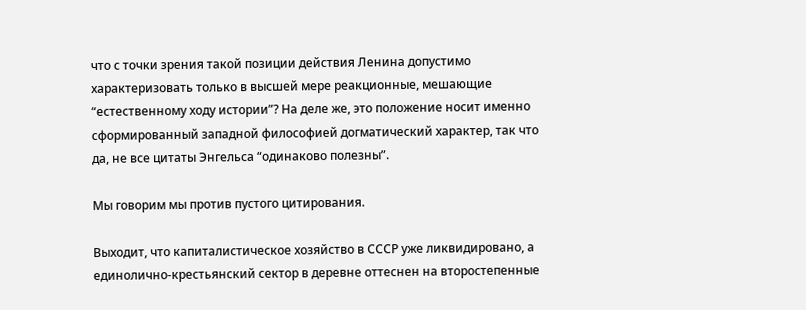что с точки зрения такой позиции действия Ленина допустимо характеризовать только в высшей мере реакционные, мешающие “естественному ходу истории”? На деле же, это положение носит именно сформированный западной философией догматический характер, так что да, не все цитаты Энгельса “одинаково полезны”.

Мы говорим мы против пустого цитирования.

Выходит, что капиталистическое хозяйство в СССР уже ликвидировано, а единолично-крестьянский сектор в деревне оттеснен на второстепенные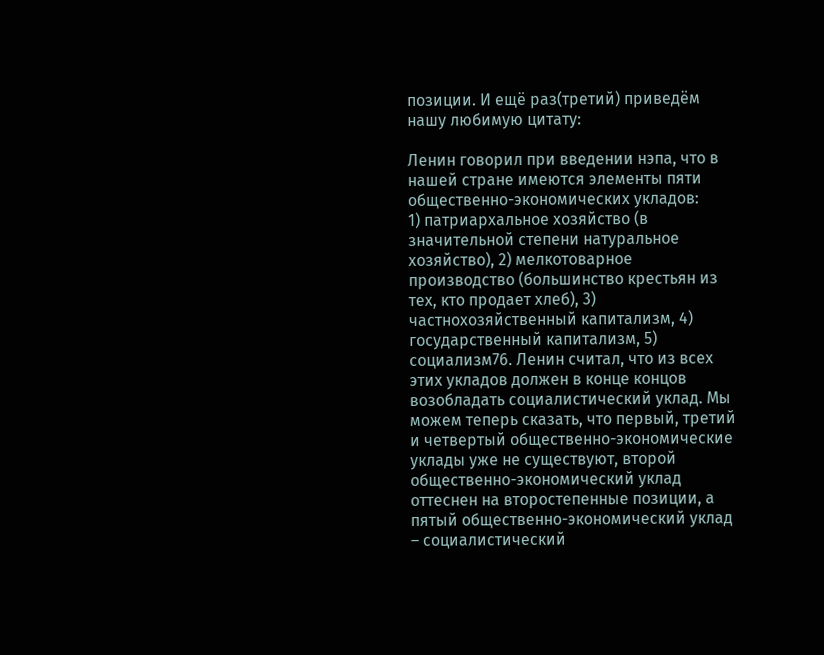позиции. И ещё раз(третий) приведём нашу любимую цитату:

Ленин говорил при введении нэпа, что в нашей стране имеются элементы пяти общественно-экономических укладов:
1) патриархальное хозяйство (в значительной степени натуральное хозяйство), 2) мелкотоварное производство (большинство крестьян из тех, кто продает хлеб), 3) частнохозяйственный капитализм, 4) государственный капитализм, 5) социализм76. Ленин считал, что из всех этих укладов должен в конце концов возобладать социалистический уклад. Мы можем теперь сказать, что первый, третий и четвертый общественно-экономические уклады уже не существуют, второй общественно-экономический уклад оттеснен на второстепенные позиции, а пятый общественно-экономический уклад – социалистический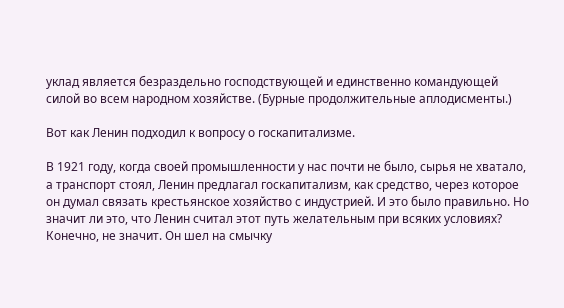уклад является безраздельно господствующей и единственно командующей силой во всем народном хозяйстве. (Бурные продолжительные аплодисменты.)

Вот как Ленин подходил к вопросу о госкапитализме.

В 1921 году, когда своей промышленности у нас почти не было, сырья не хватало, а транспорт стоял, Ленин предлагал госкапитализм, как средство, через которое он думал связать крестьянское хозяйство с индустрией. И это было правильно. Но значит ли это, что Ленин считал этот путь желательным при всяких условиях? Конечно, не значит. Он шел на смычку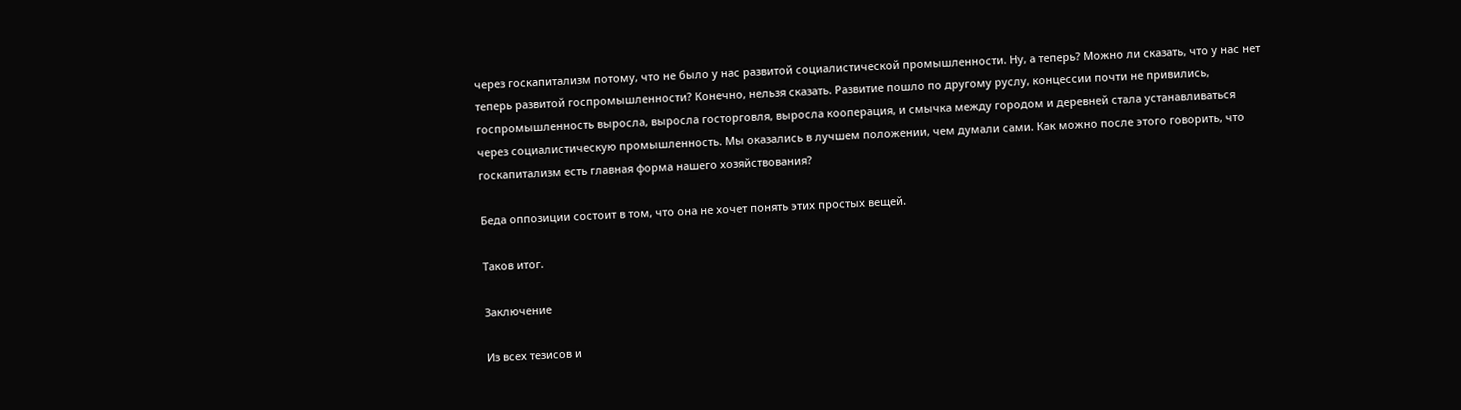через госкапитализм потому, что не было у нас развитой социалистической промышленности. Ну, а теперь? Можно ли сказать, что у нас нет теперь развитой госпромышленности? Конечно, нельзя сказать. Развитие пошло по другому руслу, концессии почти не привились, госпромышленность выросла, выросла госторговля, выросла кооперация, и смычка между городом и деревней стала устанавливаться через социалистическую промышленность. Мы оказались в лучшем положении, чем думали сами. Как можно после этого говорить, что госкапитализм есть главная форма нашего хозяйствования?

Беда оппозиции состоит в том, что она не хочет понять этих простых вещей.

Таков итог.

Заключение

Из всех тезисов и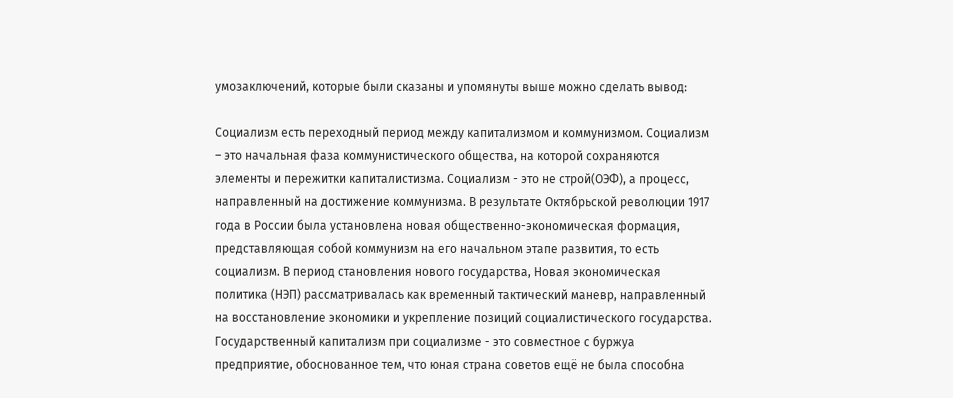умозаключений, которые были сказаны и упомянуты выше можно сделать вывод:

Социализм есть переходный период между капитализмом и коммунизмом. Социализм – это начальная фаза коммунистического общества, на которой сохраняются элементы и пережитки капиталистизма. Социализм - это не строй(ОЭФ), а процесс, направленный на достижение коммунизма. В результате Октябрьской революции 1917 года в России была установлена новая общественно-экономическая формация, представляющая собой коммунизм на его начальном этапе развития, то есть социализм. В период становления нового государства, Новая экономическая политика (НЭП) рассматривалась как временный тактический маневр, направленный на восстановление экономики и укрепление позиций социалистического государства. Государственный капитализм при социализме - это совместное с буржуа предприятие, обоснованное тем, что юная страна советов ещё не была способна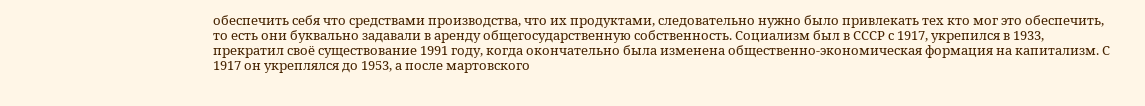обеспечить себя что средствами производства, что их продуктами, следовательно нужно было привлекать тех кто мог это обеспечить, то есть они буквально задавали в аренду общегосударственную собственность. Социализм был в СССР с 1917, укрепился в 1933, прекратил своё существование 1991 году, когда окончательно была изменена общественно-экономическая формация на капитализм. С 1917 он укреплялся до 1953, а после мартовского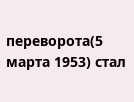переворота(5 марта 1953) стал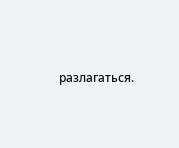разлагаться.